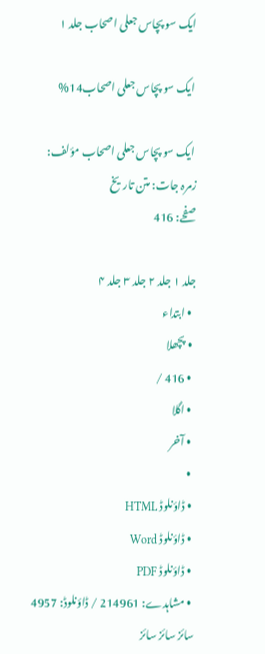ایک سو پچاس جعلی اصحاب جلد ۱

 ایک سو پچاس جعلی اصحاب14%

 ایک سو پچاس جعلی اصحاب مؤلف:
زمرہ جات: متن تاریخ
صفحے: 416

جلد ۱ جلد ۲ جلد ۳ جلد ۴
  • ابتداء
  • پچھلا
  • 416 /
  • اگلا
  • آخر
  •
  • ڈاؤنلوڈ HTML
  • ڈاؤنلوڈ Word
  • ڈاؤنلوڈ PDF
  • مشاہدے: 214961 / ڈاؤنلوڈ: 4957
سائز سائز سائز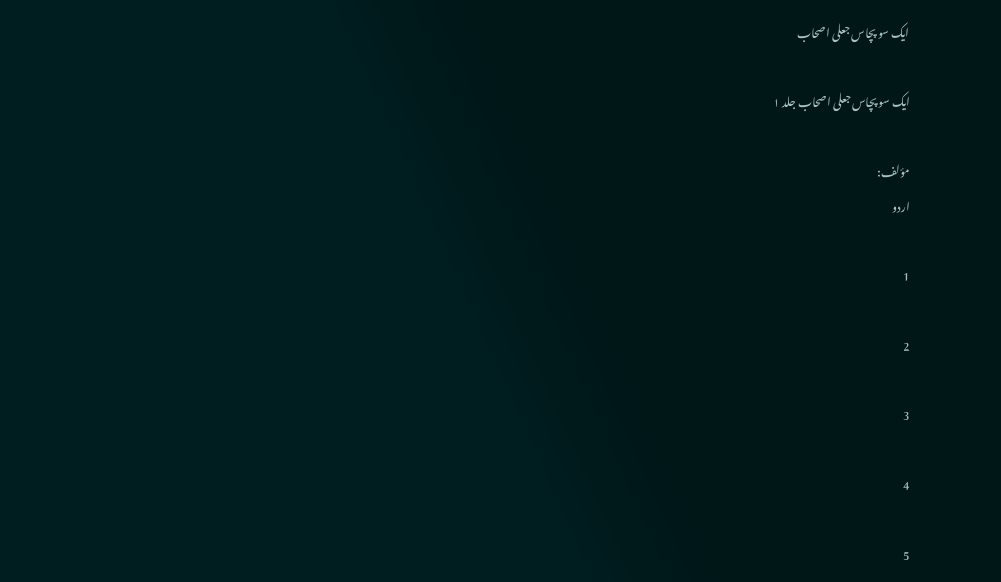ایک سو پچاس جعلی اصحاب

ایک سو پچاس جعلی اصحاب جلد ۱

مؤلف:
اردو

1

2

3

4

5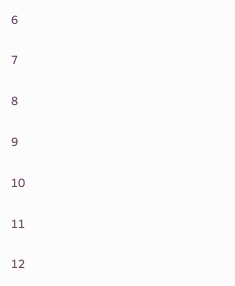6

7

8

9

10

11

12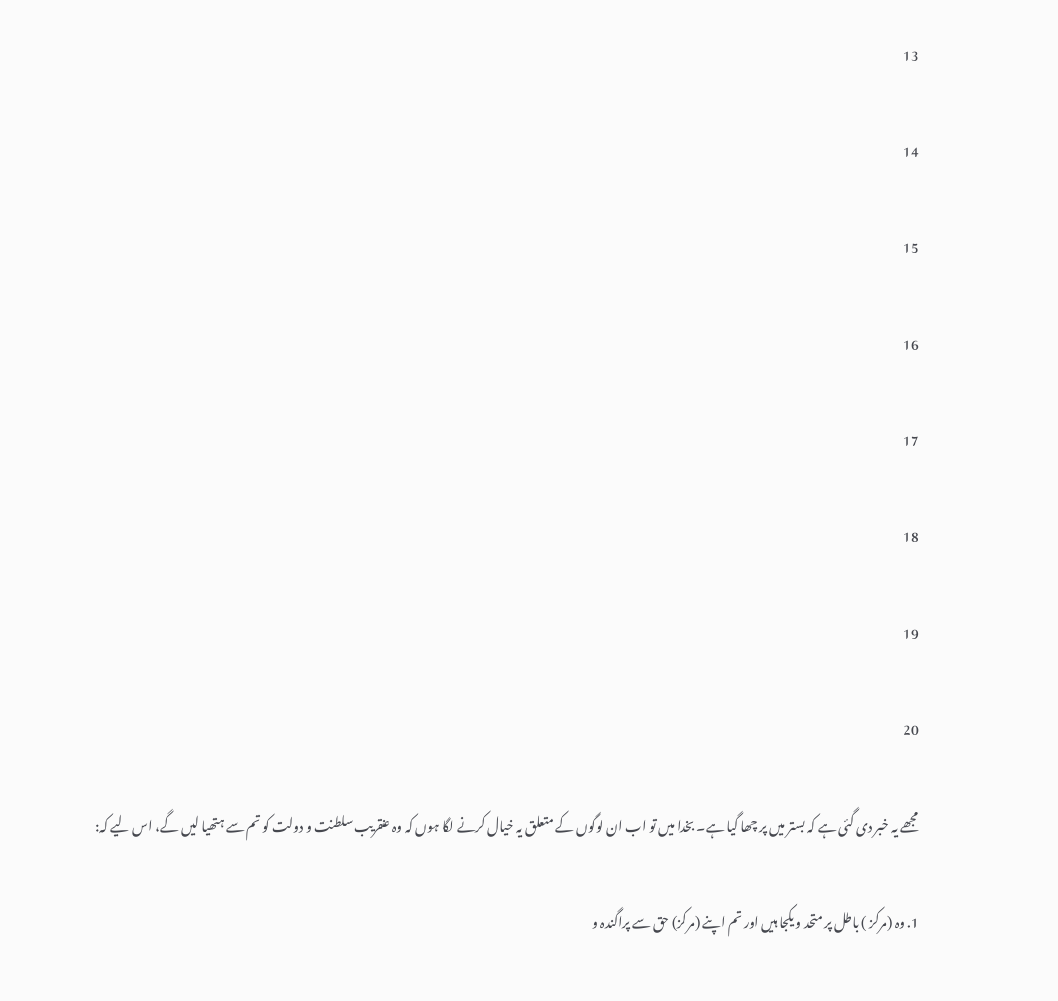13

14

15

16

17

18

19

20

مجھے یہ خبر دی گئی ہے کہ بستر میں پر چھا گیا ہے۔ بخدا میں تو اب ان لوگوں کے متعلق یہ خیال کرنے لگا ہوں کہ وہ عنقریب سلطنت و دولت کو تم سے ہتھیا لیں گے، اس لیے کہ:

1. وہ (مرکز ) باطل پر متحد و یکجا ہیں اور تم اپنے (مرکز) حق سے پراگندہ و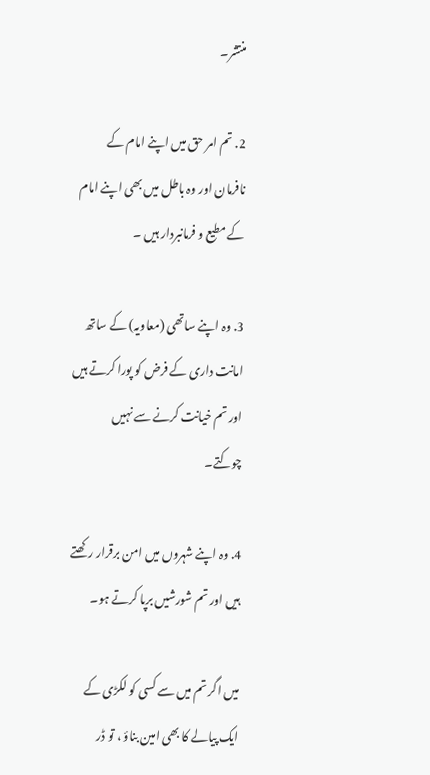منتشر۔

2. تم امر حق میں اپنے امام کے نافرمان اور وہ باطل میں بھی اپنے امام کے مطیع و فرمانبردار ہیں ۔

3. وہ اپنے ساتھی (معاویہ) کے ساتھ امانت داری کے فرض کو پورا کرتے ہیں اور تم خیانت کرنے سے نہیں چوکتے۔

4. وہ اپنے شہروں میں امن برقرار رکھتے ہیں اور تم شورشیں برپا کرتے ہو۔

میں اگر تم میں سے کسی کو لکڑی کے ایک پیالے کا بھی امین بناؤ ، تو ڈر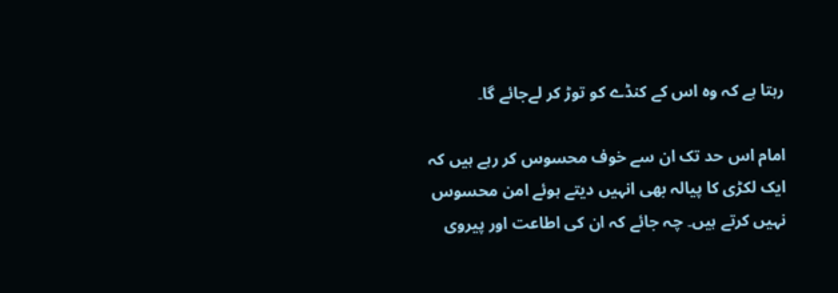رہتا ہے کہ وہ اس کے کنڈے کو توڑ کر لےجائے گا۔

امام اس حد تک ان سے خوف محسوس کر رہے ہیں کہ ایک لکڑی کا پیالہ بھی انہیں دیتے ہوئے امن محسوس نہیں کرتے ہیں۔ چہ جائے کہ ان کی اطاعت اور پیروی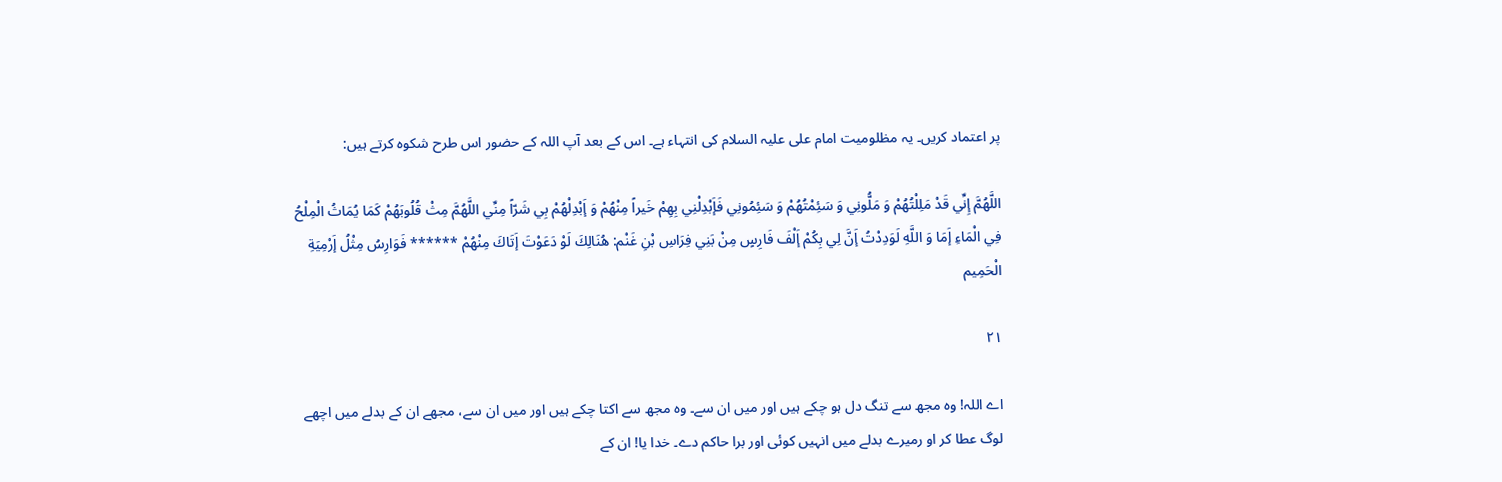پر اعتماد کریں۔ یہ مظلومیت امام علی علیہ السلام کی انتہاء ہے۔ اس کے بعد آپ اللہ کے حضور اس طرح شکوہ کرتے ہیں:

اللَّهُمَّ إِنِّي قَدْ مَلِلْتُهُمْ وَ مَلُّونِي وَ سَئِمْتُهُمْ وَ سَئِمُونِي فَإَبْدِلْنِي بِهِمْ خَيراً مِنْهُمْ وَ إَبْدِلْهُمْ بِي شَرّاً مِنِّي اللَّهُمَّ مِثْ قُلُوبَهُمْ كَمَا يُمَاثُ الْمِلْحُ فِي الْمَاءِ إَمَا وَ اللَّهِ لَوَدِدْتُ إَنَّ لِي بِكُمْ إَلْفَ فَارِسٍ مِنْ بَنِي فِرَاسِ بْنِ غَنْم: هُنَالِكَ لَوْ دَعَوْتَ إَتَاكَ مِنْهُمْ ****** فَوَارِسُ مِثْلُ إَرْمِيَةِ الْحَمِيم

۲۱

اے اللہ! وہ مجھ سے تنگ دل ہو چکے ہیں اور میں ان سے۔ وہ مجھ سے اکتا چکے ہیں اور میں ان سے، مجھے ان کے بدلے میں اچھے لوگ عطا کر او رمیرے بدلے میں انہیں کوئی اور برا حاکم دے۔ خدا یا! ان کے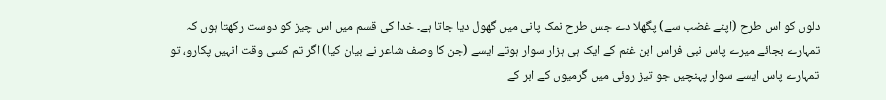دلوں کو اس طرح (اپنے غضب سے) پگھلا دے جس طرح نمک پانی میں گھول دیا جاتا ہے۔ خدا کی قسم میں اس چیز کو دوست رکھتا ہوں کہ تمہارے بجائے میرے پاس نبی فراس ابن غنم کے ایک ہی ہزار سوار ہوتے ایسے (جن کا وصف شاعر نے بیان کیا) اگر تم کسی وقت انہیں پکارو، تو تمہارے پاس ایسے سوار پہنچیں جو تیز روئی میں گرمیوں کے ابر کے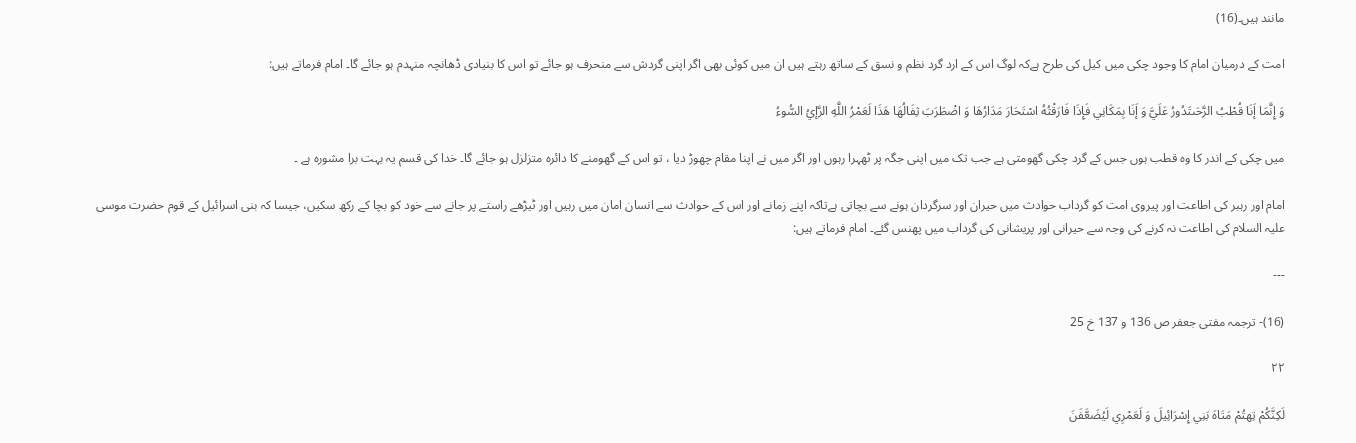مانند ہیں۔(16)

امت کے درمیان امام کا وجود چکی میں کیل کی طرح ہےکہ لوگ اس کے ارد گرد نظم و نسق کے ساتھ رہتے ہیں ان میں کوئی بھی اگر اپنی گردش سے منحرف ہو جائے تو اس کا بنیادی ڈھانچہ منہدم ہو جائے گا۔ امام فرماتے ہیں:

وَ إِنَّمَا إَنَا قُطْبُ الرَّحَىتَدُورُ عَلَيَّ وَ إَنَا بِمَكَانِي فَإِذَا فَارَقْتُهُ اسْتَحَارَ مَدَارُهَا وَ اضْطَرَبَ ثِفَالُهَا هَذَا لَعَمْرُ اللَّهِ الرَّإيُ السُّوءُ

میں چکی کے اندر کا وہ قطب ہوں جس کے گرد چکی گھومتی ہے جب تک میں اپنی جگہ پر ٹھہرا رہوں اور اگر میں نے اپنا مقام چھوڑ دیا ، تو اس کے گھومنے کا دائرہ متزلزل ہو جائے گا۔ خدا کی قسم یہ بہت برا مشورہ ہے ۔

امام اور رہبر کی اطاعت اور پیروی امت کو گرداب حوادث میں حیران اور سرگردان ہونے سے بچاتی ہےتاکہ اپنے زمانے اور اس کے حوادث سے انسان امان میں رہیں اور ٹیڑھے راستے پر جانے سے خود کو بچا کے رکھ سکیں، جیسا کہ بنی اسرائیل کے قوم حضرت موسی علیہ السلام کی اطاعت نہ کرنے کی وجہ سے حیرانی اور پریشانی کی گرداب میں پھنس گئے۔ امام فرماتے ہیں:

---

(16)- ترجمہ مفتی جعفر ص 136 و 137 خ 25

۲۲

لَكِنَّكُمْ تِهتُمْ مَتَاهَ بَنِي إِسْرَائِيلَ وَ لَعَمْرِي لَيُضَعَّفَنَ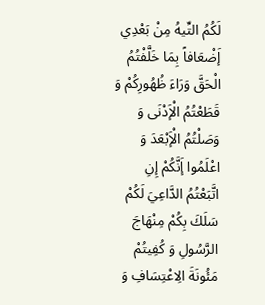لَكُمُ التِّيهُ مِنْ بَعْدِي إَضْعَافاً بِمَا خَلَّفْتُمُ الْحَقَّ وَرَاءَ ظُهُورِكُمْ وَ قَطَعْتُمُ الْإَدْنَى وَ وَصَلْتُمُ الْإَبْعَدَ وَ اعْلَمُوا إَنَّكُمْ إِنِ اتَّبَعْتُمُ الدَّاعِيَ لَكُمْ سَلَكَ بِكُمْ مِنْهَاجَ الرَّسُولِ وَ كُفِيتُمْ مَئُونَةَ الِاعْتِسَافِ وَ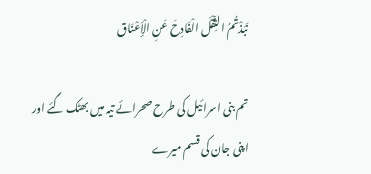نَبَذْتُمُ الثِّقْلَ الْفَادِحَ عَنِ الْإَعْنَاق

تم بنی اسرائیل کی طرح صحرائے تیہ میں بھٹک گئے اور اپنی جان کی قسم میرے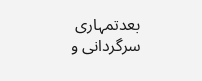بعدتمہاری سرگردانی و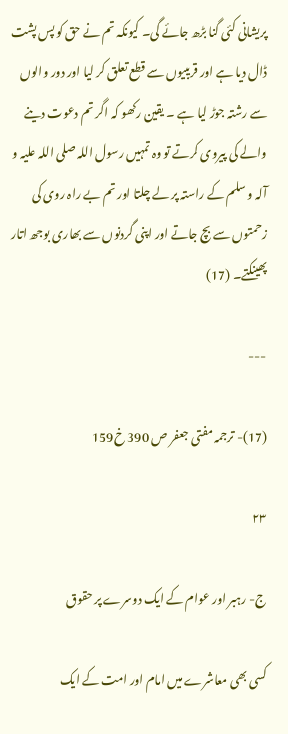پریشانی کئی گنا بڑھ جائے گی۔ کیونکہ تم نے حق کو پس پشت ڈال دیا ہے اور قریبیوں سے قطع تعلق کر لیا اور دور والوں سے رشتہ جوڑ لیا ہے ۔ یقین رکھو کہ اگر تم دعوت دینے والے کی پیروی کرتے تو وہ تمہیں رسول اللہ صلی اللہ علیہ و آلہ و سلم کے راستہ پر لے چلتا اور تم بے راہ روی کی زحمتوں سے بچ جاتے اور اپنی گردنوں سے بھاری بوجھ اتار پھینکتے۔ (17)

---

(17)- ترجمہ مفتی جعفر ص 390 خ159

۲۳

ج- رہبر اور عوام کے ایک دوسرے پر حقوق

کسی بھی معاشرے میں امام اور امت کے ایک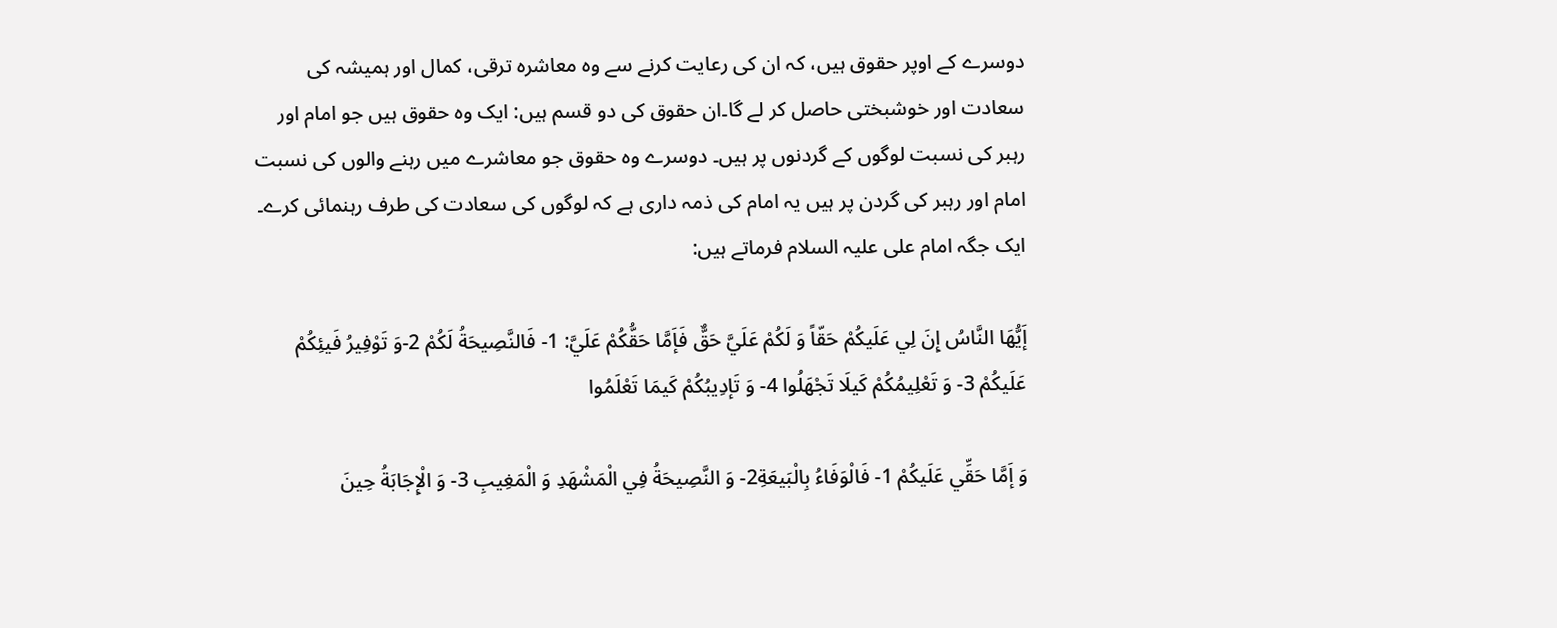دوسرے کے اوپر حقوق ہیں، کہ ان کی رعایت کرنے سے وہ معاشرہ ترقی، کمال اور ہمیشہ کی سعادت اور خوشبختی حاصل کر لے گا۔ان حقوق کی دو قسم ہیں: ایک وہ حقوق ہیں جو امام اور رہبر کی نسبت لوگوں کے گردنوں پر ہیں۔ دوسرے وہ حقوق جو معاشرے میں رہنے والوں کی نسبت امام اور رہبر کی گردن پر ہیں یہ امام کی ذمہ داری ہے کہ لوگوں کی سعادت کی طرف رہنمائی کرے۔ ایک جگہ امام علی علیہ السلام فرماتے ہیں:

إَيُّهَا النَّاسُ إِنَ لِي عَلَيكُمْ حَقّاً وَ لَكُمْ عَلَيَّ حَقٌّ فَإَمَّا حَقُّكُمْ عَلَيَّ: 1- فَالنَّصِيحَةُ لَكُمْ 2-وَ تَوْفِيرُ فَيئِكُمْ عَلَيكُمْ 3- وَ تَعْلِيمُكُمْ كَيلَا تَجْهَلُوا 4- وَ تَإدِيبُكُمْ كَيمَا تَعْلَمُوا

وَ إَمَّا حَقِّي عَلَيكُمْ 1- فَالْوَفَاءُ بِالْبَيعَةِ2- وَ النَّصِيحَةُ فِي الْمَشْهَدِ وَ الْمَغِيبِ 3- وَ الْإِجَابَةُ حِينَ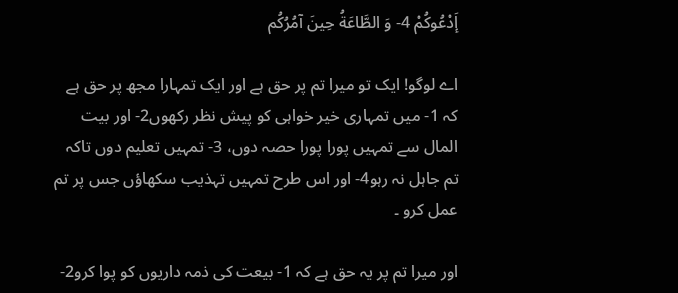إَدْعُوكُمْ 4- وَ الطَّاعَةُ حِينَ آمُرُكُم

اے لوگو! ایک تو میرا تم پر حق ہے اور ایک تمہارا مجھ پر حق ہے کہ 1- میں تمہاری خیر خواہی کو پیش نظر رکھوں2- اور بیت المال سے تمہیں پورا پورا حصہ دوں، 3- تمہیں تعلیم دوں تاکہ تم جاہل نہ رہو4- اور اس طرح تمہیں تہذیب سکھاؤں جس پر تم عمل کرو ۔

اور میرا تم پر یہ حق ہے کہ 1- بیعت کی ذمہ داریوں کو پوا کرو2-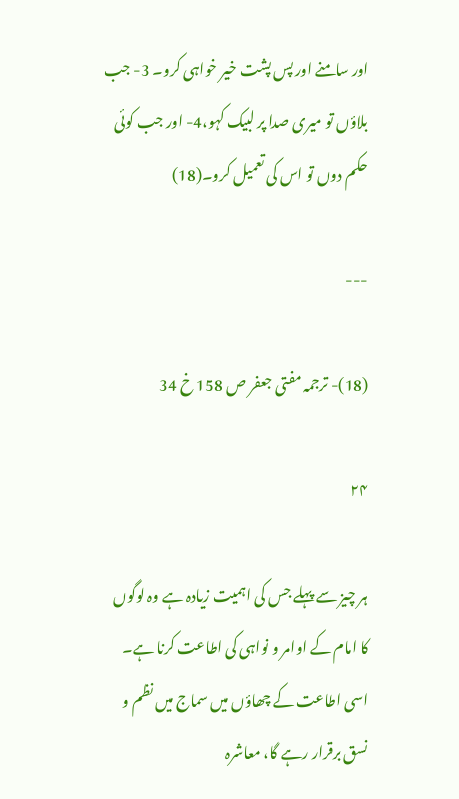اور سامنے اور پس پشت خیر خواہی کرو۔ 3- جب بلاؤں تو میری صدا پر لبیک کہو،4- اور جب کوئی حکم دوں تو اس کی تعمیل کرو۔(18)

---

(18)- ترجمہ مفتی جعفر ص 158 خ 34

۲۴

ہر چیز سے پہلے جس کی اہمیت زیادہ ہے وہ لوگوں کا امام کے اوامر و نواہی کی اطاعت کرنا ہے۔ اسی اطاعت کے چھاؤں میں سماج میں نظم و نسق برقرار رہے گا، معاشرہ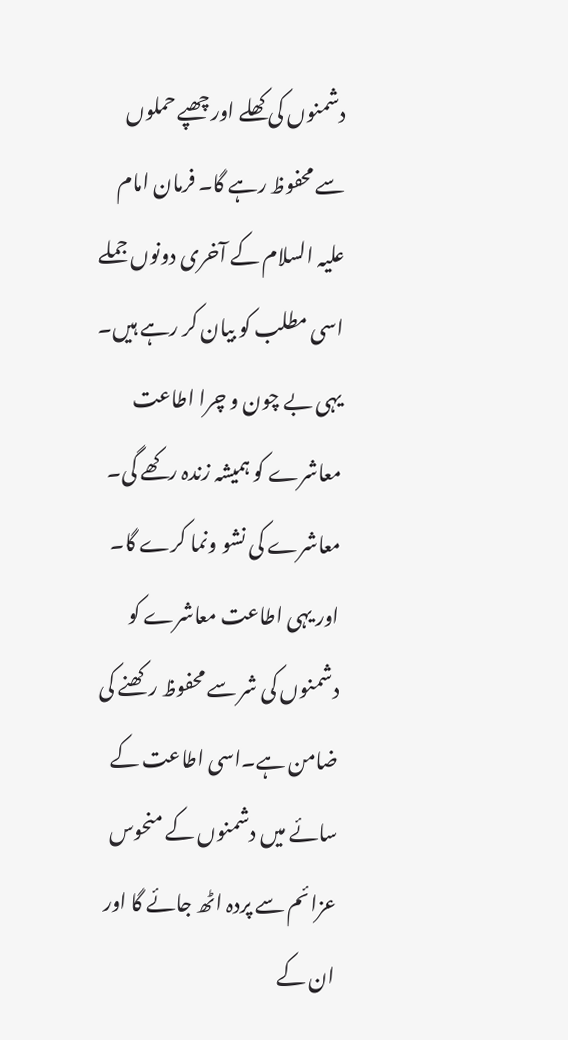دشمنوں کی کھلے اور چھپے حملوں سے محفوظ رہے گا۔ فرمان امام علیہ السلام کے آخری دونوں جملے اسی مطلب کو بیان کر رہے ہیں۔ یہی بے چون و چرا اطاعت معاشرے کو ہمیشہ زندہ رکھے گی۔ معاشرے کی نشو ونما کرے گا۔ اور یہی اطاعت معاشرے کو دشمنوں کی شر سے محفوظ رکھنے کی ضامن ہے۔اسی اطاعت کے سائے میں دشمنوں کے منحوس عزائم سے پردہ اٹھ جائے گا اور ان کے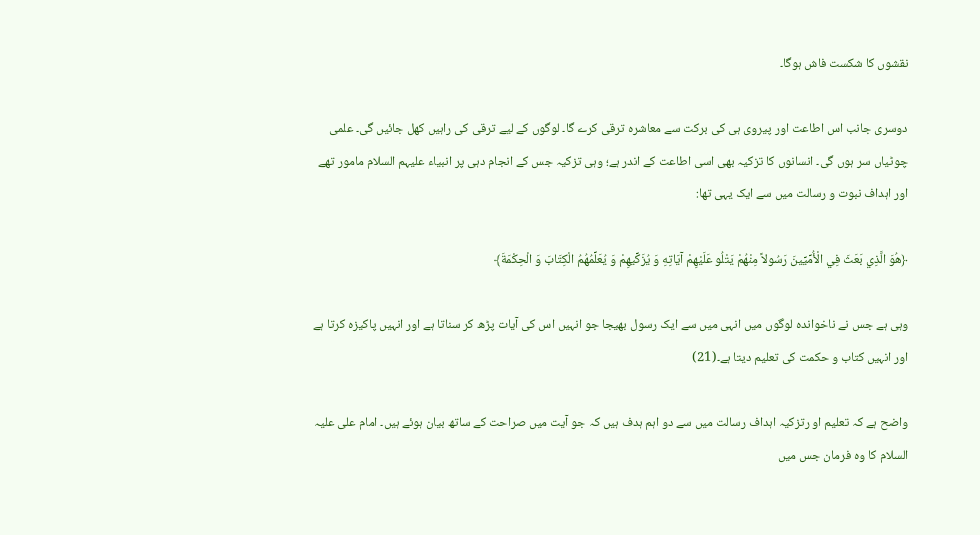نقشوں کا شکست فاش ہوگا۔

دوسری جانب اس اطاعت اور پیروی ہی کی برکت سے معاشرہ ترقی کرے گا۔ لوگوں کے لیے ترقی کی راہیں کھل جائیں گی۔ علمی چوٹیاں سر ہوں گی۔ انسانوں کا تزکیہ بھی اسی اطاعت کے اندر ہے؛ وہی تزکیہ جس کے انجام دہی پر انبیاء علیہم السلام مامور تھے اور اہداف نبوت و رسالت میں سے ایک یہی تھا:

﴿هُوَ الَّذِي بَعَثَ فِي الْأُمِّيِّينَ رَسُولاً مِنْهُمْ يَتْلُو عَلَيْهِمْ آيَاتِهِ وَ يُزَكِّيهِمْ وَ يُعَلِّمُهُمُ الْكِتَابَ وَ الْحِكْمَةَ﴾

وہی ہے جس نے ناخواندہ لوگوں میں انہی میں سے ایک رسول بھیجا جو انہیں اس کی آیات پڑھ کر سناتا ہے اور انہیں پاکیزہ کرتا ہے اور انہیں کتاب و حکمت کی تعلیم دیتا ہے۔(21)

واضح ہے کہ تعلیم او رتزکیہ اہداف رسالت میں سے دو اہم ہدف ہیں کہ جو آیت میں صراحت کے ساتھ بیان ہوئے ہیں۔ امام علی علیہ السلام کا وہ فرمان جس میں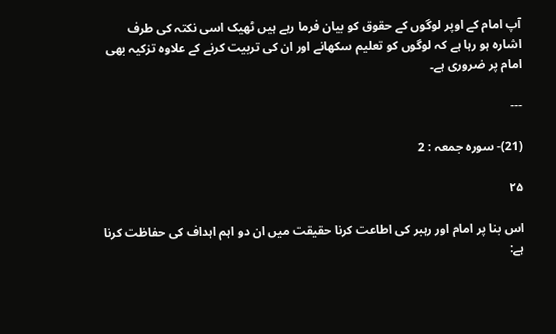آپ امام کے اوپر لوگوں کے حقوق کو بیان فرما رہے ہیں ٹھیک اسی نکتہ کی طرف اشارہ ہو رہا ہے کہ لوگوں کو تعلیم سکھانے اور ان کی تربیت کرنے کے علاوہ تزکیہ بھی امام پر ضروری ہے۔

---

(21)- سورہ جمعہ : 2

۲۵

اس بنا پر امام اور رہبر کی اطاعت کرنا حقیقت میں ان دو اہم اہداف کی حفاظت کرنا ہے: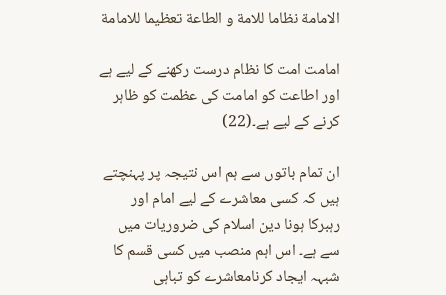الامامة نظاما للامة و الطاعة تعظيما للامامة

امامت امت کا نظام درست رکھنے کے لیے ہے اور اطاعت کو امامت کی عظمت کو ظاہر کرنے کے لیے ہے۔(22)

ان تمام باتوں سے ہم اس نتیجہ پر پہنچتے ہیں کہ کسی معاشرے کے لیے امام اور رہبرکا ہونا دین اسلام کی ضروریات میں سے ہے۔ اس اہم منصب میں کسی قسم کا شبہہ ایجاد کرنامعاشرے کو تباہی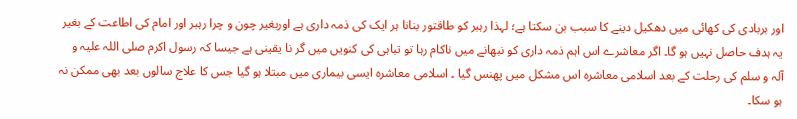اور بربادی کی کھائی میں دھکیل دینے کا سبب بن سکتا ہے؛ لہذا رہبر کو طاقتور بنانا ہر ایک کی ذمہ داری ہے اوربغیر چون و چرا رہبر اور امام کی اطاعت کے بغیر یہ ہدف حاصل نہیں ہو گا۔ اگر معاشرے اس اہم ذمہ داری کو نبھانے میں ناکام رہا تو تباہی کی کنویں میں گر نا یقینی ہے جیسا کہ رسول اکرم صلی اللہ علیہ و آلہ و سلم کی رحلت کے بعد اسلامی معاشرہ اس مشکل میں پھنس گیا ۔ اسلامی معاشرہ ایسی بیماری میں مبتلا ہو گیا جس کا علاج سالوں بعد بھی ممکن نہ ہو سکا۔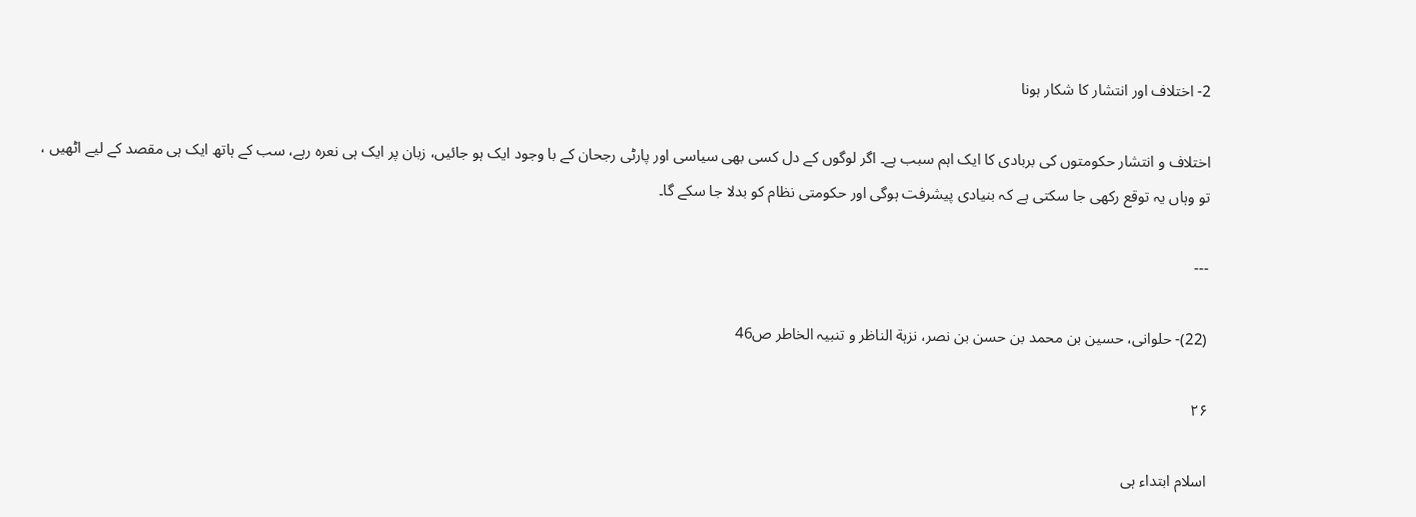2- اختلاف اور انتشار کا شکار ہونا

اختلاف و انتشار حکومتوں کی بربادی کا ایک اہم سبب ہے۔ اگر لوگوں کے دل کسی بھی سیاسی اور پارٹی رجحان کے با وجود ایک ہو جائیں، زبان پر ایک ہی نعرہ رہے، سب کے ہاتھ ایک ہی مقصد کے لیے اٹھیں ، تو وہاں یہ توقع رکھی جا سکتی ہے کہ بنیادی پیشرفت ہوگی اور حکومتی نظام کو بدلا جا سکے گا۔

---

(22)- حلوانی، حسین بن محمد بن حسن بن نصر، نزہة الناظر و تنبیہ الخاطر ص46

۲۶

اسلام ابتداء ہی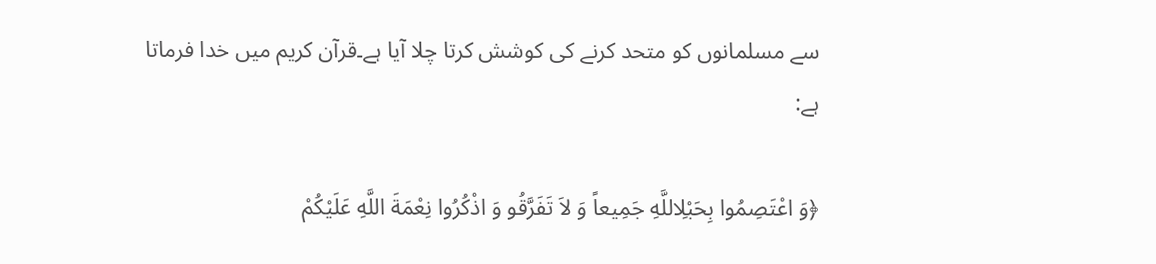سے مسلمانوں کو متحد کرنے کی کوشش کرتا چلا آیا ہے۔قرآن کریم میں خدا فرماتا ہے:

﴿وَ اعْتَصِمُوا بِحَبْلِاللَّهِ جَمِيعاً وَ لاَ تَفَرَّقُو وَ اذْكُرُوا نِعْمَةَ اللَّهِ عَلَيْكُمْ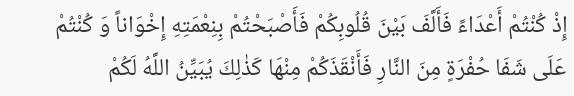إِذْ كُنْتُمْ أَعْدَاءً فَأَلَّفَ بَيْنَ قُلُوبِكُمْ فَأَصْبَحْتُمْ بِنِعْمَتِهِ إِخْوَاناً وَ كُنْتُمْ عَلَى شَفَا حُفْرَةٍ مِنَ النَّارِ فَأَنْقَذَكُمْ مِنْهَا كَذٰلِكَ يُبَيِّنُ اللَّهُ لَكُمْ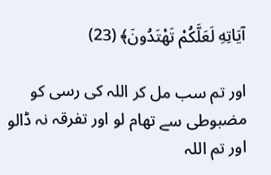آيَاتِهِ لَعَلَّكُمْ تَهْتَدُونَ﴾ (23)

اور تم سب مل کر اللہ کی رسی کو مضبوطی سے تھام لو اور تفرقہ نہ ڈالو اور تم اللہ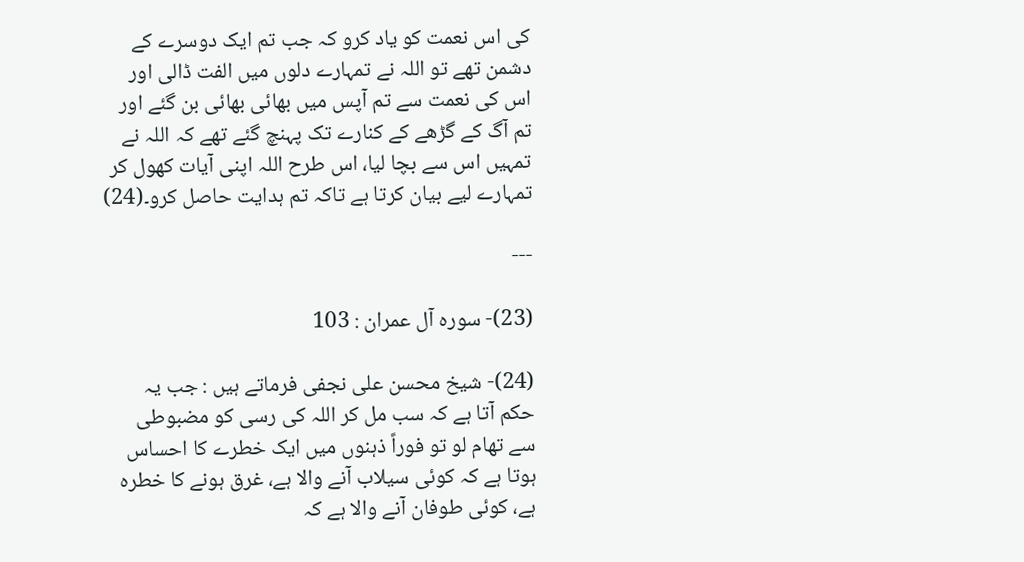کی اس نعمت کو یاد کرو کہ جب تم ایک دوسرے کے دشمن تھے تو اللہ نے تمہارے دلوں میں الفت ڈالی اور اس کی نعمت سے تم آپس میں بھائی بھائی بن گئے اور تم آگ کے گڑھے کے کنارے تک پہنچ گئے تھے کہ اللہ نے تمہیں اس سے بچا لیا، اس طرح اللہ اپنی آیات کھول کر تمہارے لیے بیان کرتا ہے تاکہ تم ہدایت حاصل کرو۔(24)

---

(23)- سورہ آل عمران : 103

(24)- شیخ محسن علی نجفی فرماتے ہیں : جب یہ حکم آتا ہے کہ سب مل کر اللہ کی رسی کو مضبوطی سے تھام لو تو فوراً ذہنوں میں ایک خطرے کا احساس ہوتا ہے کہ کوئی سیلاب آنے والا ہے، غرق ہونے کا خطرہ ہے، کوئی طوفان آنے والا ہے کہ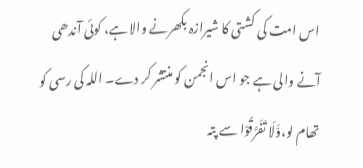اس امت کی کشتی کا شیرازہ بکھرنے والا ہے، کوئی آندھی آنے والی ہے جو اس انجمن کو منتشر کر دے۔ اللہ کی رسی کو تھام لو،وَّلَا تَفَرَّقُوْا سے پتہ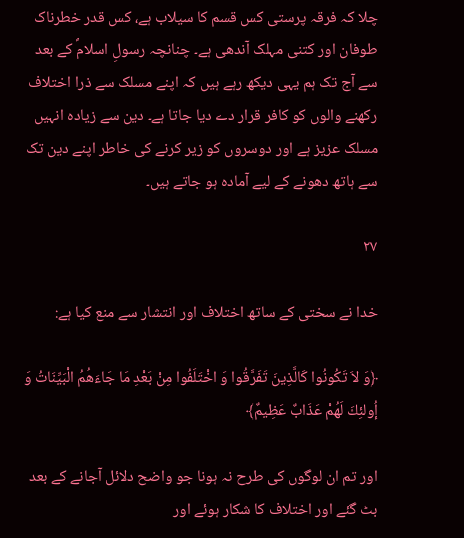چلا کہ فرقہ پرستی کس قسم کا سیلاب ہے، کس قدر خطرناک طوفان اور کتنی مہلک آندھی ہے۔ چنانچہ رسولِ اسلامؐ کے بعد سے آج تک ہم یہی دیکھ رہے ہیں کہ اپنے مسلک سے ذرا اختلاف رکھنے والوں کو کافر قرار دے دیا جاتا ہے۔ دین سے زیادہ انہیں مسلک عزیز ہے اور دوسروں کو زیر کرنے کی خاطر اپنے دین تک سے ہاتھ دھونے کے لیے آمادہ ہو جاتے ہیں۔

۲۷

خدا نے سختی کے ساتھ اختلاف اور انتشار سے منع کیا ہے:

﴿وَ لاَ تَكُونُوا كَالَّذِينَ تَفَرَّقُوا وَ اخْتَلَفُوا مِنْ بَعْدِ مَا جَاءَهُمُ الْبَيِّنَاتُ وَ إُولئِكَ لَهُمْ عَذَابٌ عَظِيمٌ﴾

اور تم ان لوگوں کی طرح نہ ہونا جو واضح دلائل آجانے کے بعد بٹ گئے اور اختلاف کا شکار ہوئے اور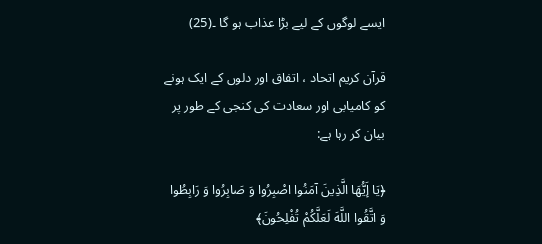ایسے لوگوں کے لیے بڑا عذاب ہو گا ۔(25)

قرآن کریم اتحاد ، اتفاق اور دلوں کے ایک ہونے کو کامیابی اور سعادت کی کنجی کے طور پر بیان کر رہا ہے:

﴿يَا إَيُّهَا الَّذِينَ آمَنُوا اصْبِرُوا وَ صَابِرُوا وَ رَابِطُوا وَ اتَّقُوا اللَّهَ لَعَلَّكُمْ تُفْلِحُونَ﴾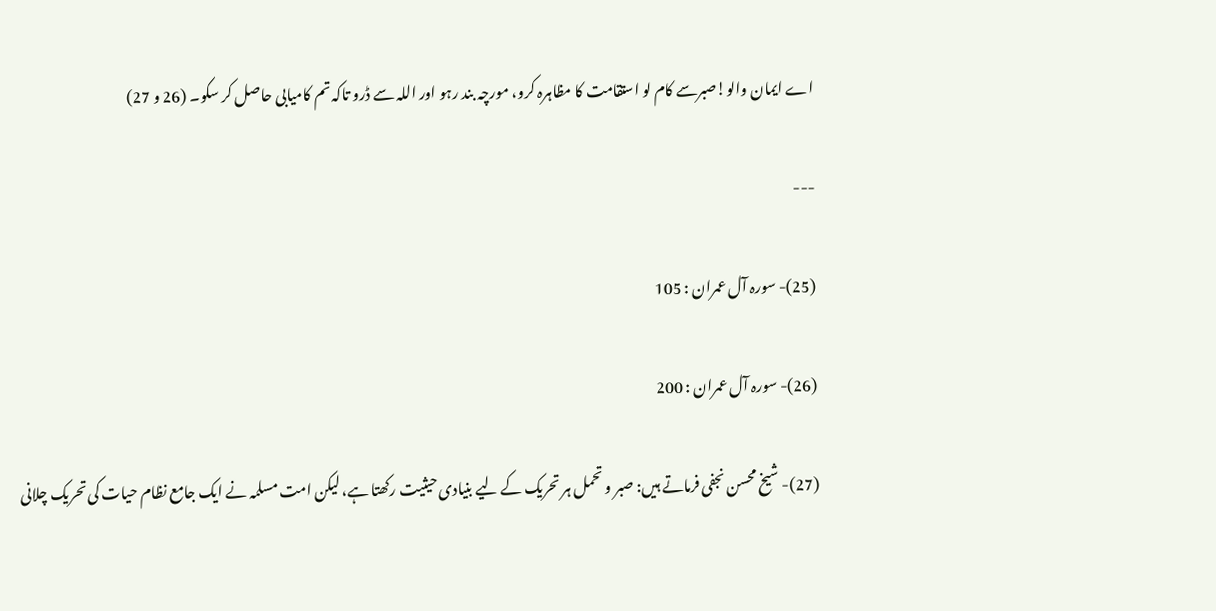اے ایمان والو!صبرسے کام لو استقامت کا مظاہرہ کرو، مورچہ بند رہو اور اللہ سے ڈرو تاکہ تم کامیابی حاصل کر سکو۔ (26 و 27)

---

(25)- سورہ آل عمران : 105

(26)- سورہ آل عمران : 200

(27)- شیخ محسن نجفی فرماتے ہیں: صبر و تحمل ہر تحریک کے لیے بنیادی حیثیت رکھتا ہے، لیکن امت مسلمہ نے ایک جامع نظام حیات کی تحریک چلانی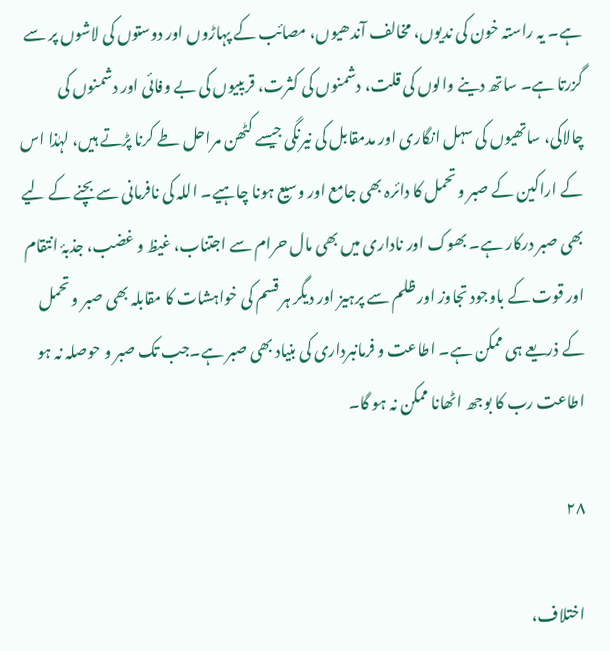ہے۔ یہ راستہ خون کی ندیوں، مخالف آندھیوں، مصائب کے پہاڑوں اور دوستوں کی لاشوں پر سے گزرتا ہے۔ ساتھ دینے والوں کی قلت، دشمنوں کی کثرت، قریبیوں کی بے وفائی اور دشمنوں کی چالاکی، ساتھیوں کی سہل انگاری اور مدمقابل کی نیرنگی جیسے کٹھن مراحل طے کرنا پڑتے ہیں، لہٰذا اس کے اراکین کے صبر و تحمل کا دائرہ بھی جامع اور وسیع ہونا چاہیے۔ اللہ کی نافرمانی سے بچنے کے لیے بھی صبر درکار ہے۔ بھوک اور ناداری میں بھی مال حرام سے اجتناب، غیظ و غضب، جذبۂ انتقام اور قوت کے باوجود تجاوز اور ظلم سے پرہیز اور دیگر ہر قسم کی خواہشات کا مقابلہ بھی صبر و تحمل کے ذریعے ہی ممکن ہے۔ اطاعت و فرمانبرداری کی بنیاد بھی صبر ہے۔جب تک صبر و حوصلہ نہ ہو اطاعت رب کا بوجھ اٹھانا ممکن نہ ہو گا۔

۲۸

اختلاف،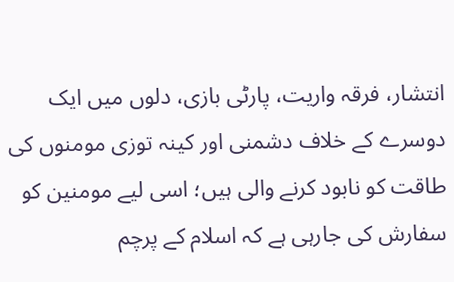انتشار، فرقہ واریت، پارٹی بازی، دلوں میں ایک دوسرے کے خلاف دشمنی اور کینہ توزی مومنوں کی طاقت کو نابود کرنے والی ہیں؛ اسی لیے مومنین کو سفارش کی جارہی ہے کہ اسلام کے پرچم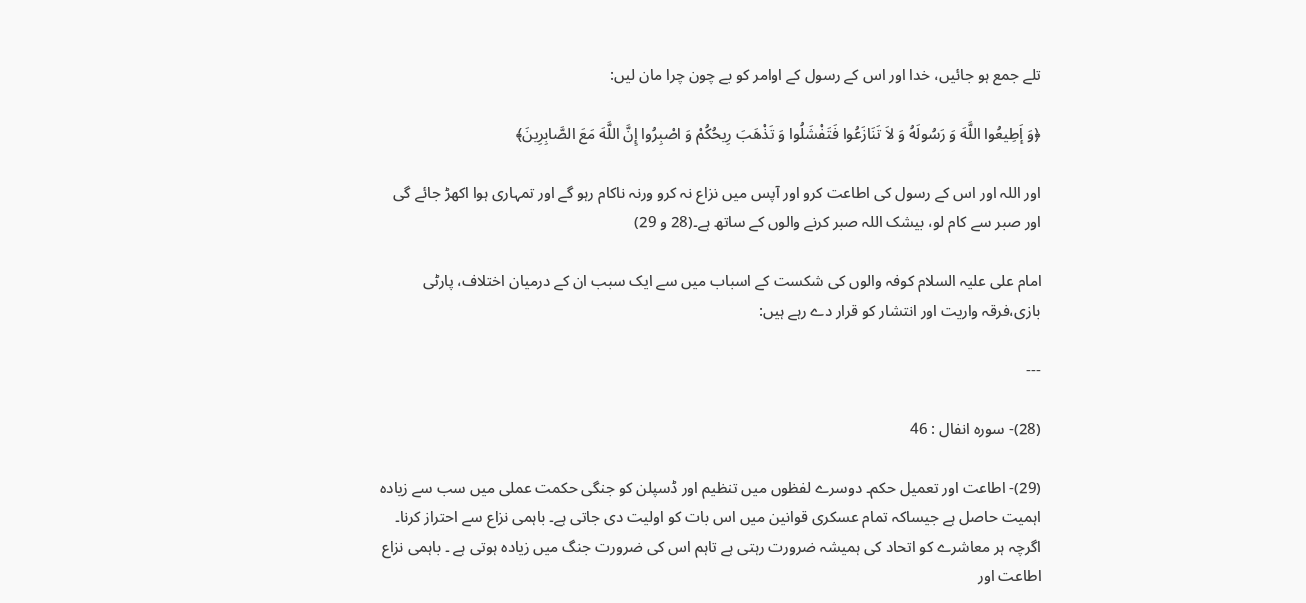تلے جمع ہو جائیں، خدا اور اس کے رسول کے اوامر کو بے چون چرا مان لیں:

﴿وَ إَطِيعُوا اللَّهَ وَ رَسُولَهُ وَ لاَ تَنَازَعُوا فَتَفْشَلُوا وَ تَذْهَبَ رِيحُكُمْ وَ اصْبِرُوا إِنَّ اللَّهَ مَعَ الصَّابِرِينَ﴾

اور اللہ اور اس کے رسول کی اطاعت کرو اور آپس میں نزاع نہ کرو ورنہ ناکام رہو گے اور تمہاری ہوا اکھڑ جائے گی اور صبر سے کام لو، بیشک اللہ صبر کرنے والوں کے ساتھ ہے۔(28 و 29)

امام علی علیہ السلام کوفہ والوں کی شکست کے اسباب میں سے ایک سبب ان کے درمیان اختلاف، پارٹی بازی،فرقہ واریت اور انتشار کو قرار دے رہے ہیں:

---

(28)- سورہ انفال : 46

(29)- اطاعت اور تعمیل حکم۔ دوسرے لفظوں میں تنظیم اور ڈسپلن کو جنگی حکمت عملی میں سب سے زیادہ اہمیت حاصل ہے جیساکہ تمام عسکری قوانین میں اس بات کو اولیت دی جاتی ہے۔ باہمی نزاع سے احتراز کرنا۔ اگرچہ ہر معاشرے کو اتحاد کی ہمیشہ ضرورت رہتی ہے تاہم اس کی ضرورت جنگ میں زیادہ ہوتی ہے ۔ باہمی نزاع اطاعت اور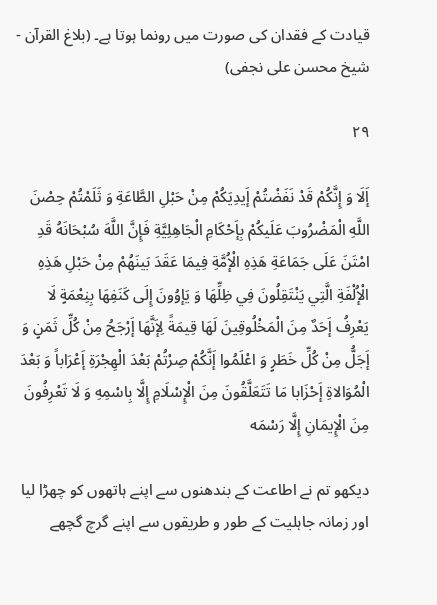قیادت کے فقدان کی صورت میں رونما ہوتا ہے۔ (بلاغ القرآن - شیخ محسن علی نجفی)

۲۹

إَلَا وَ إِنَّكُمْ قَدْ نَفَضْتُمْ إَيدِيَكُمْ مِنْ حَبْلِ الطَّاعَةِ وَ ثَلَمْتُمْ حِصْنَ اللَّهِ الْمَضْرُوبَ عَلَيكُمْ بِإَحْكَامِ الْجَاهِلِيَّةِ فَإِنَّ اللَّهَ سُبْحَانَهُ قَدِ امْتَنَ عَلَى جَمَاعَةِ هَذِهِ الْإُمَّةِ فِيمَا عَقَدَ بَينَهُمْ مِنْ حَبْلِ هَذِهِ الْإُلْفَةِ الَّتِي يَنْتَقِلُونَ فِي ظِلِّهَا وَ يَإوُونَ إِلَى كَنَفِهَا بِنِعْمَةٍ لَا يَعْرِفُ إَحَدٌ مِنَ الْمَخْلُوقِينَ لَهَا قِيمَةً لِإَنَّهَا إَرْجَحُ مِنْ كُلِّ ثَمَنٍ وَ إَجَلُّ مِنْ كُلِّ خَطَرٍ وَ اعْلَمُوا إَنَّكُمْ صِرْتُمْ بَعْدَ الْهِجْرَةِ إَعْرَاباً وَ بَعْدَ الْمُوَالاةِ إَحْزَابا مَا تَتَعَلَّقُونَ مِنَ الْإِسْلَامِ إِلَّا بِاسْمِهِ وَ لَا تَعْرِفُونَ مِنَ الْإِيمَانِ إِلَّا رَسْمَه

دیکھو تم نے اطاعت کے بندھنوں سے اپنے ہاتھوں کو چھڑا لیا اور زمانہ جاہلیت کے طور و طریقوں سے اپنے گرچ گچھے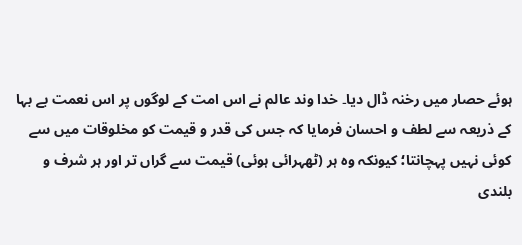ہوئے حصار میں رخنہ ڈال دیا۔ خدا وند عالم نے اس امت کے لوگوں پر اس نعمت بے بہا کے ذریعہ سے لطف و احسان فرمایا کہ جس کی قدر و قیمت کو مخلوقات میں سے کوئی نہیں پہچانتا؛ کیونکہ وہ ہر (ٹھہرائی ہوئی) قیمت سے گراں تر اور ہر شرف و بلندی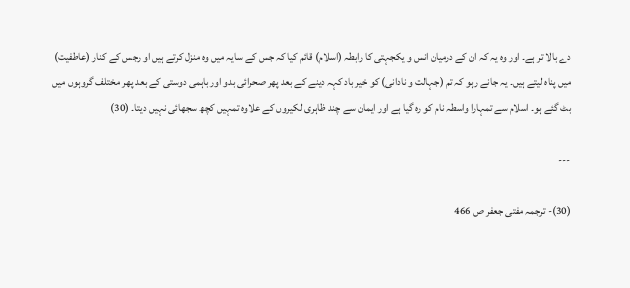دے بالا تر ہے۔ اور وہ یہ کہ ان کے درمیان انس و یکجہتی کا رابطہ (اسلام) قائم کیا کہ جس کے سایہ میں وہ منزل کرتے ہیں او رجس کے کنار (عاطفیت) میں پناہ لیتے ہیں۔ یہ جانے رہو کہ تم (جہالت و نادانی) کو خیر باد کہہ دینے کے بعد پھر صحرائی بدو اور باہمی دوستی کے بعد پھر مختلف گروہوں میں بٹ گئے ہو۔ اسلام سے تمہارا واسطہ نام کو رہ گیا ہے اور ایمان سے چند ظاہری لکیروں کے علاوہ تمہیں کچھ سجھائی نہیں دیتا۔ (30)

---

(30)- ترجمہ مفتی جعفر ص 466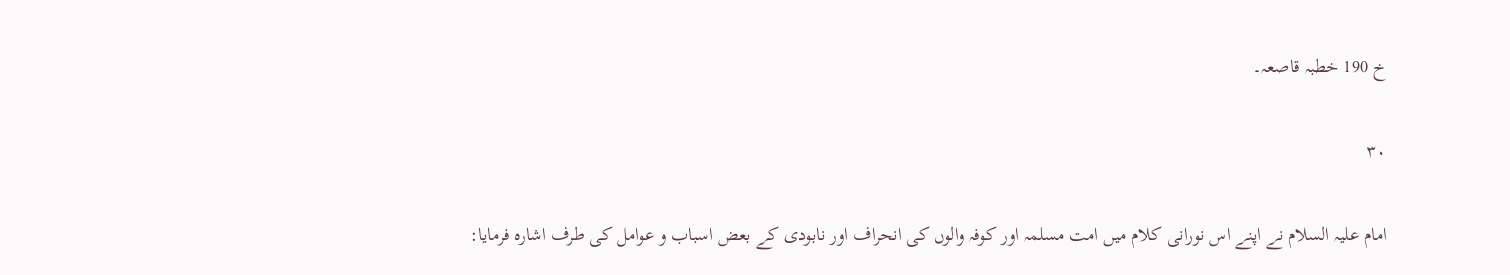خ 190 خطبہ قاصعہ۔

۳۰

امام علیہ السلام نے اپنے اس نورانی کلام میں امت مسلمہ اور کوفہ والوں کی انحراف اور نابودی کے بعض اسباب و عوامل کی طرف اشارہ فرمایا: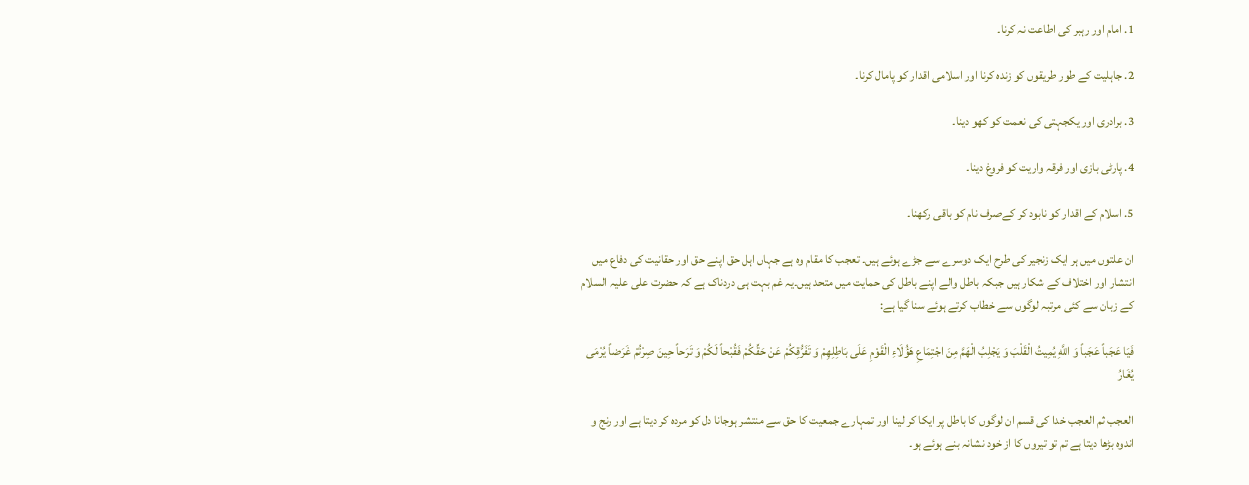1. امام اور رہبر کی اطاعت نہ کرنا۔

2. جاہلیت کے طور طریقوں کو زندہ کرنا اور اسلامی اقدار کو پامال کرنا۔

3. برادری اور یکجہتی کی نعمت کو کھو دینا۔

4. پارٹی بازی اور فرقہ واریت کو فروغ دینا۔

5. اسلام کے اقدار کو نابود کر کےصرف نام کو باقی رکھنا۔

ان علتوں میں ہر ایک زنجیر کی طرح ایک دوسرے سے جڑے ہوئے ہیں۔ تعجب کا مقام وہ ہے جہاں اہل حق اپنے حق اور حقانیت کی دفاع میں انتشار اور اختلاف کے شکار ہیں جبکہ باطل والے اپنے باطل کی حمایت میں متحد ہیں۔یہ غم بہت ہی دردناک ہے کہ حضرت علی علیہ السلام کے زبان سے کئی مرتبہ لوگوں سے خطاب کرتے ہوئے سنا گیا ہے:

فَيَا عَجَباً عَجَباً وَ اللَّهِ يُمِيتُ الْقَلْبَ وَ يَجْلِبُ الْهَمَّ مِنَ اجْتِمَاعِ هَؤُلَاءِ الْقَوْمِ عَلَى بَاطِلِهِمْ وَ تَفَرُّقِكُمْ عَنْ حَقِّكُمْ فَقُبْحاً لَكُمْ وَ تَرَحاً حِينَ صِرْتُمْ غَرَضاً يُرْمَى يُغَارُ

العجب ثم العجب خدا کی قسم ان لوگوں کا باطل پر ایکا کر لینا اور تمہارے جمعیت کا حق سے منتشر ہوجانا دل کو مردہ کر دیتا ہے اور رنج و اندوہ بڑھا دیتا ہے تم تو تیروں کا از خود نشانہ بنے ہوئے ہو۔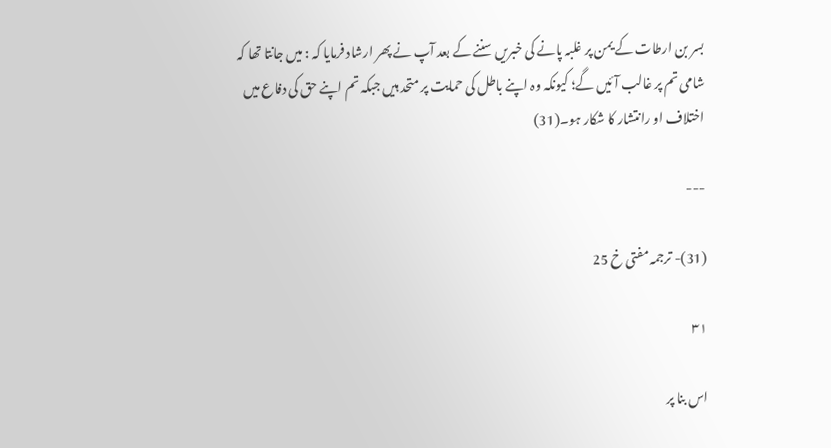بسر بن ارطات کے یمن پر غلبہ پانے کی خبریں سننے کے بعد آپ نے پھر ارشاد فرمایا کہ : میں جانتا تھا کہ شامی تم پر غالب آئیں گے؛ کیونکہ وہ اپنے باطل کی حمایت پر متحد ہیں جبکہ تم اپنے حق کی دفاع میں اختلاف او رانتشار کا شکار ہو۔(31)

---

(31)- ترجمہ مفتی خ 25

۳۱

اس بنا پر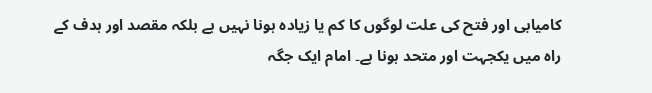کامیابی اور فتح کی علت لوگوں کا کم یا زیادہ ہونا نہیں ہے بلکہ مقصد اور ہدف کے راہ میں یکجہت اور متحد ہونا ہے۔ امام ایک جگہ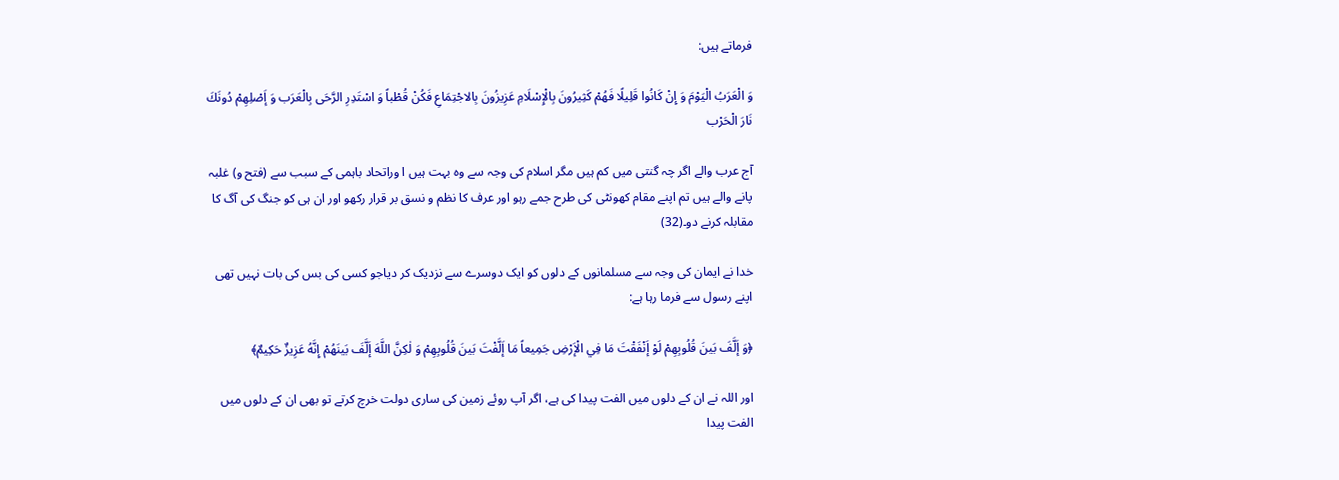فرماتے ہیں:

وَ الْعَرَبُ الْيَوْمَ وَ إِنْ كَانُوا قَلِيلًا فَهُمْ كَثِيرُونَ بِالْإِسْلَامِ عَزِيزُونَ بِالاجْتِمَاعِ فَكُنْ قُطْباً وَ اسْتَدِرِ الرَّحَى بِالْعَرَب وَ إَصْلِهِمْ دُونَكَ نَارَ الْحَرْب

آج عرب والے اگر چہ گنتی میں کم ہیں مگر اسلام کی وجہ سے وہ بہت ہیں ا وراتحاد باہمی کے سبب سے (فتح و) غلبہ پانے والے ہیں تم اپنے مقام کھونٹی کی طرح جمے رہو اور عرف کا نظم و نسق بر قرار رکھو اور ان ہی کو جنگ کی آگ کا مقابلہ کرنے دو۔(32)

خدا نے ایمان کی وجہ سے مسلمانوں کے دلوں کو ایک دوسرے سے نزدیک کر دیاجو کسی کی بس کی بات نہیں تھی اپنے رسول سے فرما رہا ہے:

﴿وَ إَلَّفَ بَينَ قُلُوبِهِمْ لَوْ إَنْفَقْتَ مَا فِي الْإَرْضِ جَمِيعاً مَا إَلَّفْتَ بَينَ قُلُوبِهِمْ وَ لٰكِنَّ اللَّهَ إَلَّفَ بَينَهُمْ إِنَّهُ عَزِيزٌ حَكِيمٌ﴾

اور اللہ نے ان کے دلوں میں الفت پیدا کی ہے، اگر آپ روئے زمین کی ساری دولت خرچ کرتے تو بھی ان کے دلوں میں الفت پیدا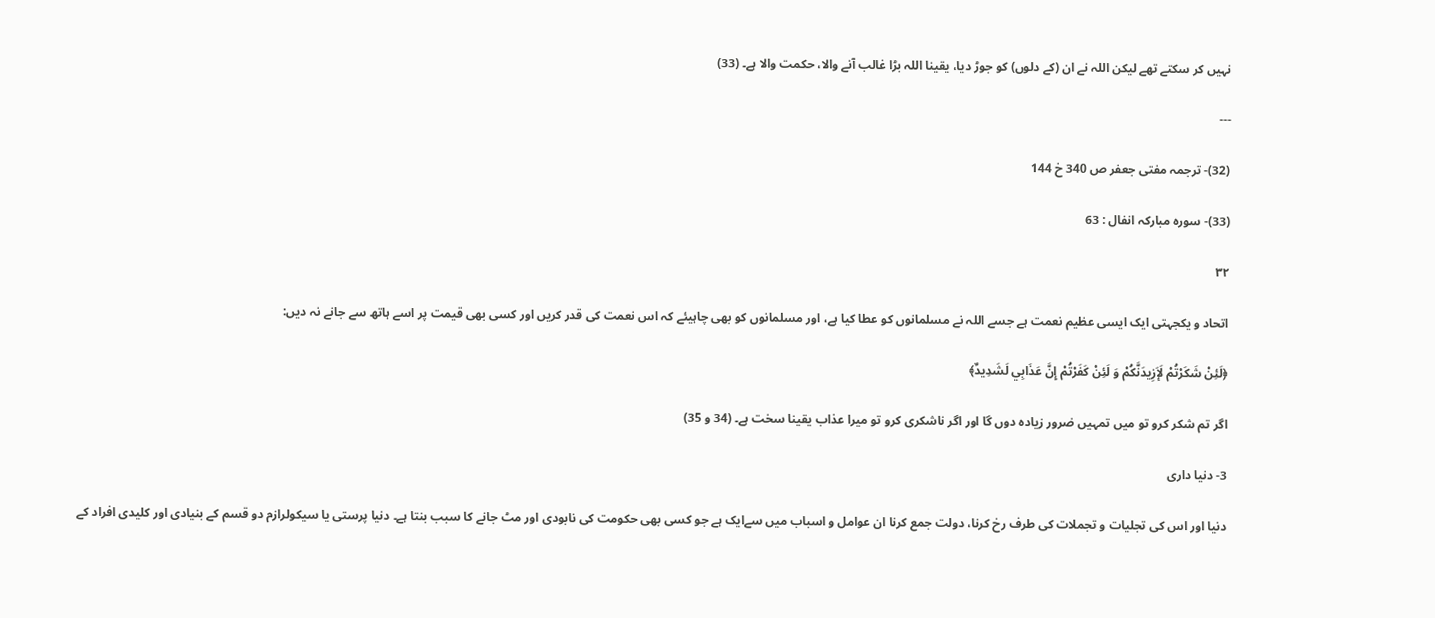نہیں کر سکتے تھے لیکن اللہ نے ان (کے دلوں) کو جوڑ دیا، یقینا اللہ بڑا غالب آنے والا، حکمت والا ہے۔ (33)

---

(32)- ترجمہ مفتی جعفر ص 340 خ 144

(33)- سورہ مبارکہ انفال : 63

۳۲

اتحاد و یکجہتی ایک ایسی عظیم نعمت ہے جسے اللہ نے مسلمانوں کو عطا کیا ہے، اور مسلمانوں کو بھی چاہیئے کہ اس نعمت کی قدر کریں اور کسی بھی قیمت پر اسے ہاتھ سے جانے نہ دیں:

﴿لَئِنْ شَكَرْتُمْ لَإَزِيدَنَّكُمْ وَ لَئِنْ كَفَرْتُمْ إِنَّ عَذَابِي لَشَدِيدٌ﴾

اگر تم شکر کرو تو میں تمہیں ضرور زیادہ دوں گا اور اگر ناشکری کرو تو میرا عذاب یقینا سخت ہے۔ (34 و 35)

3- دنیا داری

دنیا اور اس کی تجلیات و تجملات کی طرف رخ کرنا، دولت جمع کرنا ان عوامل و اسباب میں سےایک ہے جو کسی بھی حکومت کی نابودی اور مٹ جانے کا سبب بنتا ہے۔ دنیا پرستی یا سیکولرازم دو قسم کے بنیادی اور کلیدی افراد کے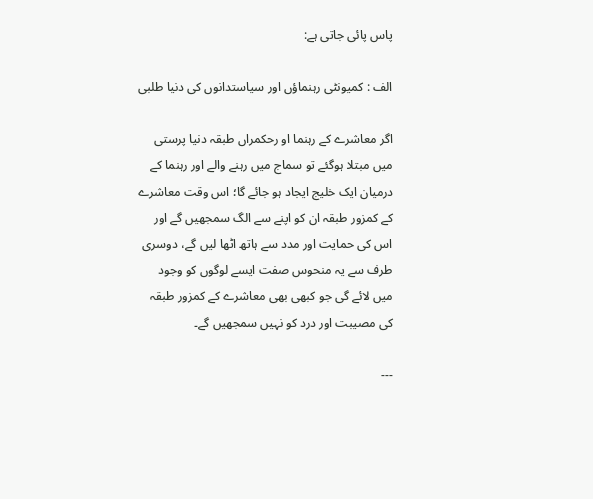پاس پائی جاتی ہے:

الف : کمیونٹی رہنماؤں اور سیاستدانوں کی دنیا طلبی

اگر معاشرے کے رہنما او رحکمراں طبقہ دنیا پرستی میں مبتلا ہوگئے تو سماج میں رہنے والے اور رہنما کے درمیان ایک خلیج ایجاد ہو جائے گا؛ اس وقت معاشرے کے کمزور طبقہ ان کو اپنے سے الگ سمجھیں گے اور اس کی حمایت اور مدد سے ہاتھ اٹھا لیں گے، دوسری طرف سے یہ منحوس صفت ایسے لوگوں کو وجود میں لائے گی جو کبھی بھی معاشرے کے کمزور طبقہ کی مصیبت اور درد کو نہیں سمجھیں گے۔

---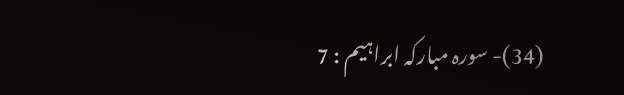(34)- سورہ مبارکہ ابراہیم : 7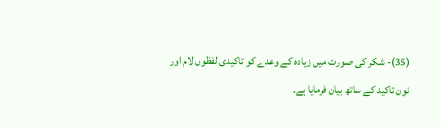(35)- شکر کی صورت میں زیادہ کے وعدے کو تاکیدی لفظوں لام اور نون تاکید کے ساتھ بیان فرمایا ہے۔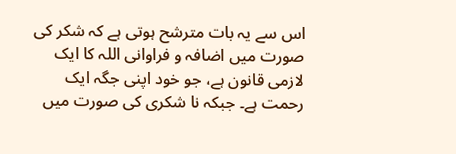اس سے یہ بات مترشح ہوتی ہے کہ شکر کی صورت میں اضافہ و فراوانی اللہ کا ایک لازمی قانون ہے، جو خود اپنی جگہ ایک رحمت ہے۔ جبکہ نا شکری کی صورت میں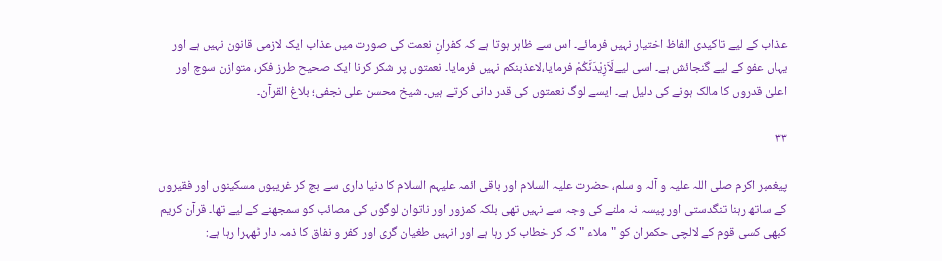عذاب کے لیے تاکیدی الفاظ اختیار نہیں فرمائے۔ اس سے ظاہر ہوتا ہے کہ کفرانِ نعمت کی صورت میں عذاب ایک لازمی قانون نہیں ہے اور یہاں عفو کے لیے گنجائش ہے۔ اسی لیےلَاَزِيْدَنَّكُمْ فرمایا،لاعذبنکم نہیں فرمایا۔ نعمتوں پر شکر کرنا ایک صحیح طرز فکر، متوازن سوچ اور اعلیٰ قدروں کا مالک ہونے کی دلیل ہے۔ ایسے لوگ نعمتوں کی قدر دانی کرتے ہیں۔ شیخ محسن علی نجفی؛ بلاغ القرآن۔

۳۳

پیغمبر اکرم صلی اللہ علیہ و آلہ و سلم، حضرت علیہ السلام اور باقی ائمہ علیہم السلام کا دنیا داری سے بچ کر غریبوں مسکینوں اور فقیروں کے ساتھ رہنا تنگدستی اور پیسہ نہ ملنے کی وجہ سے نہیں تھی بلکہ کمزور اور ناتوان لوگوں کی مصائب کو سمجھنے کے لیے تھا۔ قرآن کریم کبھی کسی قوم کے لالچی حکمران کو "ملاء " کہ کر خطاب کر رہا ہے اور انہیں طغیان گری اور کفر و نفاق کا ذمہ دار ٹھہرا رہا ہے: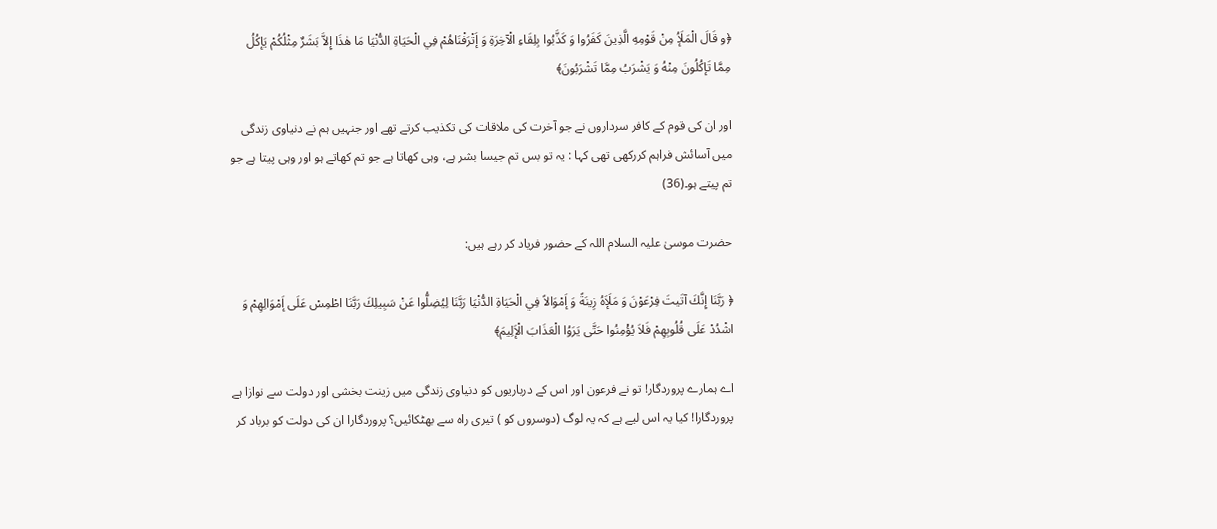﴿و قَالَ الْمَلَإُ مِنْ قَوْمِهِ الَّذِينَ كَفَرُوا وَ كَذَّبُوا بِلِقَاءِ الْآخِرَةِ وَ إَتْرَفْنَاهُمْ فِي الْحَيَاةِ الدُّنْيَا مَا هٰذَا إِلاَّ بَشَرٌ مِثْلُكُمْ يَإكُلُ مِمَّا تَإكُلُونَ مِنْهُ وَ يَشْرَبُ مِمَّا تَشْرَبُونَ﴾

اور ان کی قوم کے کافر سرداروں نے جو آخرت کی ملاقات کی تکذیب کرتے تھے اور جنہیں ہم نے دنیاوی زندگی میں آسائش فراہم کررکھی تھی کہا : یہ تو بس تم جیسا بشر ہے، وہی کھاتا ہے جو تم کھاتے ہو اور وہی پیتا ہے جو تم پیتے ہو۔(36)

حضرت موسیٰ علیہ السلام اللہ کے حضور فریاد کر رہے ہیں:

﴿ رَبَّنَا إِنَّكَ آتَيتَ فِرْعَوْنَ وَ مَلَإَهُ زِينَةً وَ إَمْوَالاً فِي الْحَيَاةِ الدُّنْيَا رَبَّنَا لِيُضِلُّوا عَنْ سَبِيلِكَ رَبَّنَا اطْمِسْ عَلَى إَمْوَالِهِمْ وَ اشْدُدْ عَلَى قُلُوبِهِمْ فَلاَ يُؤْمِنُوا حَتَّى يَرَوُا الْعَذَابَ الْإَلِيمَ﴾

اے ہمارے پروردگار! تو نے فرعون اور اس کے درباریوں کو دنیاوی زندگی میں زینت بخشی اور دولت سے نوازا ہے پروردگارا! کیا یہ اس لیے ہے کہ یہ لوگ (دوسروں کو ) تیری راہ سے بھٹکائیں؟ پروردگارا ان کی دولت کو برباد کر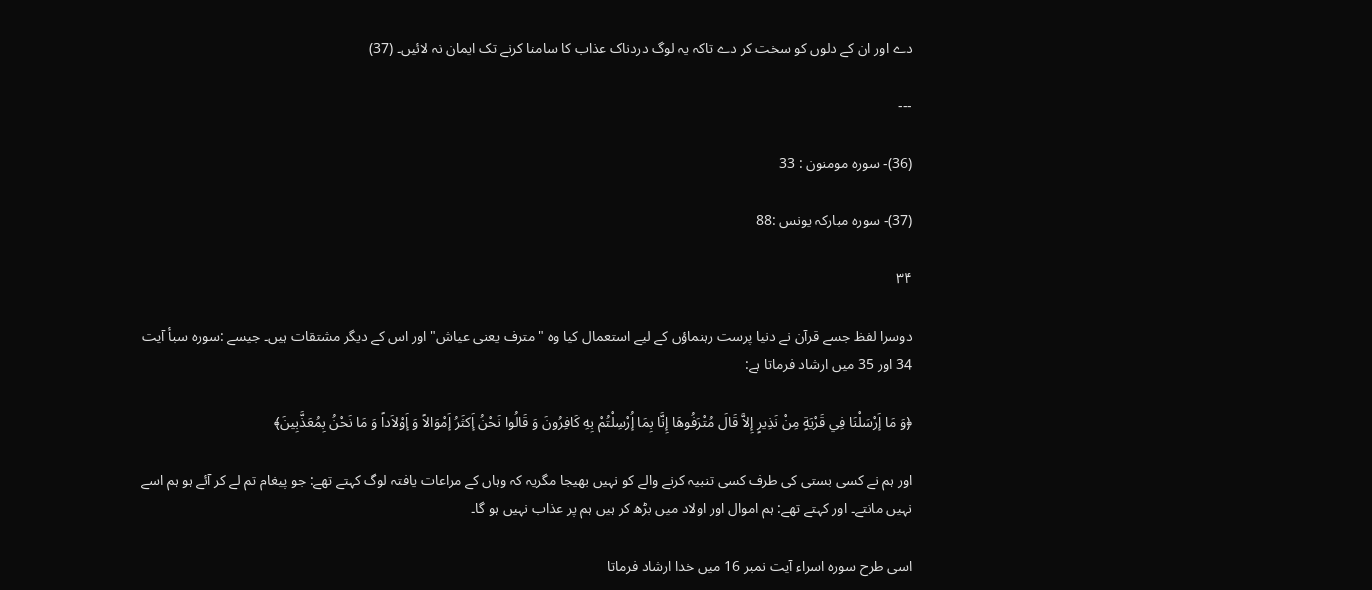دے اور ان کے دلوں کو سخت کر دے تاکہ یہ لوگ دردناک عذاب کا سامنا کرنے تک ایمان نہ لائیں۔ (37)

---

(36)- سورہ مومنون : 33

(37)- سورہ مبارکہ یونس :88

۳۴

دوسرا لفظ جسے قرآن نے دنیا پرست رہنماؤں کے لیے استعمال کیا وہ "مترف یعنی عیاش" اور اس کے دیگر مشتقات ہیں۔ جیسے :سورہ سبأ آیت 34 اور 35 میں ارشاد فرماتا ہے:

﴿وَ مَا إَرْسَلْنَا فِي قَرْيَةٍ مِنْ نَذِيرٍ إِلاَّ قَالَ مُتْرَفُوهَا إِنَّا بِمَا إُرْسِلْتُمْ بِهِ كَافِرُونَ وَ قَالُوا نَحْنُ إَكثَرُ إَمْوَالاً وَ إَوْلاَداً وَ مَا نَحْنُ بِمُعَذَّبِينَ﴾

اور ہم نے کسی بستی کی طرف کسی تنبیہ کرنے والے کو نہیں بھیجا مگریہ کہ وہاں کے مراعات یافتہ لوگ کہتے تھے: جو پیغام تم لے کر آئے ہو ہم اسے نہیں مانتے۔ اور کہتے تھے: ہم اموال اور اولاد میں بڑھ کر ہیں ہم پر عذاب نہیں ہو گا۔

اسی طرح سورہ اسراء آیت نمبر 16 میں خدا ارشاد فرماتا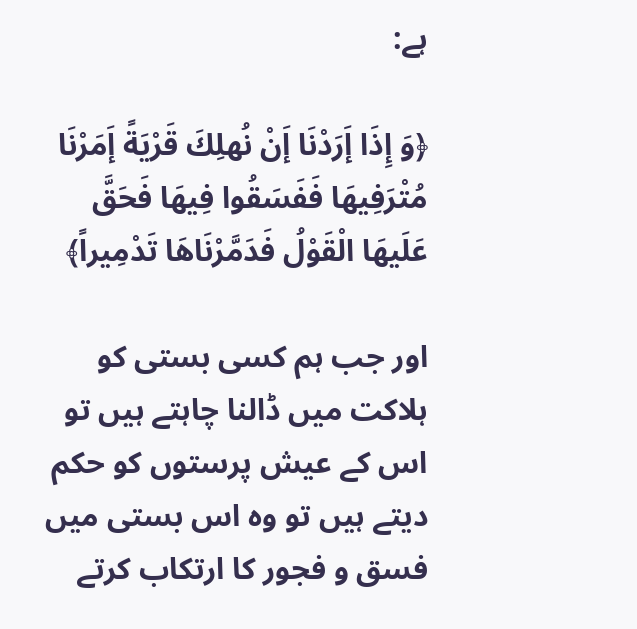ہے:

﴿وَ إِذَا إَرَدْنَا إَنْ نُهلِكَ قَرْيَةً إَمَرْنَا مُتْرَفِيهَا فَفَسَقُوا فِيهَا فَحَقَّ عَلَيهَا الْقَوْلُ فَدَمَّرْنَاهَا تَدْمِيراً﴾

اور جب ہم کسی بستی کو ہلاکت میں ڈالنا چاہتے ہیں تو اس کے عیش پرستوں کو حکم دیتے ہیں تو وہ اس بستی میں فسق و فجور کا ارتکاب کرتے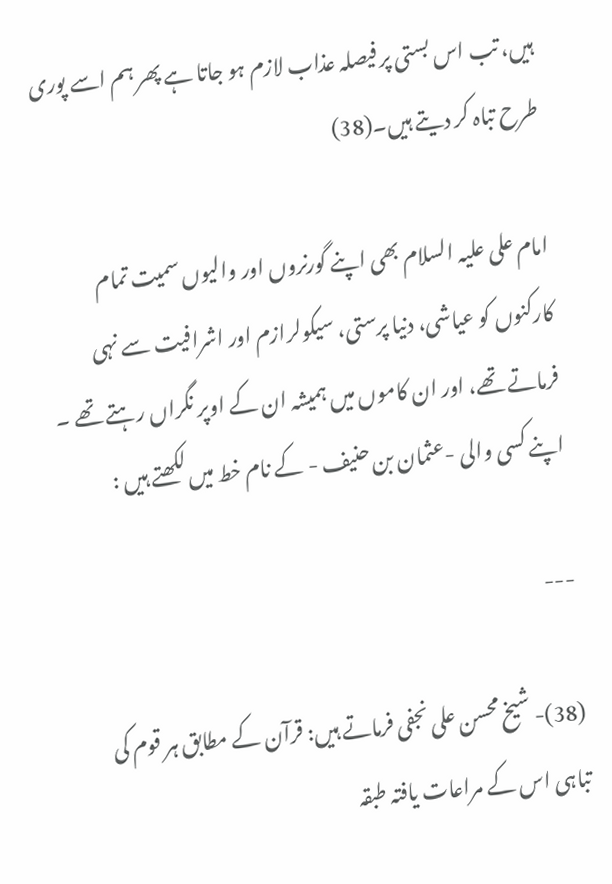ہیں، تب اس بستی پر فیصلہ عذاب لازم ہو جاتا ہے پھر ہم اسے پوری طرح تباہ کر دیتے ہیں۔(38)

امام علی علیہ السلام بھی اپنے گورنروں اور والیوں سمیت تمام کارکنوں کو عیاشی، دنیا پرستی، سیکولرازم اور اشرافیت سے نہی فرماتے تھے، اور ان کاموں میں ہمیشہ ان کے اوپر نگراں رہتے تھے ۔ اپنے کسی والی -عثمان بن حنیف - کے نام خط میں لکھتے ہیں :

---

(38)- شیخ محسن علی نجفی فرماتے ہیں: قرآن کے مطابق ہر قوم کی تباہی اس کے مراعات یافتہ طبقہ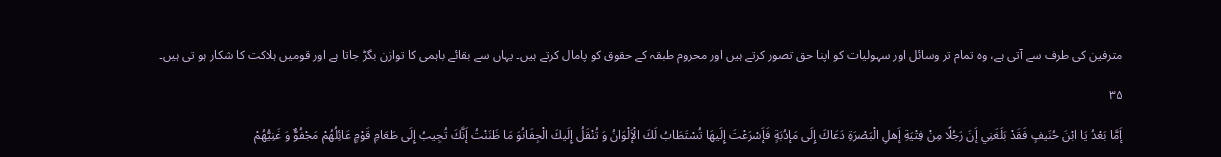مترفین کی طرف سے آتی ہے، وہ تمام تر وسائل اور سہولیات کو اپنا حق تصور کرتے ہیں اور محروم طبقہ کے حقوق کو پامال کرتے ہیں۔ یہاں سے بقائے باہمی کا توازن بگڑ جاتا ہے اور قومیں ہلاکت کا شکار ہو تی ہیں۔

۳۵

إَمَّا بَعْدُ يَا ابْنَ حُنَيفٍ فَقَدْ بَلَغَنِي إَنَ رَجُلًا مِنْ فِتْيَةِ إَهلِ الْبَصْرَةِ دَعَاكَ إِلَى مَإدُبَةٍ فَإَسْرَعْتَ إِلَيهَا تُسْتَطَابُ لَكَ الْإَلْوَانُ وَ تُنْقَلُ إِلَيكَ الْجِفَانُوَ مَا ظَنَنْتُ إَنَّكَ تُجِيبُ إِلَى طَعَامِ قَوْمٍ عَائِلُهُمْ مَجْفُوٌّ وَ غَنِيُّهُمْ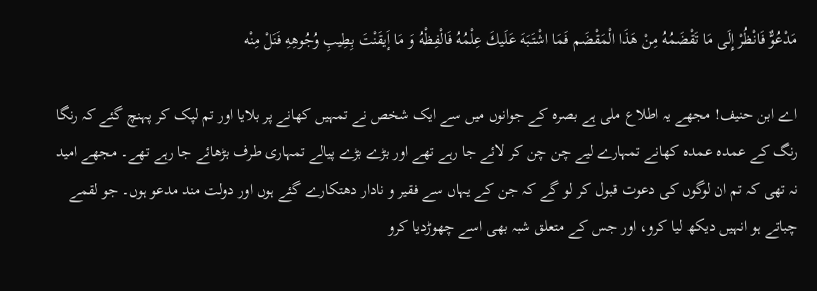مَدْعُوٌّ فَانْظُرْ إِلَى مَا تَقْضَمُهُ مِنْ هَذَا الْمَقْضَم فَمَا اشْتَبَهَ عَلَيكَ عِلْمُهُ فَالْفِظْهُ وَ مَا إَيقَنْتَ بِطِيبِ وُجُوهِهِ فَنَلْ مِنْه

اے ابن حنیف! مجھے یہ اطلاع ملی ہے بصرہ کے جوانوں میں سے ایک شخص نے تمہیں کھانے پر بلایا اور تم لپک کر پہنچ گئے کہ رنگا رنگ کے عمدہ عمدہ کھانے تمہارے لیے چن چن کر لائے جا رہے تھے اور بڑے بڑے پیالے تمہاری طرف بڑھائے جا رہے تھے۔ مجھے امید نہ تھی کہ تم ان لوگوں کی دعوت قبول کر لو گے کہ جن کے یہاں سے فقیر و نادار دھتکارے گئے ہوں اور دولت مند مدعو ہوں۔ جو لقمے چباتے ہو انہیں دیکھ لیا کرو، اور جس کے متعلق شبہ بھی اسے چھوڑدیا کرو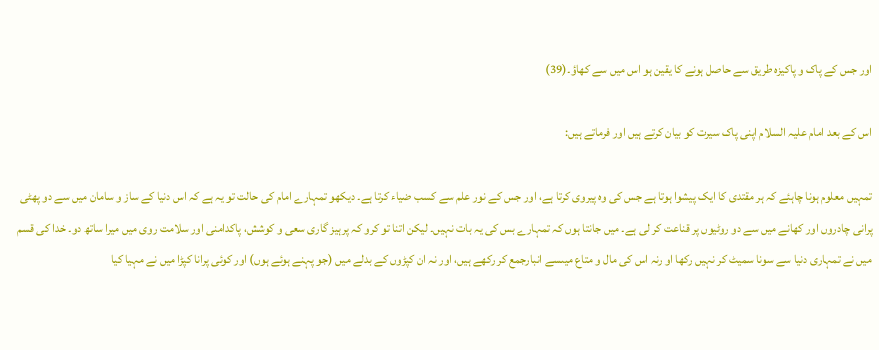اور جس کے پاک و پاکیزہ طریق سے حاصل ہونے کا یقین ہو اس میں سے کھاؤ۔(39)

اس کے بعد امام علیہ السلام اپنی پاک سیرت کو بیان کرتے ہیں اور فرماتے ہیں:

تمہیں معلوم ہونا چاہئے کہ ہر مقتدی کا ایک پیشوا ہوتا ہے جس کی وہ پیروی کرتا ہے، اور جس کے نور علم سے کسب ضیاء کرتا ہے۔ دیکھو تمہارے امام کی حالت تو یہ ہے کہ اس دنیا کے ساز و سامان میں سے دو پھٹی پرانی چادروں اور کھانے میں سے دو روٹیوں پر قناعت کر لی ہے۔ میں جانتا ہوں کہ تمہارے بس کی یہ بات نہیں۔ لیکن اتنا تو کرو کہ پرہیز گاری سعی و کوشش، پاکدامنی اور سلامت روی میں میرا ساتھ دو۔ خدا کی قسم میں نے تمہاری دنیا سے سونا سمیٹ کر نہیں رکھا او رنہ اس کی مال و متاع میںسے انبارجمع کر رکھے ہیں، اور نہ ان کپڑوں کے بدلے میں (جو پہنے ہوئے ہوں) اور کوئی پرانا کپڑا میں نے مہیا کیا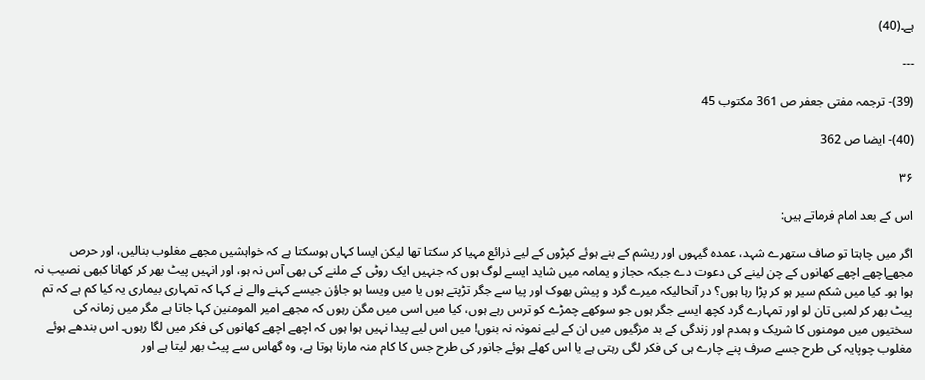ہے۔(40)

---

(39)- ترجمہ مفتی جعفر ص 361 مکتوب 45

(40)- ایضا ص 362

۳۶

اس کے بعد امام فرماتے ہیں:

اگر میں چاہتا تو صاف ستھرے شہد، عمدہ گیہوں اور ریشم کے بنے ہوئے کپڑوں کے لیے ذرائع مہیا کر سکتا تھا لیکن ایسا کہاں ہوسکتا ہے کہ خواہشیں مجھے مغلوب بنالیں، اور حرص مجھےاچھے اچھے کھانوں کے چن لینے کی دعوت دے جبکہ حجاز و یمامہ میں شاید ایسے لوگ ہوں کہ جنہیں ایک روٹی کے ملنے کی بھی آس نہ ہو، اور انہیں پیٹ بھر کر کھانا کبھی نصیب نہ ہوا ہو۔ کیا میں شکم سیر ہو کر پڑا رہا ہوں؟ در آنحالیکہ میرے گرد و پیش بھوک اور پیا سے جگر تڑپتے ہوں یا میں ویسا ہو جاؤن جیسے کہنے والے نے کہا کہ تمہاری بیماری یہ کیا کم ہے کہ تم پیٹ بھر کر لمبی تان لو اور تمہارے گرد کچھ ایسے جگر ہوں جو سوکھے چمڑے کو ترس رہے ہوں، کیا میں اسی میں مگن رہوں کہ مجھے امیر المومنین کہا جاتا ہے مگر میں زمانہ کی سختیوں میں مومنوں کا شریک و ہمدم اور زندگی کے بد مزگیوں میں ان کے لیے نمونہ نہ بنوں! میں اس لیے پیدا نہیں ہوا ہوں کہ اچھے اچھے کھانوں کی فکر میں لگا رہوں۔ اس بندھے ہوئے مغلوب چوپایہ کی طرح جسے صرف پنے چارے ہی کی فکر لگی رہتی ہے یا اس کھلے ہوئے جانور کی طرح جس کا کام منہ مارنا ہوتا ہے، وہ گھاس سے پیٹ بھر لیتا ہے اور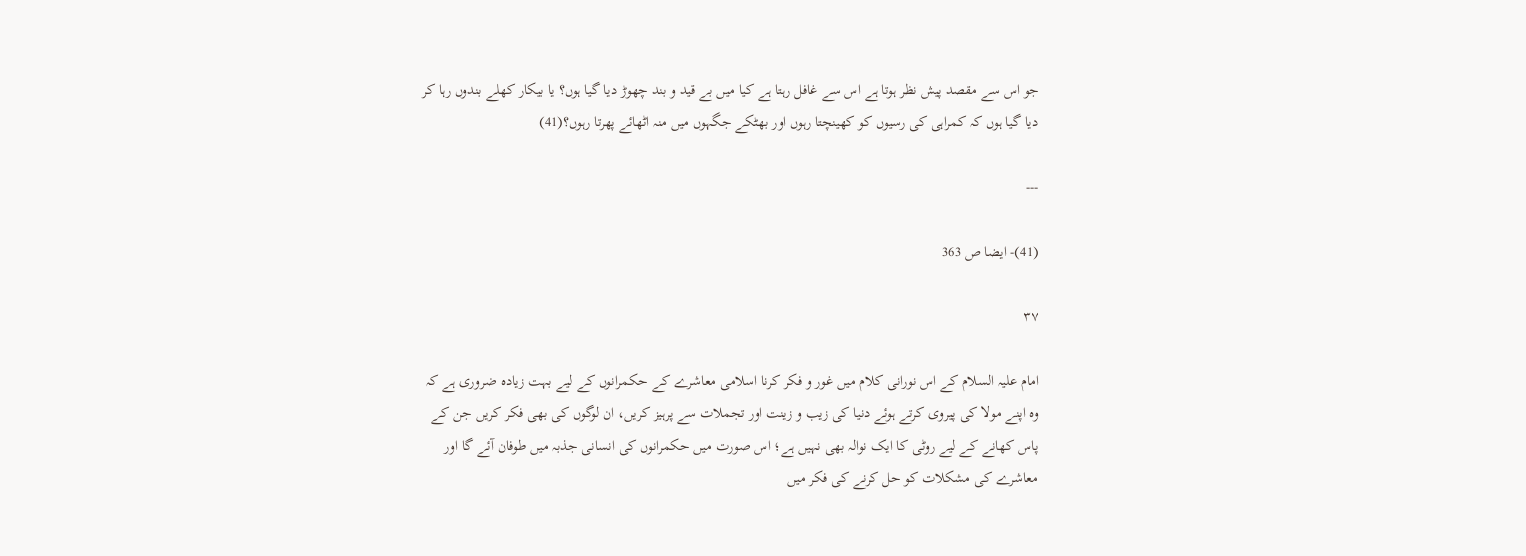جو اس سے مقصد پیش نظر ہوتا ہے اس سے غافل رہتا ہے کیا میں بے قید و بند چھوڑ دیا گیا ہوں؟ یا بیکار کھلے بندوں رہا کر دیا گیا ہوں کہ کمراہی کی رسیوں کو کھینچتا رہوں اور بھٹکے جگہوں میں منہ اٹھائے پھرتا رہوں؟(41)

---

(41)- ایضا ص 363

۳۷

امام علیہ السلام کے اس نورانی کلام میں غور و فکر کرنا اسلامی معاشرے کے حکمرانوں کے لیے بہت زیادہ ضروری ہے کہ وہ اپنے مولا کی پیروی کرتے ہوئے دنیا کی زیب و زینت اور تجملات سے پرہیز کریں، ان لوگوں کی بھی فکر کریں جن کے پاس کھانے کے لیے روٹی کا ایک نوالہ بھی نہیں ہے؛ اس صورت میں حکمرانوں کی انسانی جذبہ میں طوفان آئے گا اور معاشرے کی مشکلات کو حل کرنے کی فکر میں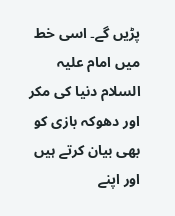پڑیں گے۔ اسی خط میں امام علیہ السلام دنیا کی مکر اور دھوکہ بازی کو بھی بیان کرتے ہیں اور اپنے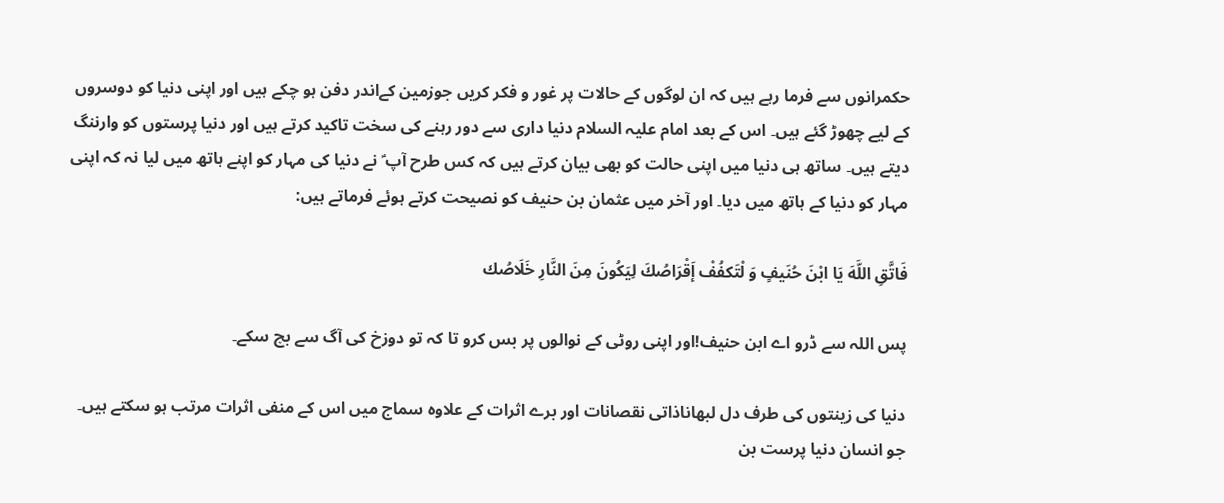حکمرانوں سے فرما رہے ہیں کہ ان لوگوں کے حالات پر غور و فکر کریں جوزمین کےاندر دفن ہو چکے ہیں اور اپنی دنیا کو دوسروں کے لیے چھوڑ گئے ہیں۔ اس کے بعد امام علیہ السلام دنیا داری سے دور رہنے کی سخت تاکید کرتے ہیں اور دنیا پرستوں کو وارننگ دیتے ہیں۔ ساتھ ہی دنیا میں اپنی حالت کو بھی بیان کرتے ہیں کہ کس طرح آپ ؑ نے دنیا کی مہار کو اپنے ہاتھ میں لیا نہ کہ اپنی مہار کو دنیا کے ہاتھ میں دیا۔ اور آخر میں عثمان بن حنیف کو نصیحت کرتے ہوئے فرماتے ہیں:

فَاتَّقِ اللَّهَ يَا ابْنَ حُنَيفٍ وَ لْتَكفُفْ إَقْرَاصُكَ لِيَكُونَ مِنَ النَّارِ خَلَاصُك

پس اللہ سے ڈرو اے ابن حنیف!اور اپنی روٹی کے نوالوں پر بس کرو تا کہ تو دوزخ کی آگ سے بچ سکے۔

دنیا کی زینتوں کی طرف دل لبھاناذاتی نقصانات اور برے اثرات کے علاوہ سماج میں اس کے منفی اثرات مرتب ہو سکتے ہیں۔ جو انسان دنیا پرست بن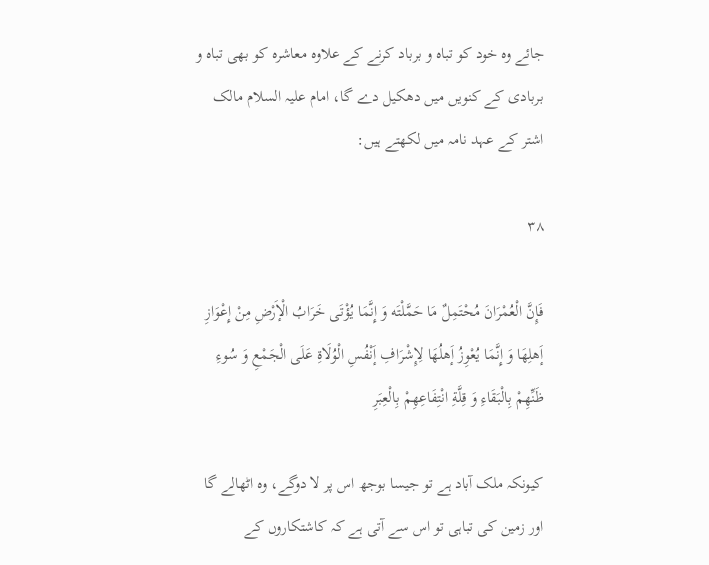جائے وہ خود کو تباہ و برباد کرنے کے علاوہ معاشرہ کو بھی تباہ و بربادی کے کنویں میں دھکیل دے گا، امام علیہ السلام مالک اشتر کے عہد نامہ میں لکھتے ہیں:

۳۸

فَإِنَّ الْعُمْرَانَ مُحْتَمِلٌ مَا حَمَّلْتَه وَ إِنَّمَا يُؤْتَى خَرَابُ الْإَرْضِ مِنْ إِعْوَازِ إَهلِهَا وَ إِنَّمَا يُعْوِزُ إَهلُهَا لِإِشْرَافِ إَنْفُسِ الْوُلَاةِ عَلَى الْجَمْعِ وَ سُوءِ ظَنِّهِمْ بِالْبَقَاءِ وَ قِلَّةِ انْتِفَاعِهِمْ بِالْعِبَرِ

کیونکہ ملک آباد ہے تو جیسا بوجھ اس پر لا دوگے، وہ اٹھالے گا اور زمین کی تباہی تو اس سے آتی ہے کہ کاشتکاروں کے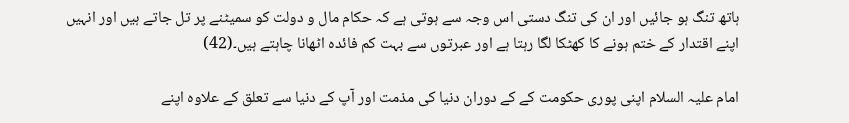ہاتھ تنگ ہو جائیں اور ان کی تنگ دستی اس وجہ سے ہوتی ہے کہ حکام مال و دولت کو سمیٹنے پر تل جاتے ہیں اور انہیں اپنے اقتدار کے ختم ہونے کا کھٹکا لگا رہتا ہے اور عبرتوں سے بہت کم فائدہ اٹھانا چاہتے ہیں۔(42)

امام علیہ السلام اپنی پوری حکومت کے کے دوران دنیا کی مذمت اور آپ کے دنیا سے تعلق کے علاوہ اپنے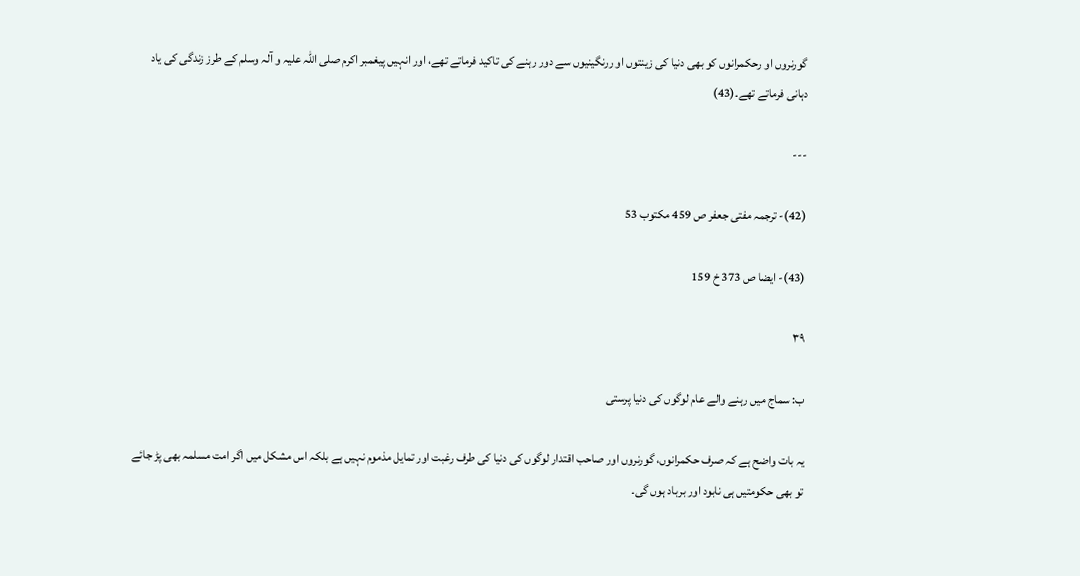گورنروں او رحکمرانوں کو بھی دنیا کی زینتوں او ررنگینیوں سے دور رہنے کی تاکید فرماتے تھے، اور انہیں پیغمبر اکرم صلی اللہ علیہ و آلہ وسلم کے طرز زندگی کی یاد دہانی فرماتے تھے۔(43)

---

(42)- ترجمہ مفتی جعفر ص 459 مکتوب 53

(43)- ایضا ص 373 خ 159

۳۹

ب: سماج میں رہنے والے عام لوگوں کی دنیا پرستی

یہ بات واضح ہے کہ صرف حکمرانوں، گورنروں اور صاحب اقتدار لوگوں کی دنیا کی طرف رغبت اور تمایل مذموم نہیں ہے بلکہ اس مشکل میں اگر امت مسلمہ بھی پڑ جائے تو بھی حکومتیں ہی نابود اور برباد ہوں گی۔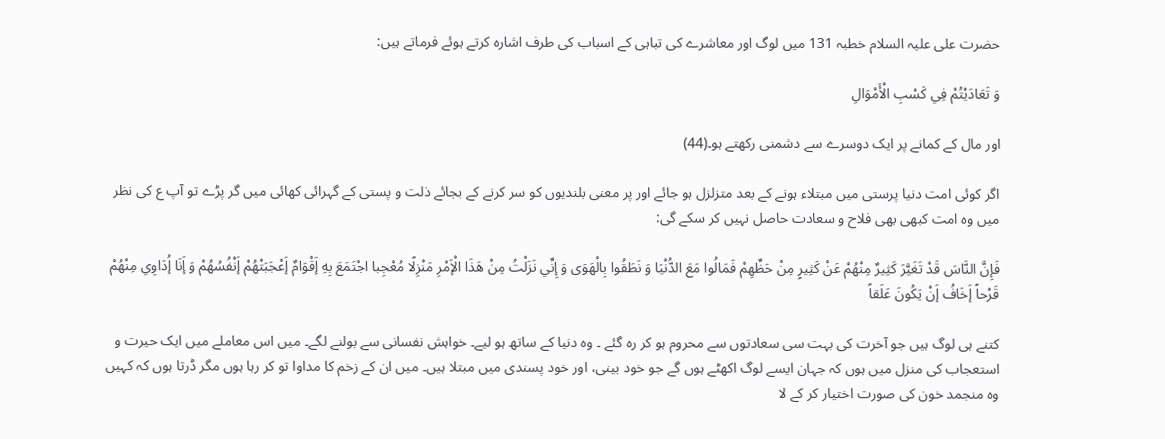حضرت علی علیہ السلام خطبہ 131 میں لوگ اور معاشرے کی تباہی کے اسباب کی طرف اشارہ کرتے ہوئے فرماتے ہیں:

وَ تَعَادَيْتُمْ فِي كَسْبِ الْأَمْوَالِ

اور مال کے کمانے پر ایک دوسرے سے دشمنی رکھتے ہو۔(44)

اگر کوئی امت دنیا پرستی میں مبتلاء ہونے کے بعد متزلزل ہو جائے اور پر معنی بلندیوں کو سر کرنے کے بجائے ذلت و پستی کے گہرائی کھائی میں گر پڑے تو آپ ع کی نظر میں وہ امت کبھی بھی فلاح و سعادت حاصل نہیں کر سکے گی:

فَإِنَّ النَّاسَ قَدْ تَغَيَّرَ كَثِيرٌ مِنْهُمْ عَنْ كَثِيرٍ مِنْ حَظِّهِمْ فَمَالُوا مَعَ الدُّنْيَا وَ نَطَقُوا بِالْهَوَى وَ إِنِّي نَزَلْتُ مِنْ هَذَا الْإَمْرِ مَنْزِلًا مُعْجِبا اجْتَمَعَ بِهِ إَقْوَامٌ إَعْجَبَتْهُمْ إَنْفُسُهُمْ وَ إَنَا إُدَاوِي مِنْهُمْ قَرْحاً إَخَافُ إَنْ يَكُونَ عَلَقاً

کتنے ہی لوگ ہیں جو آخرت کی بہت سی سعادتوں سے محروم ہو کر رہ گئے ۔ وہ دنیا کے ساتھ ہو لیے۔ خواہش نفسانی سے بولنے لگے۔ میں اس معاملے میں ایک حیرت و استعجاب کی منزل میں ہوں کہ جہان ایسے لوگ اکھٹے ہوں گے جو خود بینی، اور خود پسندی میں مبتلا ہیں۔ میں ان کے زخم کا مداوا تو کر رہا ہوں مگر ڈرتا ہوں کہ کہیں وہ منجمد خون کی صورت اختیار کر کے لا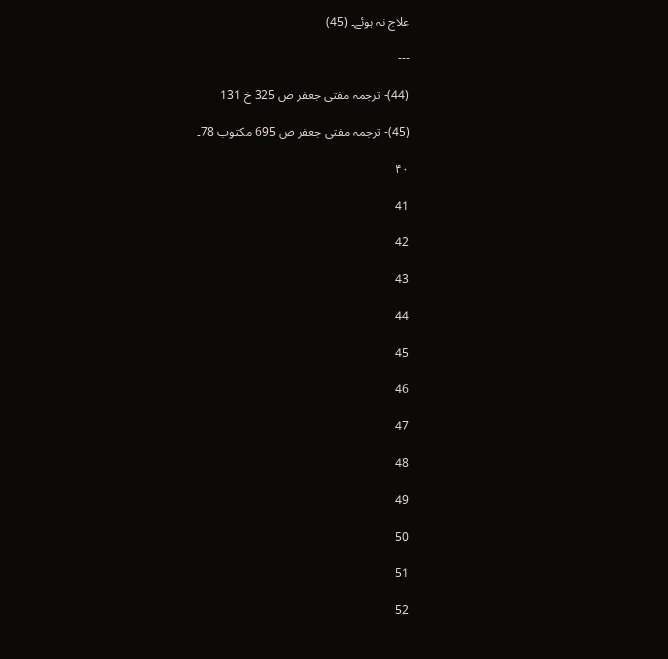علاج نہ ہوئے۔ (45)

---

(44)- ترجمہ مفتی جعفر ص 325 خ 131

(45)- ترجمہ مفتی جعفر ص 695 مکتوب 78۔

۴۰

41

42

43

44

45

46

47

48

49

50

51

52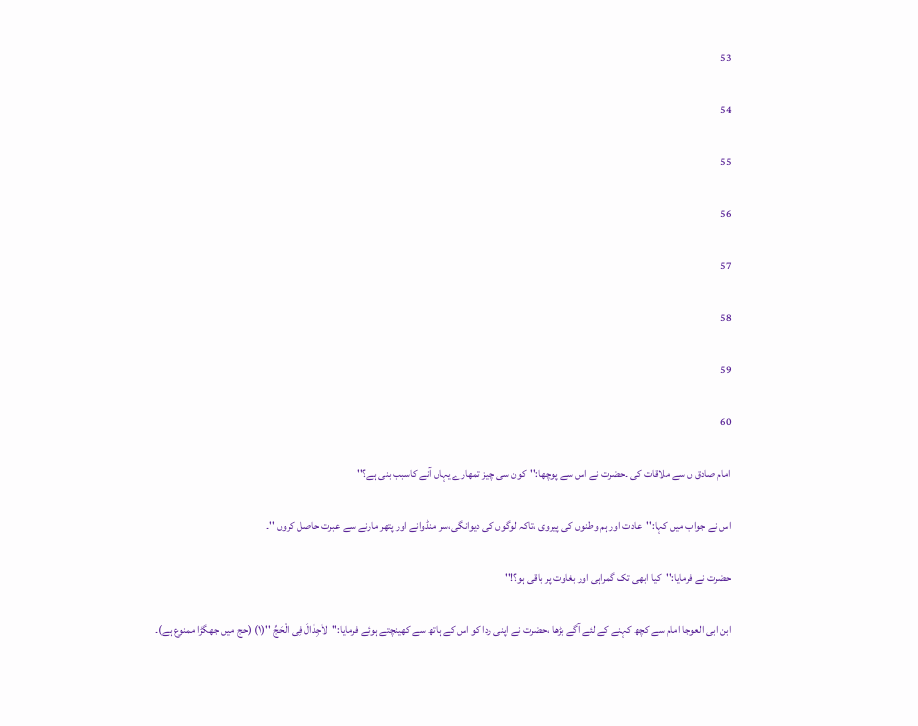53

54

55

56

57

58

59

60

امام صادق ں سے ملاقات کی ۔حضرت نے اس سے پوچھا:''کون سی چیز تمھارے یہاں آنے کاسبب بنی ہے؟''

اس نے جواب میں کہا:''عادت اور ہم وطنوں کی پیروی ،تاکہ لوگوں کی دیوانگی،سر منڈوانے اور پتھر مارنے سے عبرت حاصل کروں ''۔

حضرت نے فرمایا:''کیا ابھی تک گمراہی اور بغاوت پر باقی ہو؟!''

ابن ابی العوجا امام سے کچھ کہنے کے لئے آگے بڑھا ،حضرت نے اپنی ردا کو اس کے ہاتھ سے کھینچتے ہوئے فرمایا:''لاٰجِدٰالَ فِی الْحَجِّ ''(۱) (حج میں جھگڑا ممنوع ہے)۔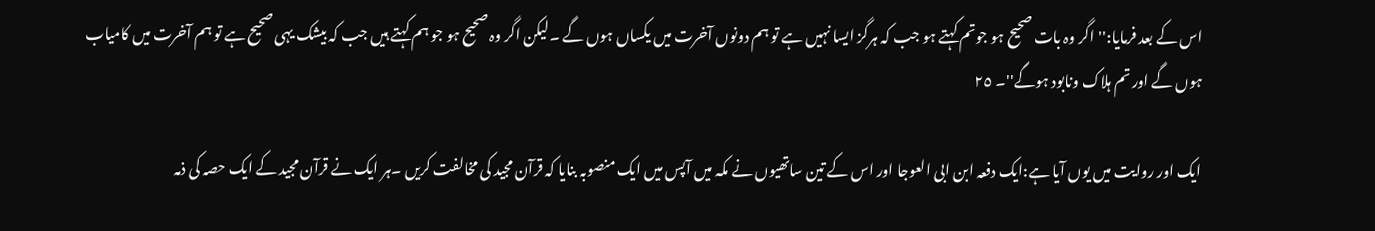اس کے بعد فرمایا:''اگر وہ بات صحیح ہو جوتم کہتے ہو جب کہ ہرگز ایسا نہیں ہے تو ہم دونوں آخرت میں یکساں ہوں گے ۔لیکن اگر وہ صحیح ہو جو ہم کہتے ہیں جب کہ بیشک یہی صحیح ہے تو ہم آخرت میں کامیاب ہوں گے اور تم ہلاک ونابود ہوگے''۔ ٢٥

ایک اور روایت میں یوں آیا ہے:ایک دفعہ ابن ابی العوجا اور اس کے تین ساتھیوں نے مکہ میں آپس میں ایک منصوبہ بنایا کہ قرآن مجید کی مخالفت کریں ۔ہر ایک نے قرآن مجید کے ایک حصہ کی ذمہ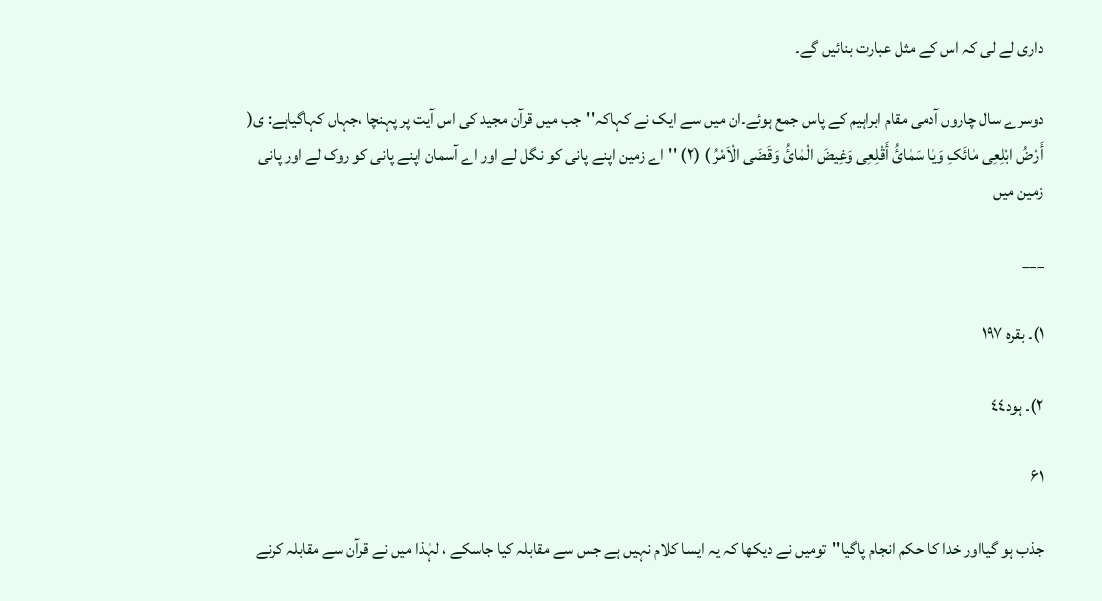داری لے لی کہ اس کے مثل عبارت بنائیں گے۔

دوسرے سال چاروں آدمی مقام ابراہیم کے پاس جمع ہوئے۔ان میں سے ایک نے کہاکہ''جب میں قرآن مجید کی اس آیت پر پہنچا ،جہاں کہاگیاہے: ی( أَرْضُ ابْلِعِی مٰائَکِ وَیٰا سَمٰائُ أَقْلِعِی وَغِیضَ الْمٰائُ وَقَضَی الْاَمْرُ ) (۲) ''اے زمین اپنے پانی کو نگل لے اور اے آسمان اپنے پانی کو روک لے اور پانی زمین میں

___

۱)۔ بقرہ ١٩٧

۲)۔ ہود٤٤

۶۱

جذب ہو گیااور خدا کا حکم انجام پاگیا''تومیں نے دیکھا کہ یہ ایسا کلام نہیں ہے جس سے مقابلہ کیا جاسکے ، لہٰذا میں نے قرآن سے مقابلہ کرنے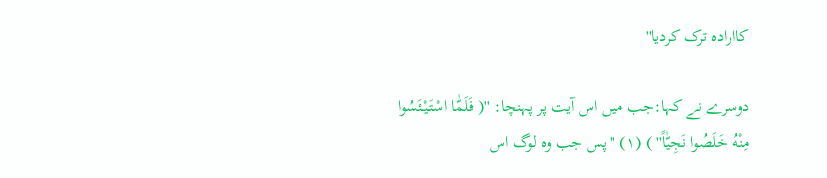کاارادہ ترک کردیا''

دوسرے نے کہا:جب میں اس آیت پر پہنچا: ''( فَلَمّٰا اسْتَیْئَسُوا مِنْهُ خَلَصُوا نَجِیّٰاً'' ) (۱) ''پس جب وہ لوگ اس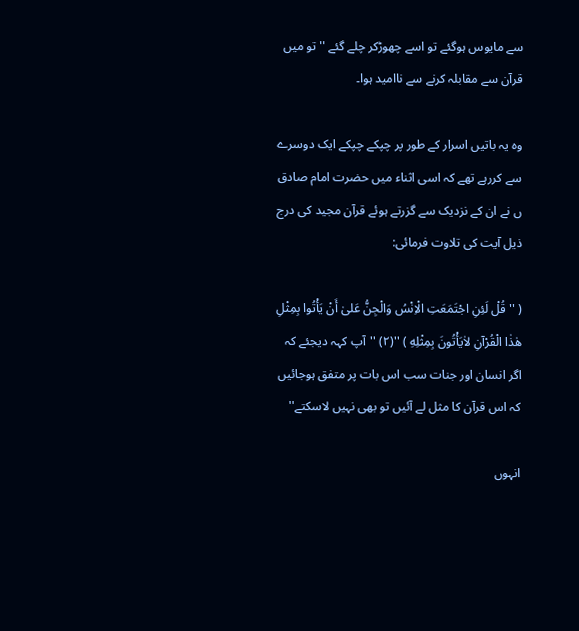سے مایوس ہوگئے تو اسے چھوڑکر چلے گئے '' تو میں قرآن سے مقابلہ کرنے سے ناامید ہوا۔

وہ یہ باتیں اسرار کے طور پر چپکے چپکے ایک دوسرے سے کررہے تھے کہ اسی اثناء میں حضرت امام صادق ں نے ان کے نزدیک سے گزرتے ہوئے قرآن مجید کی درج ذیل آیت کی تلاوت فرمائی:

( ''قُلْ لَئِنِ اجْتَمَعَتِ الْاِنْسُ وَالْجِنُّ عَلیٰ أَنْ یَأْتُوا بِمِثْلِ هٰذٰا الْقُرْآنِ لاٰیَأْتُونَ بِمِثْلِهِ ) ''(۲) ''آپ کہہ دیجئے کہ اگر انسان اور جنات سب اس بات پر متفق ہوجائیں کہ اس قرآن کا مثل لے آئیں تو بھی نہیں لاسکتے''

انہوں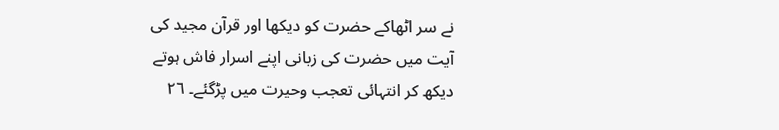نے سر اٹھاکے حضرت کو دیکھا اور قرآن مجید کی آیت میں حضرت کی زبانی اپنے اسرار فاش ہوتے دیکھ کر انتہائی تعجب وحیرت میں پڑگئے۔ ٢٦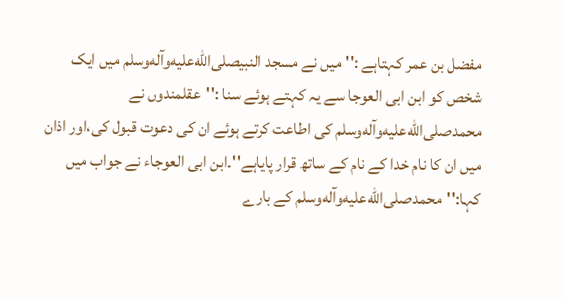مفضل بن عمر کہتاہے :''میں نے مسجد النبیصلى‌الله‌عليه‌وآله‌وسلم میں ایک شخص کو ابن ابی العوجا سے یہ کہتے ہوئے سنا :''عقلمندوں نے محمدصلى‌الله‌عليه‌وآله‌وسلم کی اطاعت کرتے ہوئے ان کی دعوت قبول کی،اور اذان میں ان کا نام خدا کے نام کے ساتھ قرار پایاہے''۔ابن ابی العوجاء نے جواب میں کہا:''محمدصلى‌الله‌عليه‌وآله‌وسلم کے بارے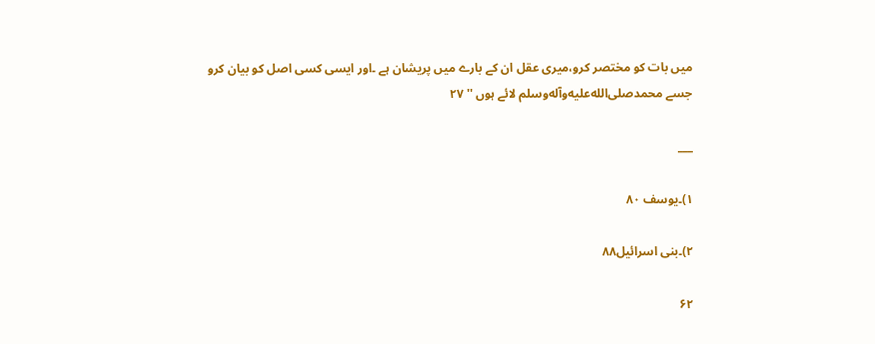میں بات کو مختصر کرو،میری عقل ان کے بارے میں پریشان ہے ۔اور ایسی کسی اصل کو بیان کرو جسے محمدصلى‌الله‌عليه‌وآله‌وسلم لائے ہوں '' ٢٧

___

۱)۔یوسف ٨٠

۲)۔بنی اسرائیل٨٨

۶۲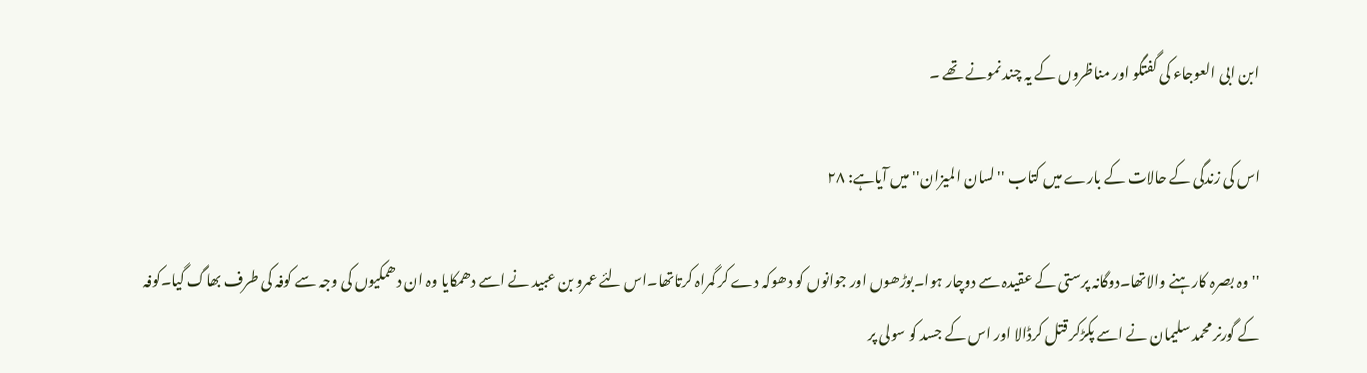ابن ابی العوجاء کی گفتگو اور مناظروں کے یہ چند نمونے تھے ۔

اس کی زندگی کے حالات کے بارے میں کتاب ''لسان المیزان''میں آیاہے: ٢٨

''وہ بصرہ کارہنے والاتھا۔دوگانہ پرستی کے عقیدہ سے دوچار ہوا۔بوڑھوں اور جوانوں کو دھوکہ دے کر گمراہ کرتاتھا۔اس لئے عمرو بن عبید نے اسے دھمکایا وہ ان دھمکیوں کی وجہ سے کوفہ کی طرف بھاگ گیا۔کوفہ کے گورنر محمد سلیمان نے اسے پکڑکر قتل کرڈالا اور اس کے جسد کو سولی پر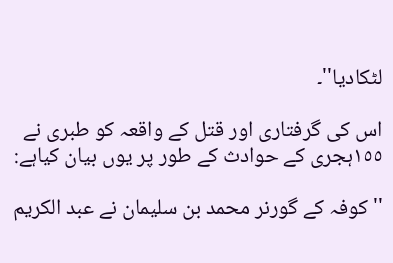لٹکادیا''۔

اس کی گرفتاری اور قتل کے واقعہ کو طبری نے ١٥٥ہجری کے حوادث کے طور پر یوں بیان کیاہے:

''کوفہ کے گورنر محمد بن سلیمان نے عبد الکریم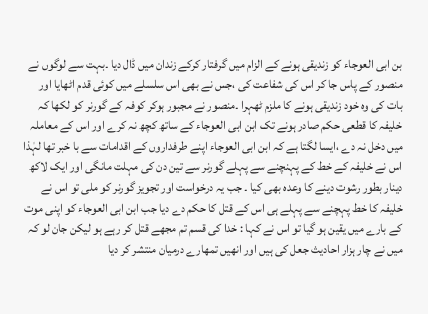بن ابی العوجاء کو زندیقی ہونے کے الزام میں گرفتار کرکے زندان میں ڈال دیا ۔بہت سے لوگوں نے منصور کے پاس جا کر اس کی شفاعت کی ،جس نے بھی اس سلسلے میں کوئی قدم اٹھایا اور بات کی وہ خود زندیقی ہونے کا ملزم ٹھہرا ۔منصور نے مجبور ہوکر کوفہ کے گورنر کو لکھا کہ خلیفہ کا قطعی حکم صادر ہونے تک ابن ابی العوجاء کے ساتھ کچھ نہ کرے اور اس کے معاملہ میں دخل نہ دے ،ایسا لگتا ہے کہ ابن ابی العوجاء اپنے طرفداروں کے اقدامات سے با خبر تھا لہٰذا اس نے خلیفہ کے خط کے پہنچنے سے پہلے گورنر سے تین دن کی مہلت مانگی اور ایک لاکھ دینار بطور رشوت دینے کا وعدہ بھی کیا ۔ جب یہ درخواست اور تجویز گورنر کو ملی تو اس نے خلیفہ کا خط پہچنے سے پہلے ہی اس کے قتل کا حکم دے دیا جب ابن ابی العوجاء کو اپنی موت کے بارے میں یقین ہو گیا تو اس نے کہا : خدا کی قسم تم مجھے قتل کر رہے ہو لیکن جان لو کہ میں نے چار ہزار احادیث جعل کی ہیں اور انھیں تمھارے درمیان منتشر کر دیا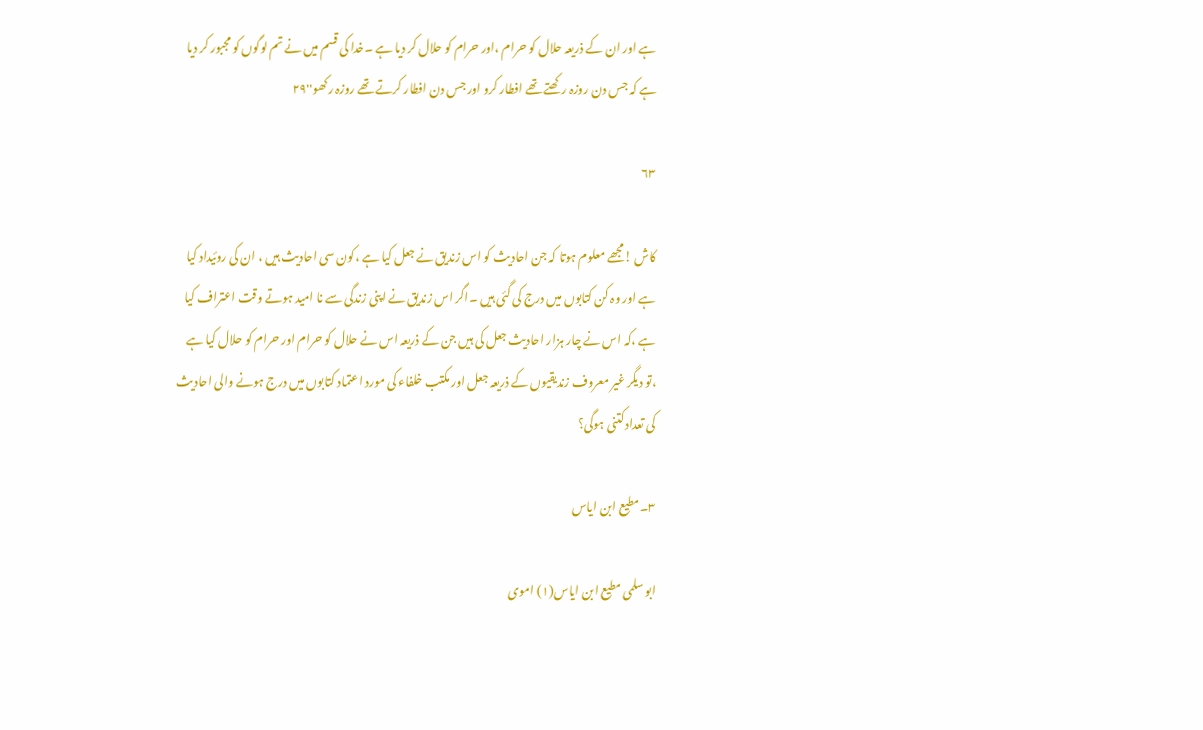ہے اور ان کے ذریعہ حلال کو حرام ،اور حرام کو حلال کر دیا ہے ۔خدا کی قسم میں نے تم لوگوں کو مجبور کر دیا ہے کہ جس دن روزہ رکھتے تھے افطار کرو اور جس دن افطار کرتے تھے روزہ رکھو''٢٩

۶۳

کاش !مجھے معلوم ہوتا کہ جن احادیث کو اس زندیق نے جعل کیا ہے ،کون سی احادیث ہیں ، ان کی روئیداد کیا ہے اور وہ کن کتابوں میں درج کی گئی ہیں ۔اگر اس زندیق نے اپنی زندگی سے نا امید ہوتے وقت اعتراف کیا ہے ،کہ اس نے چار ہزار احادیث جعل کی ہیں جن کے ذریعہ اس نے حلال کو حرام اور حرام کو حلال کیا ہے ،تو دیگر غیر معروف زندیقیوں کے ذریعہ جعل اور مکتب خلفاء کی مورد اعتماد کتابوں میں درج ہونے والی احادیث کی تعداد کتنی ہوگی؟

٣۔مطیع ابن ایاس

ابو سلمی مطیع ابن ایاس(۱) اموی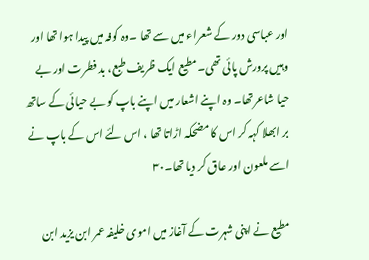اور عباسی دور کے شعراء میں سے تھا ۔وہ کوفہ میں پیدا ہوا تھا اور وہیں پرورش پائی تھی۔مطیع ایک ظریف طبع، بد فطرت اور بے حیا شاعرتھا۔ وہ اپنے اشعار میں اپنے باپ کو بے حیائی کے ساتھ بر ابھلا کہہ کر اس کا مضحکہ اڑاتا تھا ، اس لئے اس کے باپ نے اسے ملعون اور عاق کر دیا تھا۔٣٠

مطیع نے اپنی شہرت کے آغاز میں اموی خلیفہ عمر ابن یزید ابن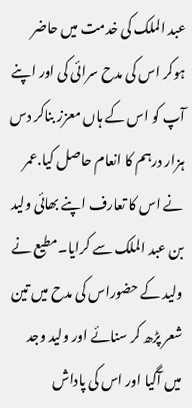عبد الملک کی خدمت میں حاضر ہوکر اس کی مدح سرائی کی اور اپنے آپ کو اس کے ہاں معزز بناکر دس ہزار درہم کا انعام حاصل کیا.عمر نے اس کا تعارف اپنے بھائی ولید بن عبد الملک سے کرایا۔مطیع نے ولید کے حضوراس کی مدح میں تین شعر پڑھ کر سنائے اور ولید وجد میں آگیا اور اس کی پاداش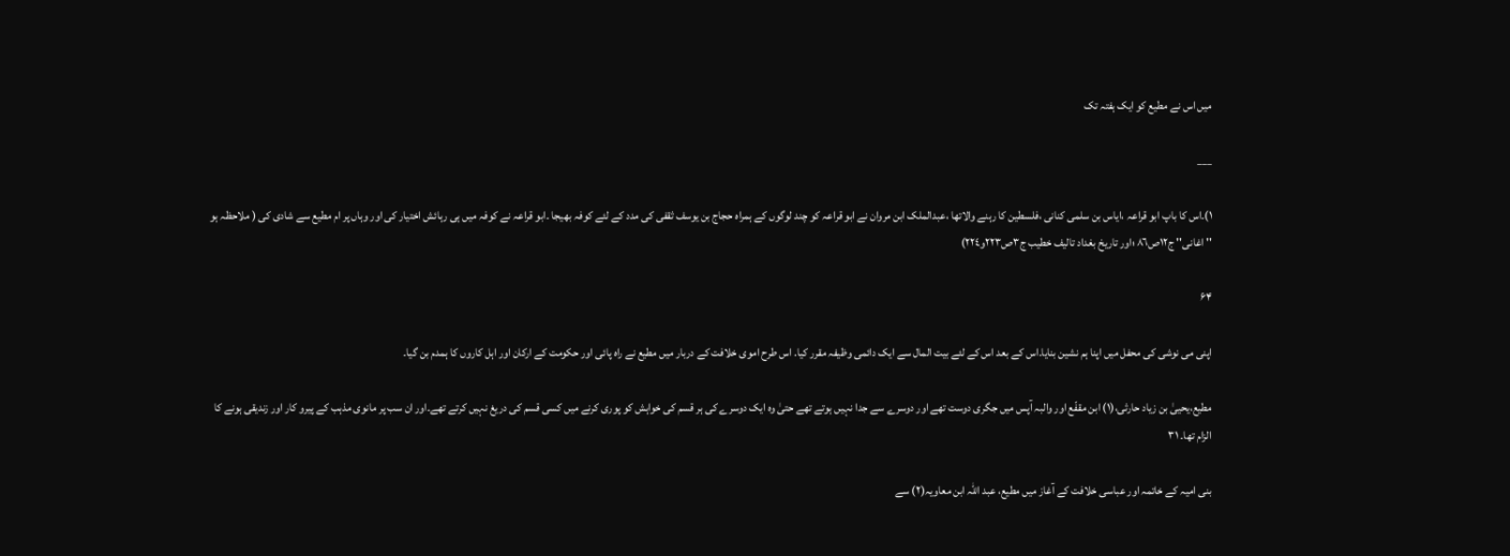میں اس نے مطیع کو ایک ہفتہ تک

___

۱)۔اس کا باپ ابو قراعہ ،ایاس بن سلمی کنانی ،فلسطین کا رہنے والاتھا ،عبدالملک ابن مروان نے ابو قراعہ کو چند لوگوں کے ہمراہ حجاج بن یوسف ثقفی کی مدد کے لئے کوفہ بھیجا ۔ابو قراعہ نے کوفہ میں ہی رہائش اختیار کی اور وہاں پر ام مطیع سے شادی کی ( ملاحظہ ہو '' اغانی'' ج١٢ص٨٦ ؛اور تاریخ بغداد تالیف خطیب ج٣ص٢٢٣و٢٢٤)

۶۴

اپنی می نوشی کی محفل میں اپنا ہم نشین بنایا.اس کے بعد اس کے لئے بیت المال سے ایک دائمی وظیفہ مقرر کیا. اس طرح اموی خلافت کے دربار میں مطیع نے راہ پائی اور حکومت کے ارکان اور اہل کاروں کا ہمدم بن گیا۔

مطیع،یحییٰ بن زیاد حارثی،(۱) ابن مقفّع اور والبہ آپس میں جگری دوست تھے اور دوسرے سے جدا نہیں ہوتے تھے حتیٰ وہ ایک دوسرے کی ہر قسم کی خواہش کو پوری کرنے میں کسی قسم کی دریغ نہیں کرتے تھے۔اور ان سب پر مانوی مذہب کے پیرو کار اور زندیقی ہونے کا الزام تھا۔ ٣١

بنی امیہ کے خاتمہ اور عباسی خلافت کے آغاز میں مطیع، عبد اللہ ابن معاویہ(۲) سے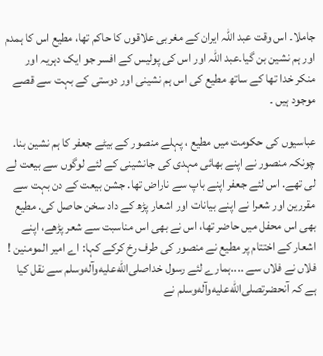جاملا۔ اس وقت عبد اللہ ایران کے مغربی علاقوں کا حاکم تھا، مطیع اس کا ہمدم اور ہم نشین بن گیا۔عبد اللہ اور اس کی پولیس کے افسر جو ایک دہریہ اور منکر خدا تھا کے ساتھ مطیع کی اس ہم نشینی اور دوستی کے بہت سے قصے موجود ہیں ۔

عباسیوں کی حکومت میں مطیع ، پہلے منصور کے بیٹے جعفر کا ہم نشین بنا. چونکہ منصور نے اپنے بھائی مہدی کی جانشینی کے لئے لوگوں سے بیعت لے لی تھے. اس لئے جعفر اپنے باپ سے ناراض تھا. جشن بیعت کے دن بہت سے مقررین اور شعرا نے اپنے بیانات اور اشعار پڑھ کے داد سخن حاصل کی. مطیع بھی اس محفل میں حاضر تھا، اس نے بھی اس مناسبت سے شعر پڑھے، اپنے اشعار کے اختتام پر مطیع نے منصور کی طرف رخ کرکے کہا: اے امیر المومنین ! فلاں نے فلاں سے ....ہمارے لئے رسول خداصلى‌الله‌عليه‌وآله‌وسلم سے نقل کیا ہے کہ آنحضرتصلى‌الله‌عليه‌وآله‌وسلم نے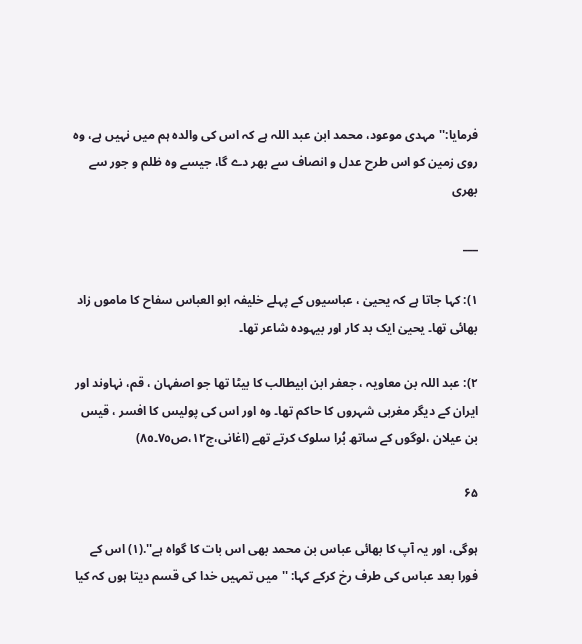فرمایا:''مہدی موعود، محمد ابن عبد اللہ ہے کہ اس کی والدہ ہم میں نہیں ہے، وہ روی زمین کو اس طرح عدل و انصاف سے بھر دے گا، جیسے وہ ظلم و جور سے بھری

___

۱): کہا جاتا ہے کہ یحییٰ ، عباسیوں کے پہلے خلیفہ ابو العباس سفاح کا ماموں زاد بھائی تھا۔ یحییٰ ایک بد کار اور بیہودہ شاعر تھا۔

۲): عبد اللہ بن معاویہ ، جعفر ابن ابیطالب کا بیٹا تھا جو اصفہان ، قم، نہاوند اور ایران کے دیگر مغربی شہروں کا حاکم تھا۔ وہ اور اس کی پولیس کا افسر ، قیس بن عیلان ،لوگوں کے ساتھ بُرا سلوک کرتے تھے (اغانی،ج١٢،ص٧٥۔٨٥)

۶۵

ہوگی، اور یہ آپ کا بھائی عباس بن محمد بھی اس بات کا گواہ ہے''.(۱) اس کے فورا بعد عباس کی طرف رخ کرکے کہا: ''میں تمہیں خدا کی قسم دیتا ہوں کہ کیا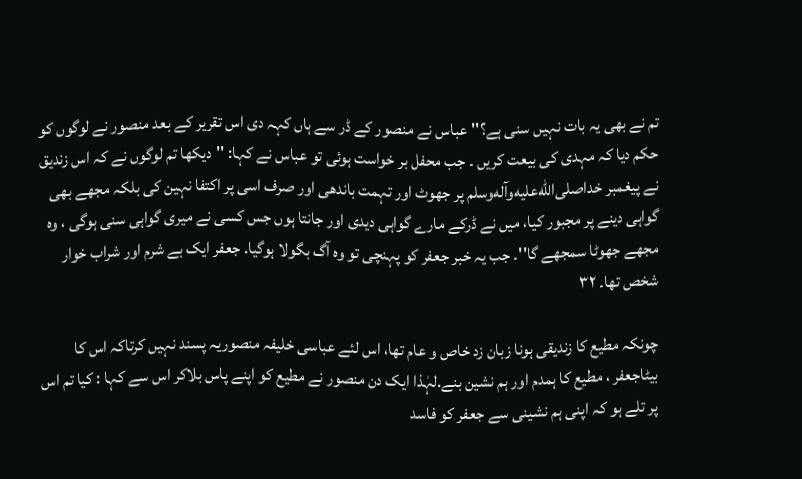تم نے بھی یہ بات نہیں سنی ہے؟'' عباس نے منصور کے ڈر سے ہاں کہہ دی اس تقریر کے بعد منصور نے لوگوں کو حکم دیا کہ مہدی کی بیعت کریں ۔ جب محفل بر خواست ہوئی تو عباس نے کہا: ''دیکھا تم لوگوں نے کہ اس زندیق نے پیغمبر خداصلى‌الله‌عليه‌وآله‌وسلم پر جھوٹ اور تہمت باندھی اور صرف اسی پر اکتفا نہین کی بلکہ مجھے بھی گواہی دینے پر مجبور کیا، میں نے ڈرکے مارے گواہی دیدی اور جانتا ہوں جس کسی نے میری گواہی سنی ہوگی ، وہ مجھے جھوٹا سمجھے گا''۔ جب یہ خبر جعفر کو پہنچی تو وہ آگ بگولا ہوگیا. جعفر ایک بے شرم اور شراب خوار شخص تھا۔ ٣٢

چونکہ مطیع کا زندیقی ہونا زبان زد خاص و عام تھا، اس لئے عباسی خلیفہ منصوریہ پسند نہیں کرتاکہ اس کا بیٹاجعفر ، مطیع کا ہمدم اور ہم نشین بنے.لہٰذا ایک دن منصور نے مطیع کو اپنے پاس بلاکر اس سے کہا : کیا تم اس پر تلے ہو کہ اپنی ہم نشینی سے جعفر کو فاسد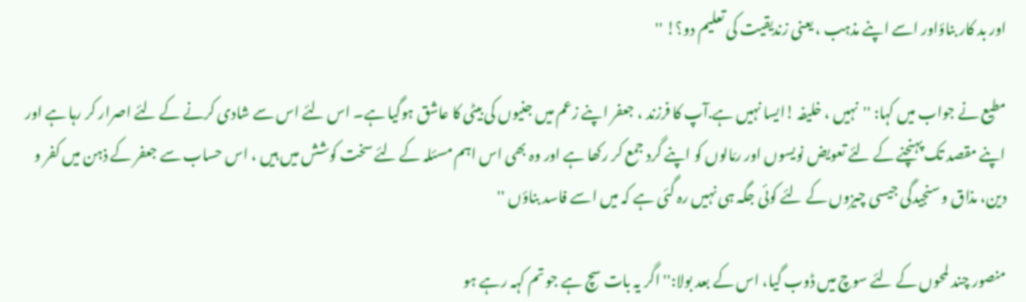اور بد کار بناؤاور اسے اپنے مذہب ، یعنی زندیقیت کی تعلیم دو؟! ''

مطیع نے جواب میں کہا: ''نہیں ، خلیفہ !ایسا نہیں ہے.آپ کا فرزند ، جعفر اپنے زعم میں جنیوں کی بیٹی کا عاشق ہوگیا ہے۔ اس لئے اس سے شادی کرنے کے لئے اصرار کر رہا ہے اور اپنے مقصد تک پہنچنے کے لئے تعویض نویسوں اور رمّالوں کو اپنے گرد جمع کر رکھا ہے اور وہ بھی اس اہم مسئلہ کے لئے سخت کوشش میں ہیں ، اس حساب سے جعفر کے ذہن میں کفر و دین، مذاق و سنجیدگی جیسی چیزوں کے لئے کوئی جگہ ہی نہیں رہ گئی ہے کہ میں اسے فاسد بناؤں ''

منصور چند لمحوں کے لئے سوچ میں ڈوب گیا، اس کے بعد بولا:'' اگر یہ بات سچ ہے جو تم کہہ رہے ہو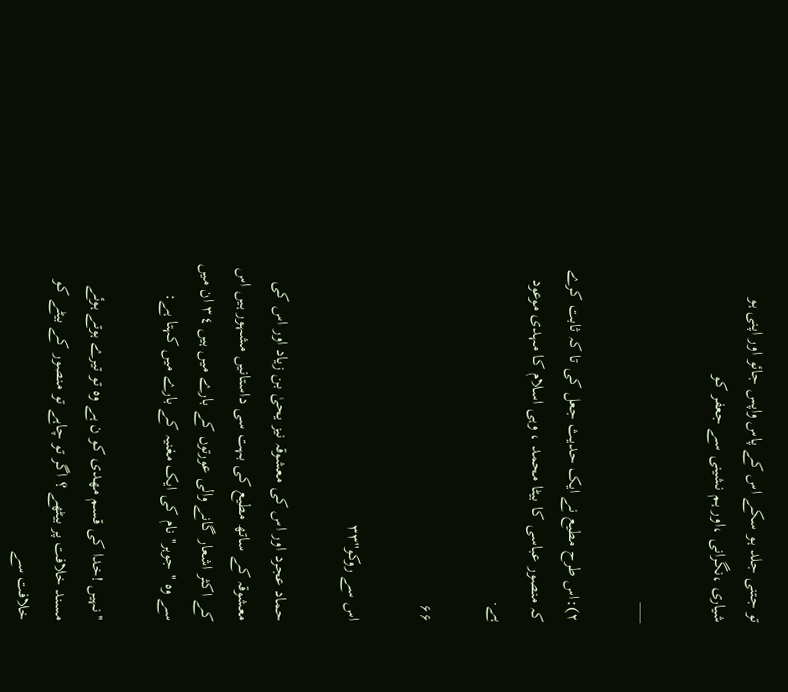تو جتنی جلد ہو سکے اس کے پاس واپس جائو اور اپنی ہو شیاری ،نگرانی ،اور ہم نشینی سے جعفر کو

___

۲):اس طرح مطیع نے ایک حدیث جعل کی تا کہ ثابت کرے کہ منصور عباسی کا بیٹا محمد ، وہی اسلام کا مہدی موعود ہے.

۶۶

اس سے روکو''٣٣

حماد عجرد اور اس کی معشوقہ نیز یحیٰ بن زیاد اور اس کی معشوقہ کے ساتھ مطیع کی بہت سی داستانیں مشہور ہیں اس کے اکثر اشعار گانے والی عورتوں کے بارے میں ہیں ٣٤ ان میں سے وہ ''جوہر'' نام کی ایک مغنیہ کے بارے میں کہتا ہے:

''نہیں !خدا کی قسم مھدی کو ن ہے وہ تو تیرے ہوتے ہوئے مسند خلافت پر بیٹھے ؟ اگر تو چاہے تو منصور کے بیٹے کو خلافت سے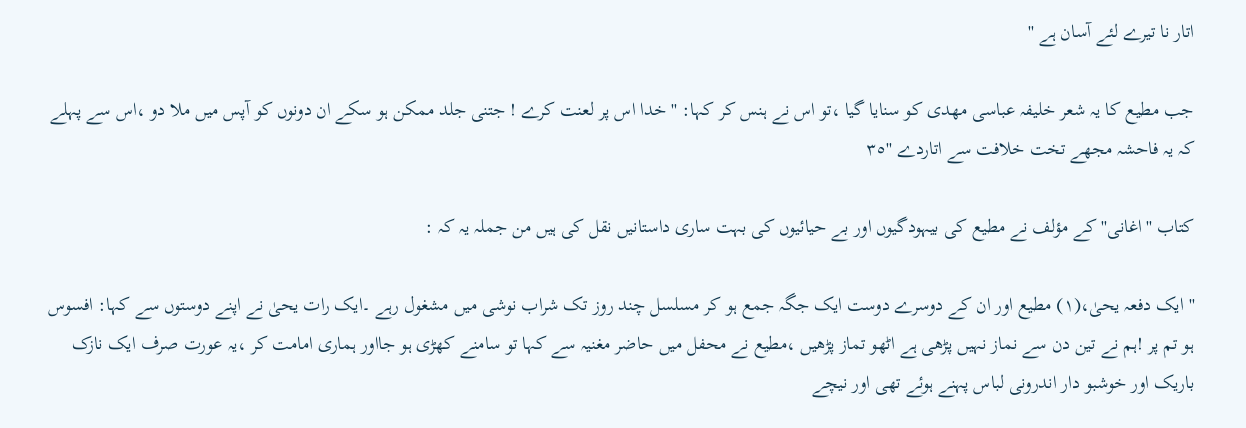اتار نا تیرے لئے آسان ہے ''

جب مطیع کا یہ شعر خلیفہ عباسی مھدی کو سنایا گیا ،تو اس نے ہنس کر کہا: ''خدا اس پر لعنت کرے ! جتنی جلد ممکن ہو سکے ان دونوں کو آپس میں ملا دو ،اس سے پہلے کہ یہ فاحشہ مجھے تخت خلافت سے اتاردے ''٣٥

کتاب ''اغانی'' کے مؤلف نے مطیع کی بیہودگیوں اور بے حیائیوں کی بہت ساری داستانیں نقل کی ہیں من جملہ یہ کہ :

'' ایک دفعہ یحیٰ،(۱) مطیع اور ان کے دوسرے دوست ایک جگہ جمع ہو کر مسلسل چند روز تک شراب نوشی میں مشغول رہے ۔ایک رات یحیٰ نے اپنے دوستوں سے کہا: افسوس ہو تم پر !ہم نے تین دن سے نماز نہیں پڑھی ہے اٹھو تماز پڑھیں ،مطیع نے محفل میں حاضر مغنیہ سے کہا تو سامنے کھڑی ہو جااور ہماری امامت کر ،یہ عورت صرف ایک نازک باریک اور خوشبو دار اندرونی لباس پہنے ہوئے تھی اور نیچے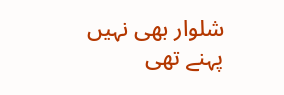شلوار بھی نہیں پہنے تھی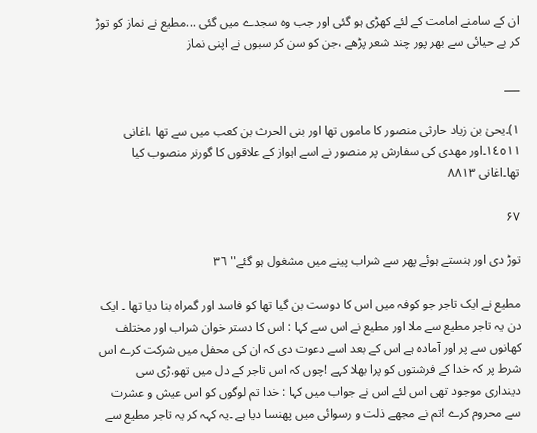ان کے سامنے امامت کے لئے کھڑی ہو گئی اور جب وہ سجدے میں گئی ...مطیع نے نماز کو توڑ کر بے حیائی سے بھر پور چند شعر پڑھے ،جن کو سن کر سبوں نے اپنی نماز

___

۱)۔یحیٰ بن زیاد حارثی منصور کا ماموں تھا اور بنی الحرث بن کعب میں سے تھا ،اغانی ١٤٥١١۔اور مھدی کی سفارش پر منصور نے اسے اہواز کے علاقوں کا گورنر منصوب کیا تھا۔اغانی ٨٨١٣

۶۷

توڑ دی اور ہنستے ہوئے پھر سے شراب پینے میں مشغول ہو گئے'' ٣٦

مطیع نے ایک تاجر جو کوفہ میں اس کا دوست بن گیا تھا کو فاسد اور گمراہ بنا دیا تھا ۔ ایک دن یہ تاجر مطیع سے ملا اور مطیع نے اس سے کہا : اس کا دستر خوان شراب اور مختلف کھانوں سے پر اور آمادہ ہے اس کے بعد اسے دعوت دی کہ ان کی محفل میں شرکت کرے اس شرط پر کہ خدا کے فرشتوں کو پرا بھلا کہے !چوں کہ اس تاجر کے دل میں تھو.ڑی سی دینداری موجود تھی اس لئے اس نے جواب میں کہا : خدا تم لوگوں کو اس عیش و عشرت سے محروم کرے !تم نے مجھے ذلت و رسوائی میں پھنسا دیا ہے ۔یہ کہہ کر یہ تاجر مطیع سے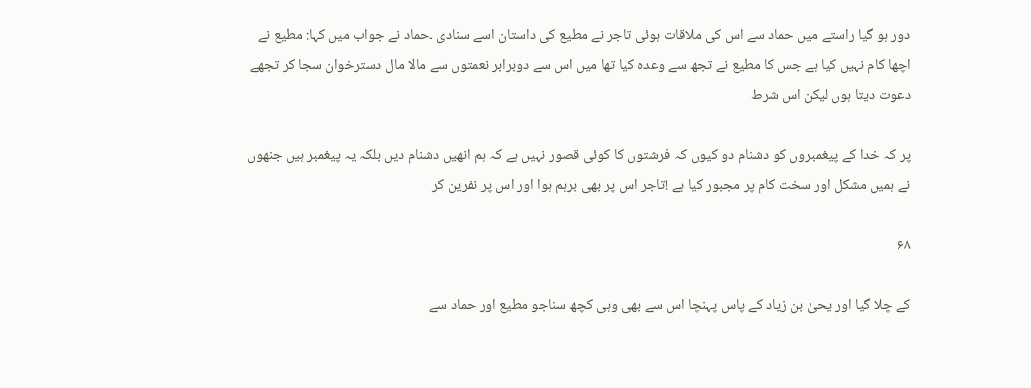دور ہو گیا راستے میں حماد سے اس کی ملاقات ہوئی تاجر نے مطیع کی داستان اسے سنادی ۔حماد نے جواب میں کہا: مطیع نے اچھا کام نہیں کیا ہے جس کا مطیع نے تجھ سے وعدہ کیا تھا میں اس سے دوبرابر نعمتوں سے مالا مال دسترخوان سجا کر تجھے دعوت دیتا ہوں لیکن اس شرط

پر کہ خدا کے پیغمبروں کو دشنام دو کیوں کہ فرشتوں کا کوئی قصور نہیں ہے کہ ہم انھیں دشنام دیں بلکہ یہ پیغمبر ہیں جنھوں نے ہمیں مشکل اور سخت کام پر مجبور کیا ہے !تاجر اس پر بھی برہم ہوا اور اس پر نفرین کر

۶۸

کے چلا گیا اور یحیٰ بن زیاد کے پاس پہنچا اس سے بھی وہی کچھ سناجو مطیع اور حماد سے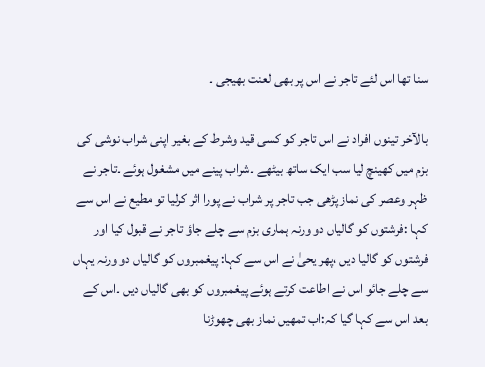سنا تھا اس لئے تاجر نے اس پر بھی لعنت بھیجی ۔

بالآخر تینوں افراد نے اس تاجر کو کسی قید وشرط کے بغیر اپنی شراب نوشی کی بزم میں کھینچ لیا سب ایک ساتھ بیٹھے ۔شراب پینے میں مشغول ہوئے ۔تاجر نے ظہر وعصر کی نماز پڑھی جب تاجر پر شراب نے پورا اثر کرلیا تو مطیع نے اس سے کہا :فرشتوں کو گالیاں دو ورنہ ہماری بزم سے چلے جاؤ تاجر نے قبول کیا اور فرشتوں کو گالیا دیں ،پھر یحیٰ نے اس سے کہا: پیغمبروں کو گالیاں دو ورنہ یہاں سے چلے جائو اس نے اطاعت کرتے ہوئے پیغمبروں کو بھی گالیاں دیں ۔اس کے بعد اس سے کہا گیا کہ:اب تمھیں نماز بھی چھوڑنا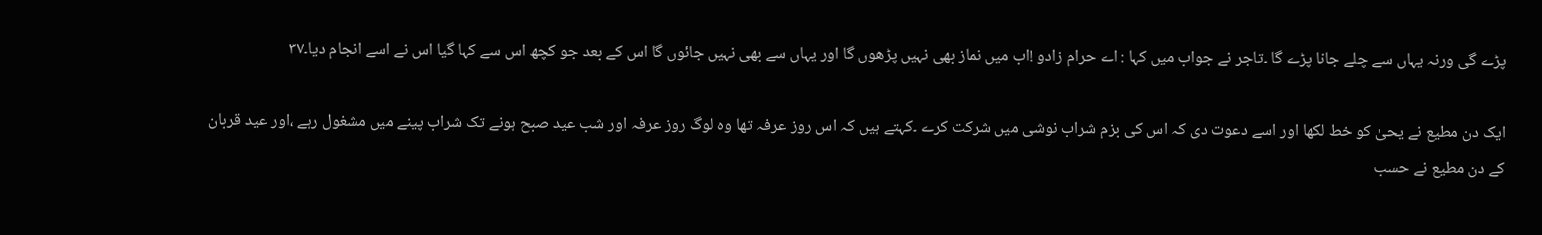پڑے گی ورنہ یہاں سے چلے جانا پڑے گا ۔تاجر نے جواب میں کہا : اے حرام زادو !اب میں نماز بھی نہیں پڑھوں گا اور یہاں سے بھی نہیں جائوں گا اس کے بعد جو کچھ اس سے کہا گیا اس نے اسے انجام دیا۔٣٧

ایک دن مطیع نے یحیٰ کو خط لکھا اور اسے دعوت دی کہ اس کی بزم شراب نوشی میں شرکت کرے ۔کہتے ہیں کہ اس روز عرفہ تھا وہ لوگ روز عرفہ اور شب عید صبح ہونے تک شراب پینے میں مشغول رہے ،اور عید قربان کے دن مطیع نے حسب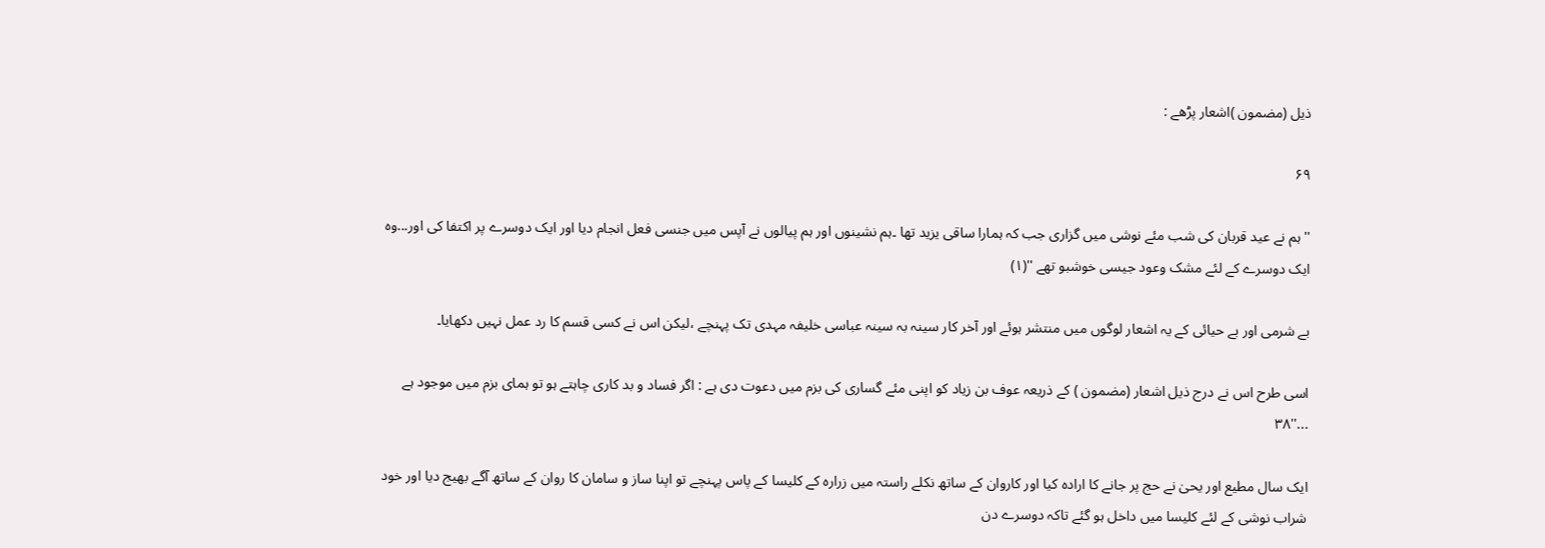ذیل (مضمون )اشعار پڑھے :

۶۹

'' ہم نے عید قربان کی شب مئے نوشی میں گزاری جب کہ ہمارا ساقی یزید تھا ۔ہم نشینوں اور ہم پیالوں نے آپس میں جنسی فعل انجام دیا اور ایک دوسرے پر اکتفا کی اور...وہ ایک دوسرے کے لئے مشک وعود جیسی خوشبو تھے ''(۱)

بے شرمی اور بے حیائی کے یہ اشعار لوگوں میں منتشر ہوئے اور آخر کار سینہ بہ سینہ عباسی خلیفہ مہدی تک پہنچے ،لیکن اس نے کسی قسم کا رد عمل نہیں دکھایا۔

اسی طرح اس نے درج ذیل اشعار (مضمون ) کے ذریعہ عوف بن زیاد کو اپنی مئے گساری کی بزم میں دعوت دی ہے : اگر فساد و بد کاری چاہتے ہو تو ہمای بزم میں موجود ہے ...''٣٨

ایک سال مطیع اور یحیٰ نے حج پر جانے کا ارادہ کیا اور کاروان کے ساتھ نکلے راستہ میں زرارہ کے کلیسا کے پاس پہنچے تو اپنا ساز و سامان کا روان کے ساتھ آگے بھیج دیا اور خود شراب نوشی کے لئے کلیسا میں داخل ہو گئے تاکہ دوسرے دن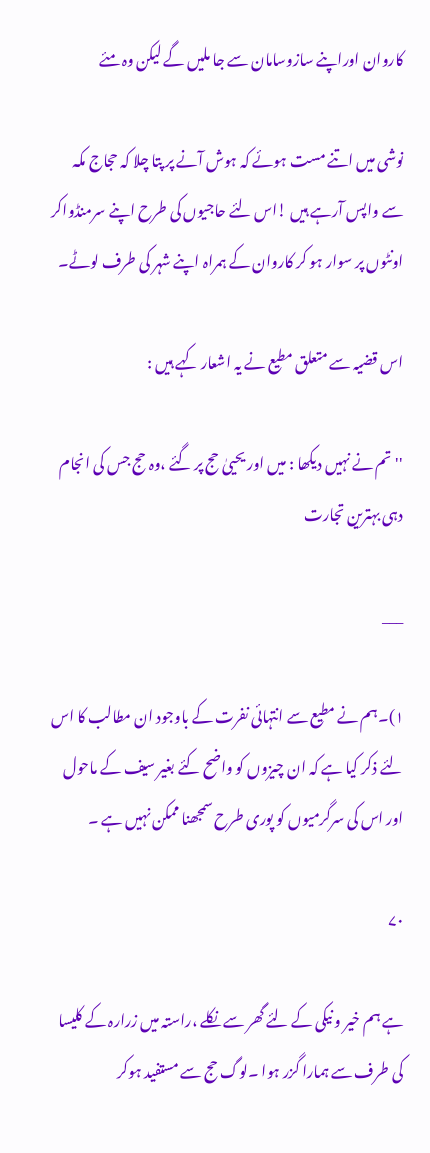کاروان اوراپنے سازوسامان سے جا ملیں گے لیکن وہ مئے

نوشی میں اتنے مست ہوئے کہ ہوش آنے پر پتا چلا کہ حجاج مکہ سے واپس آرہے ہیں !اس لئے حاجیوں کی طرح اپنے سرمنڈواکر اونٹوں پر سوار ہو کر کاروان کے ہمراہ اپنے شہر کی طرف لوٹے۔

اس قضیہ سے متعلق مطیع نے یہ اشعار کہے ہیں :

''تم نے نہیں دیکھا : میں اور یحییٰ حج پر گئے ،وہ حج جس کی انجام دہی بہترین تجارت

___

۱)۔ہم نے مطیع سے انتہائی نفرت کے باوجود ان مطالب کا اس لئے ذکر کیا ہے کہ ان چیزوں کو واضح کئے بغیر سیف کے ماحول اور اس کی سرگرمیوں کو پوری طرح سمجھنا ممکن نہیں ہے ۔

۷۰

ہے ہم خیر و نیکی کے لئے گھر سے نکلے ،راستہ میں زرارہ کے کلیسا کی طرف سے ہمارا گزر ہوا ۔لوگ حج سے مستفید ہوکر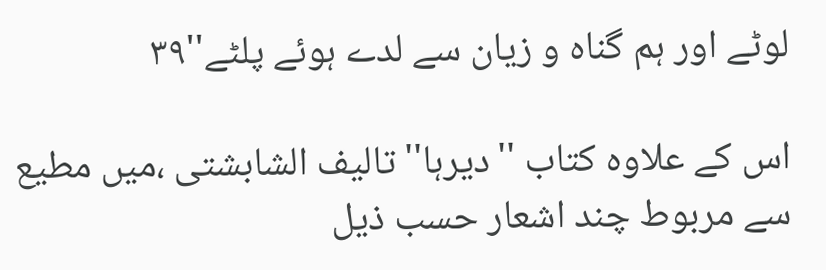لوٹے اور ہم گناہ و زیان سے لدے ہوئے پلٹے''٣٩

اس کے علاوہ کتاب ''دیرہا'' تالیف الشابشتی ،میں مطیع سے مربوط چند اشعار حسب ذیل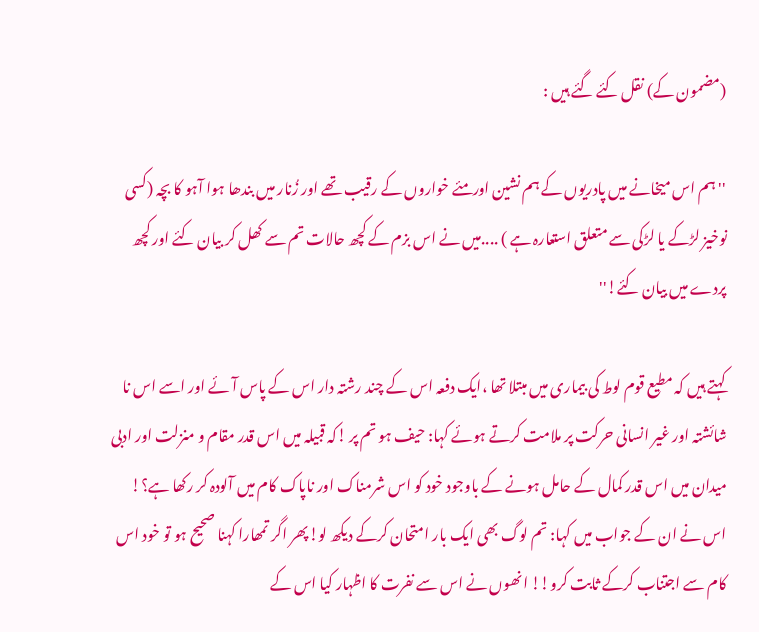(مضمون کے) نقل کئے گئے ہیں :

'' ہم اس میخانے میں پادریوں کے ہم نشین اورمئے خواروں کے رقیب تھے اور زُنار میں بندھا ہوا آہو کا بچہ (کسی نوخیز لڑکے یا لڑکی سے متعلق استعارہ ہے ) ....میں نے اس بزم کے کچھ حالات تم سے کھل کر بیان کئے اور کچھ پردے میں بیان کئے!''

کہتے ہیں کہ مطیع قوم لوط کی بیماری میں مبتلا تھا ،ایک دفعہ اس کے چند رشتہ دار اس کے پاس آئے اور اسے اس نا شائشتہ اور غیر انسانی حرکت پر ملامت کرتے ہوئے کہا: حیف ہو تم پر !کہ قبیلہ میں اس قدر مقام و منزلت اور ادبی میدان میں اس قدر کمال کے حامل ہونے کے باوجود خود کو اس شرمناک اور ناپاک کام میں آلودہ کر رکھا ہے؟! اس نے ان کے جواب میں کہا: تم لوگ بھی ایک بار امتحان کرکے دیکھ لو!پھر اگر تمھارا کہنا صحیح ہو تو خود اس کام سے اجتناب کرکے ثابت کرو!! انھوں نے اس سے نفرت کا اظہار کیا اس کے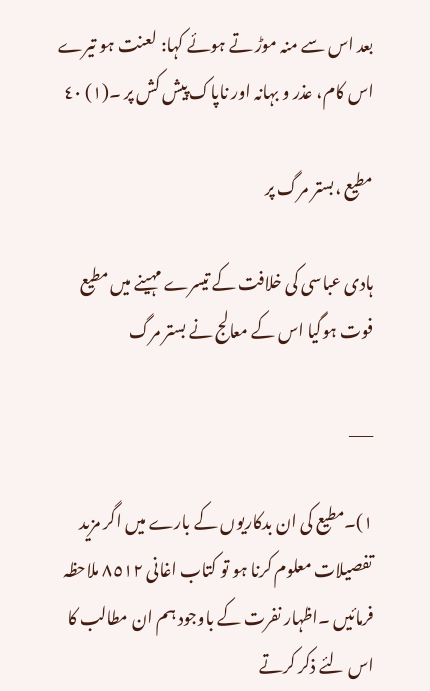بعد اس سے منہ موڑ تے ہوئے کہا: لعنت ہو تیرے اس کام، عذر و بہانہ اور ناپاک پیش کش پر ۔(۱) ٤٠

مطیع ،بستر مرگ پر

ہادی عباسی کی خلافت کے تیسرے مہینے میں مطیع فوت ہوگیا اس کے معالج نے بستر مرگ

___

۱)۔مطیع کی ان بدکاریوں کے بارے میں اگر مزید تفصیلات معلوم کرنا ہو تو کتاب اغانی ٨٥١٢ ملاحظہ فرمائیں ۔اظہار نفرت کے باوجود ہم ان مطالب کا اس لئے ذکر کرتے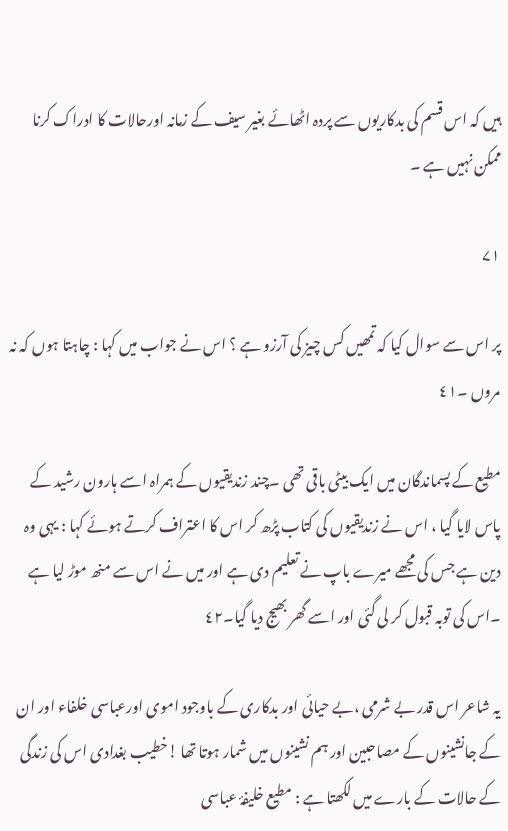ہیں کہ اس قسم کی بدکاریوں سے پردہ اٹھائے بغیر سیف کے زمانہ اورحالات کا ادراک کرنا ممکن نہیں ہے ۔

۷۱

پر اس سے سوال کیا کہ تمھیں کس چیز کی آرزو ہے ؟ اس نے جواب میں کہا : چاہتا ہوں کہ نہ مروں ۔٤١

مطیع کے پسماندگان میں ایک بیٹی باقی تھی ۔چند زندیقیوں کے ہمراہ اسے ہارون رشید کے پاس لایا گیا ، اس نے زندیقیوں کی کتاب پڑھ کر اس کا اعتراف کرتے ہوئے کہا : یہی وہ دین ہے جس کی مجھے میرے باپ نے تعلیم دی ہے اور میں نے اس سے منھ موڑ لیا ہے ۔اس کی توبہ قبول کر لی گئی اور اسے گھر بھیج دیا گیا۔٤٢

یہ شاعر اس قدر بے شرمی ،بے حیائی اور بدکاری کے باوجود اموی اورعباسی خلفاء اور ان کے جانشینوں کے مصاحبین اور ہم نشینوں میں شمار ہوتا تھا !خطیب بغدادی اس کی زندگی کے حالات کے بارے میں لکھتا ہے : مطیع خلیفۂ عباسی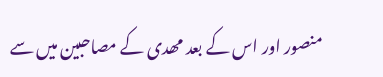منصور اور اس کے بعد مھدی کے مصاحبین میں سے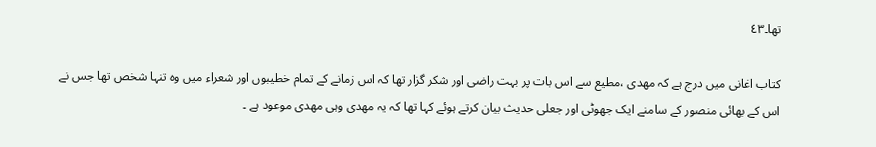تھا۔٤٣

کتاب اغانی میں درج ہے کہ مھدی ،مطیع سے اس بات پر بہت راضی اور شکر گزار تھا کہ اس زمانے کے تمام خطیبوں اور شعراء میں وہ تنہا شخص تھا جس نے اس کے بھائی منصور کے سامنے ایک جھوٹی اور جعلی حدیث بیان کرتے ہوئے کہا تھا کہ یہ مھدی وہی مھدی موعود ہے ۔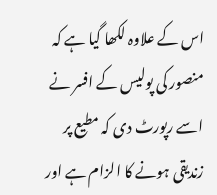اس کے علاوہ لکھا گیا ہے کہ منصور کی پولیس کے افسر نے اسے رپورٹ دی کہ مطیع پر زندیقی ہونے کا الزام ہے اور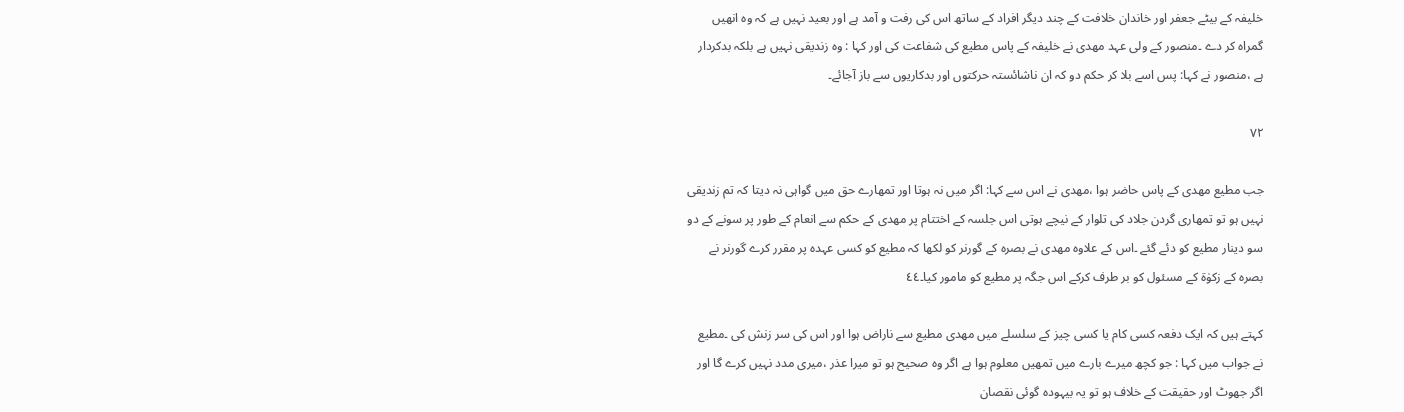خلیفہ کے بیٹے جعفر اور خاندان خلافت کے چند دیگر افراد کے ساتھ اس کی رفت و آمد ہے اور بعید نہیں ہے کہ وہ انھیں گمراہ کر دے ۔منصور کے ولی عہد مھدی نے خلیفہ کے پاس مطیع کی شفاعت کی اور کہا : وہ زندیقی نہیں ہے بلکہ بدکردار ہے ،منصور نے کہا: پس اسے بلا کر حکم دو کہ ان ناشائستہ حرکتوں اور بدکاریوں سے باز آجائے۔

۷۲

جب مطیع مھدی کے پاس حاضر ہوا ،مھدی نے اس سے کہا: اگر میں نہ ہوتا اور تمھارے حق میں گواہی نہ دیتا کہ تم زندیقی نہیں ہو تو تمھاری گردن جلاد کی تلوار کے نیچے ہوتی اس جلسہ کے اختتام پر مھدی کے حکم سے انعام کے طور پر سونے کے دو سو دینار مطیع کو دئے گئے ۔اس کے علاوہ مھدی نے بصرہ کے گورنر کو لکھا کہ مطیع کو کسی عہدہ پر مقرر کرے گورنر نے بصرہ کے زکوٰة کے مسئول کو بر طرف کرکے اس جگہ پر مطیع کو مامور کیا۔٤٤

کہتے ہیں کہ ایک دفعہ کسی کام یا کسی چیز کے سلسلے میں مھدی مطیع سے ناراض ہوا اور اس کی سر زنش کی ۔مطیع نے جواب میں کہا : جو کچھ میرے بارے میں تمھیں معلوم ہوا ہے اگر وہ صحیح ہو تو میرا عذر ،میری مدد نہیں کرے گا اور اگر جھوٹ اور حقیقت کے خلاف ہو تو یہ بیہودہ گوئی نقصان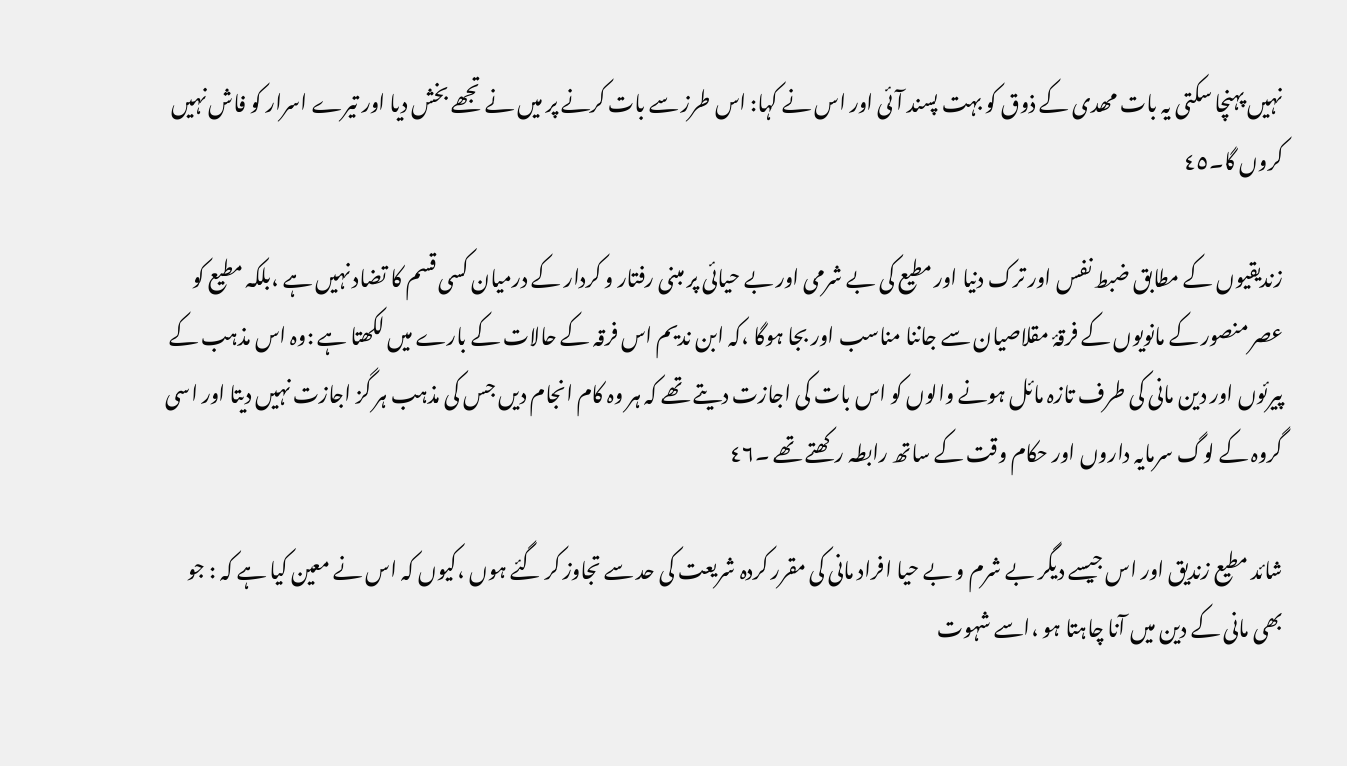نہیں پہنچا سکتی یہ بات مھدی کے ذوق کو بہت پسند آئی اور اس نے کہا: اس طرز سے بات کرنے پر میں نے تجھے بخش دیا اور تیرے اسرار کو فاش نہیں کروں گا۔٤٥

زندیقیوں کے مطابق ضبط نفس اور ترک دنیا اور مطیع کی بے شرمی اور بے حیائی پر مبنی رفتار و کردار کے درمیان کسی قسم کا تضاد نہیں ہے ،بلکہ مطیع کو عصر منصور کے مانویوں کے فرقۂ مقلاصیان سے جاننا مناسب اور بجا ہوگا ،کہ ابن ندیم اس فرقہ کے حالات کے بارے میں لکھتا ہے :وہ اس مذہب کے پیرئوں اور دین مانی کی طرف تازہ مائل ہونے والوں کو اس بات کی اجازت دیتے تھے کہ ہر وہ کام انجام دیں جس کی مذہب ہر گز اجازت نہیں دیتا اور اسی گروہ کے لوگ سرمایہ داروں اور حکام وقت کے ساتھ رابطہ رکھتے تھے ۔٤٦

شائد مطیع زندیق اور اس جیسے دیگر بے شرم و بے حیا افراد مانی کی مقرر کردہ شریعت کی حد سے تجاوز کر گئے ہوں ،کیوں کہ اس نے معین کیا ہے کہ : جو بھی مانی کے دین میں آنا چاہتا ہو ،اسے شہوت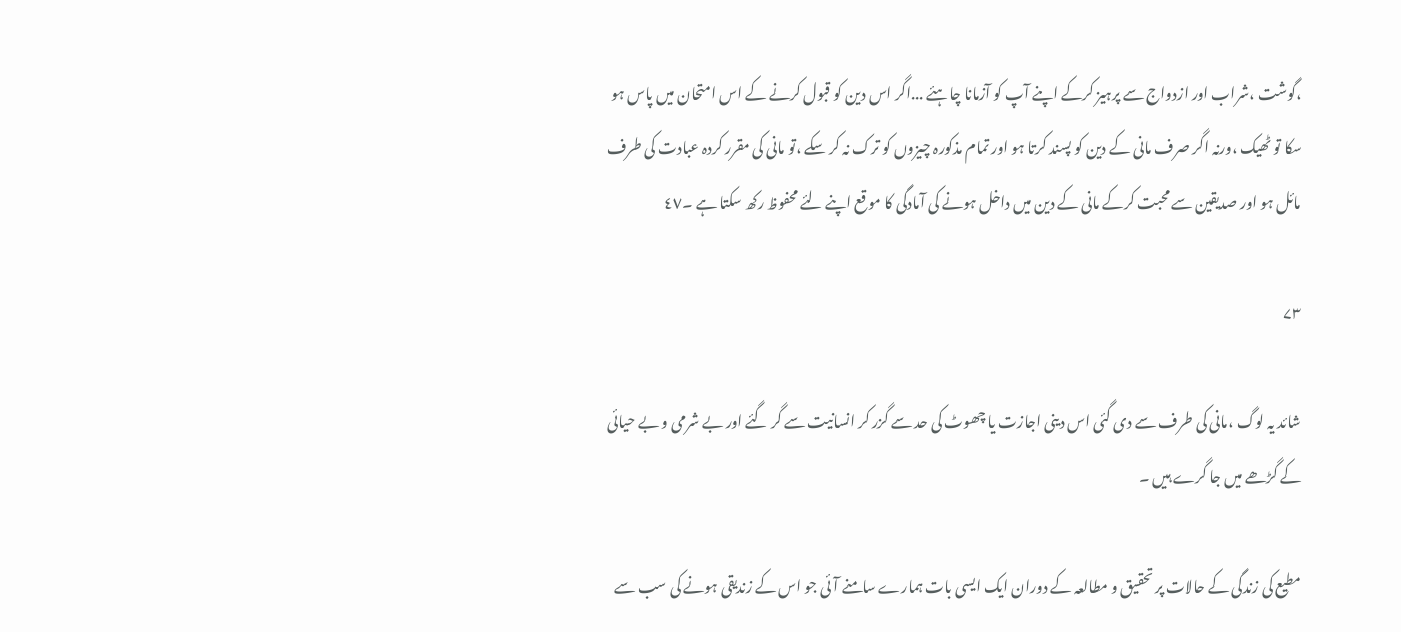،گوشت ،شراب اور ازدواج سے پرہیز کرکے اپنے آپ کو آزمانا چاہئے ...اگر اس دین کو قبول کرنے کے اس امتحان میں پاس ہو سکا تو ٹھیک ،ورنہ اگر صرف مانی کے دین کو پسند کرتا ہو اور تمام مذکورہ چیزوں کو ترک نہ کر سکے ،تو مانی کی مقرر کردہ عبادت کی طرف مائل ہو اور صدیقین سے محبت کرکے مانی کے دین میں داخل ہونے کی آمادگی کا موقع اپنے لئے محفوظ رکھ سکتا ہے ۔٤٧

۷۳

شائد یہ لوگ ،مانی کی طرف سے دی گئی اس دینی اجازت یا چھوٹ کی حد سے گزر کر انسانیت سے گر گئے اور بے شرمی و بے حیائی کے گڑھے میں جا گرے ہیں ۔

مطیع کی زندگی کے حالات پر تحقیق و مطالعہ کے دوران ایک ایسی بات ہمارے سامنے آئی جو اس کے زندیقی ہونے کی سب سے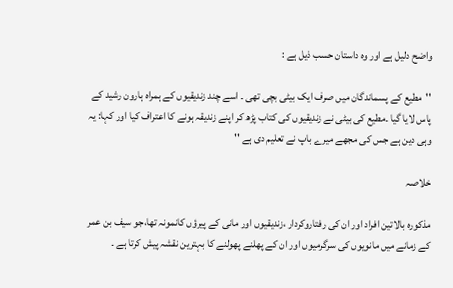واضح دلیل ہے اور وہ داستان حسب ذیل ہے :

''مطیع کے پسماندگان میں صرف ایک بیٹی بچی تھی ۔ اسے چند زندیقیوں کے ہمراہ ہارون رشید کے پاس لایا گیا ۔مطیع کی بیٹی نے زندیقیوں کی کتاب پڑھ کر اپنے زندیقہ ہونے کا اعتراف کیا اور کہا: یہ وہی دین ہے جس کی مجھے میرے باپ نے تعلیم دی ہے ''

خلاصہ

مذکورہ بالاتین افراد اور ان کی رفتاروکردار ،زندیقیوں اور مانی کے پیرؤں کانمونہ تھا،جو سیف بن عمر کے زمانے میں مانویوں کی سرگرمیوں اور ان کے پھلنے پھولنے کا بہترین نقشہ پیش کرتا ہے ۔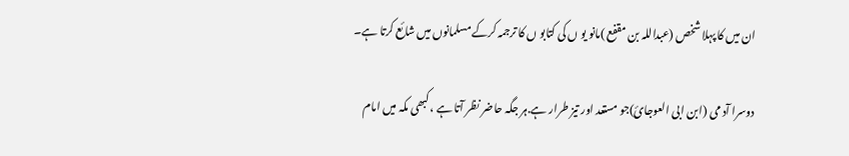ان میں کا پہلا شخص (عبداللہ بن مقفع )مانو یو ں کی کتابو ں کا ترجمہ کرکے مسلمانوں میں شائع کرتا ہے۔

دوسرا آد می (ابن ابی العوجائ)جو مستعد اور تیز طرار ہے.ہر جگہ حاضر نظر آتا ہے ،کبھی مکہ میں امام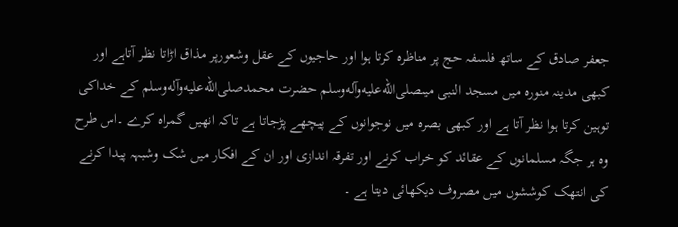جعفر صادق کے ساتھ فلسفہ حج پر مناظرہ کرتا ہوا اور حاجیوں کے عقل وشعورپر مذاق اڑاتا نظر آتاہے اور کبھی مدینہ منورہ میں مسجد النبی میںصلى‌الله‌عليه‌وآله‌وسلم حضرت محمدصلى‌الله‌عليه‌وآله‌وسلم کے خداکی توہین کرتا ہوا نظر آتا ہے اور کبھی بصرہ میں نوجوانوں کے پیچھے پڑجاتا ہے تاکہ انھیں گمراہ کرے ۔اس طرح وہ ہر جگہ مسلمانوں کے عقائد کو خراب کرنے اور تفرقہ اندازی اور ان کے افکار میں شک وشبہہ پیدا کرنے کی انتھک کوششوں میں مصروف دیکھائی دیتا ہے ۔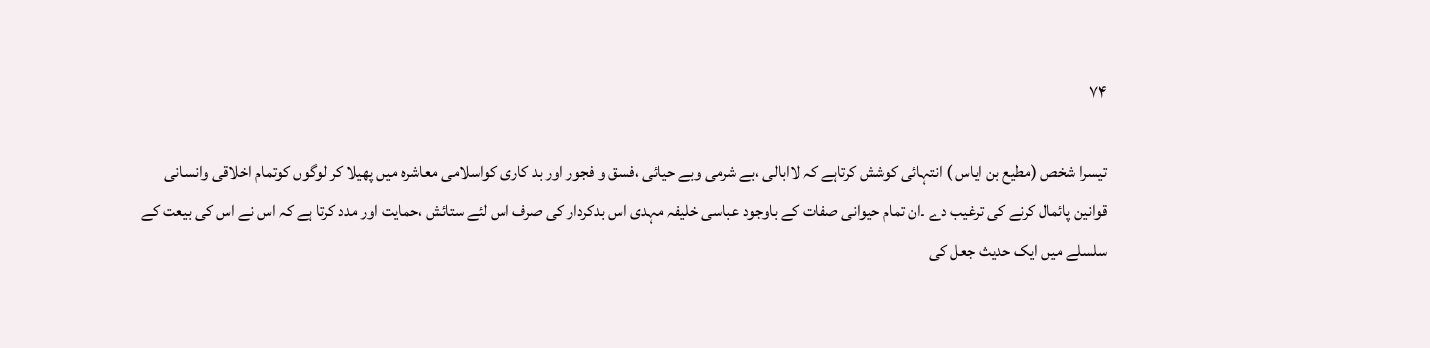۷۴

تیسرا شخص (مطیع بن ایاس ) انتہائی کوشش کرتاہے کہ لاابالی ،بے شرمی وبے حیائی ،فسق و فجور اور بد کاری کواسلامی معاشرہ میں پھیلا کر لوگوں کوتمام اخلاقی وانسانی قوانین پائمال کرنے کی ترغیب دے ۔ان تمام حیوانی صفات کے باوجود عباسی خلیفہ مہدی اس بدکردار کی صرف اس لئے ستائش ،حمایت اور مدد کرتا ہے کہ اس نے اس کی بیعت کے سلسلے میں ایک حدیث جعل کی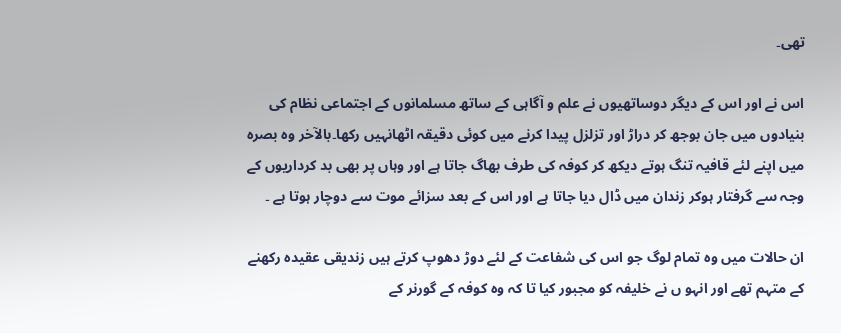تھی۔

اس نے اور اس کے دیگر دوساتھیوں نے علم و آگاہی کے ساتھ مسلمانوں کے اجتماعی نظام کی بنیادوں میں جان بوجھ کر دراڑ اور تزلزل پیدا کرنے میں کوئی دقیقہ اٹھانہیں رکھا۔بالآخر وہ بصرہ میں اپنے لئے قافیہ تنگ ہوتے دیکھ کر کوفہ کی طرف بھاگ جاتا ہے اور وہاں پر بھی بد کرداریوں کے وجہ سے گرفتار ہوکر زندان میں ڈال دیا جاتا ہے اور اس کے بعد سزائے موت سے دوچار ہوتا ہے ۔

ان حالات میں وہ تمام لوگ جو اس کی شفاعت کے لئے دوڑ دھوپ کرتے ہیں زندیقی عقیدہ رکھنے کے متہم تھے اور انہو ں نے خلیفہ کو مجبور کیا تا کہ وہ کوفہ کے گورنر کے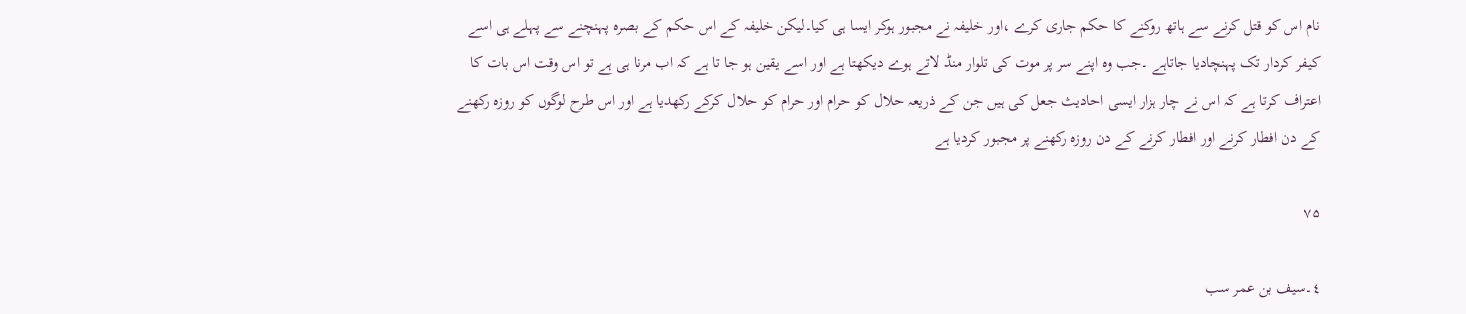نام اس کو قتل کرنے سے ہاتھ روکنے کا حکم جاری کرے ،اور خلیفہ نے مجبور ہوکر ایسا ہی کیا۔لیکن خلیفہ کے اس حکم کے بصرہ پہنچنے سے پہلے ہی اسے کیفر کردار تک پہنچادیا جاتاہے ۔جب وہ اپنے سر پر موت کی تلوار منڈ لاتے ہوے دیکھتا ہے اور اسے یقین ہو جا تا ہے کہ اب مرنا ہی ہے تو اس وقت اس بات کا اعتراف کرتا ہے کہ اس نے چار ہزار ایسی احادیث جعل کی ہیں جن کے ذریعہ حلال کو حرام اور حرام کو حلال کرکے رکھدیا ہے اور اس طرح لوگوں کو روزہ رکھنے کے دن افطار کرنے اور افطار کرنے کے دن روزہ رکھنے پر مجبور کردیا ہے

۷۵

٤۔سیف بن عمر سب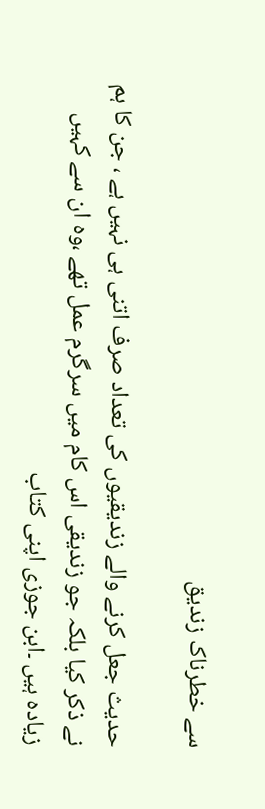سے خطرناک زندیق

حدیث جعل کرنے والے زندیقیوں کی تعداد صرف اتنی ہی نہیں ہے ، جن کا ہم نے ذکر کیا بلکہ جو زندیقی اس کام میں سرگرم عمل تھے ،وہ ان سے کہیں زیادہ ہیں ۔ابن جوزی اپنی کتاب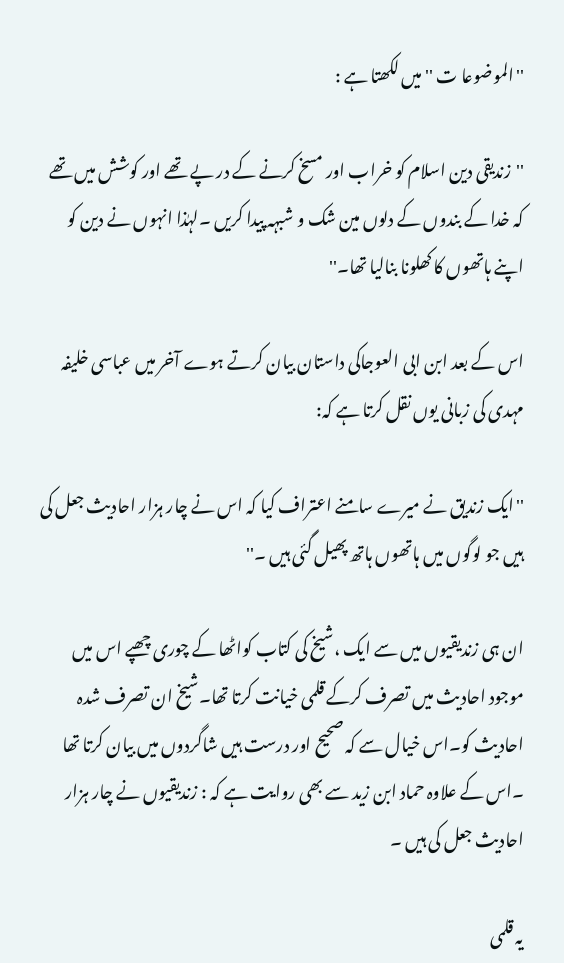''الموضوعا ت ''میں لکھتا ہے :

''زندیقی دین اسلام کو خراب اور مسخ کرنے کے در پے تھے اور کوشش میں تھے کہ خدا کے بندوں کے دلوں مین شک و شبہہ پیدا کریں ۔لہٰذا انہوں نے دین کو اپنے ہاتھوں کا کھلونا بنالیا تھا۔''

اس کے بعد ابن ابی العوجاکی داستان بیان کرتے ہوے آخر میں عباسی خلیفہ مہدی کی زبانی یوں نقل کرتا ہے کہ:

''ایک زندیق نے میرے سامنے اعتراف کیا کہ اس نے چار ہزار احادیث جعل کی ہیں جو لوگوں میں ہاتھوں ہاتھ پھیل گئی ہیں ۔''

ان ہی زندیقیوں میں سے ایک ،شیخ کی کتاب کواٹھا کے چوری چھپے اس میں موجود احادیث میں تصرف کرکے قلمی خیانت کرتا تھا۔شیخ ان تصرف شدہ احادیث کو۔اس خیال سے کہ صحیح اور درست ہیں شاگردوں میں بیان کرتا تھا ۔اس کے علاوہ حماد ابن زید سے بھی روایت ہے کہ : زندیقیوں نے چار ہزار احادیث جعل کی ہیں ۔

یہ قلمی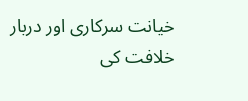خیانت سرکاری اور دربار خلافت کی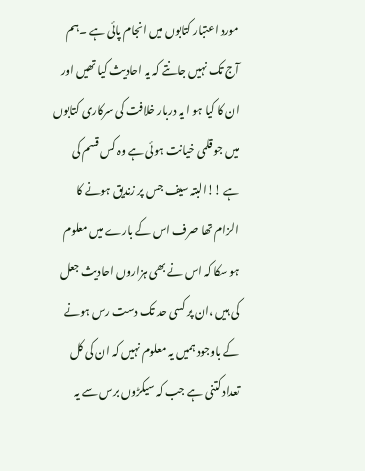مورد اعتبار کتابوں میں انجام پائی ہے ۔ہم آج تک نہیں جانتے کہ یہ احادیث کیا تھیں اور ان کا کیا ہو ا یہ دربار خلافت کی سرکاری کتابوں میں جو قلمی خیانت ہوئی ہے وہ کس قسم کی ہے !!البتہ سیف جس پر زندیق ہونے کا الزام تھا صرف اس کے بارے میں معلوم ہو سکا کہ اس نے بھی ہزاروں احادیث جعل کی ہیں ،ان پر کسی حد تک دست رس ہونے کے باوجود ہمیں یہ معلوم نہیں کہ ان کی کل تعداد کتنی ہے جب کہ سیکڑوں برس سے یہ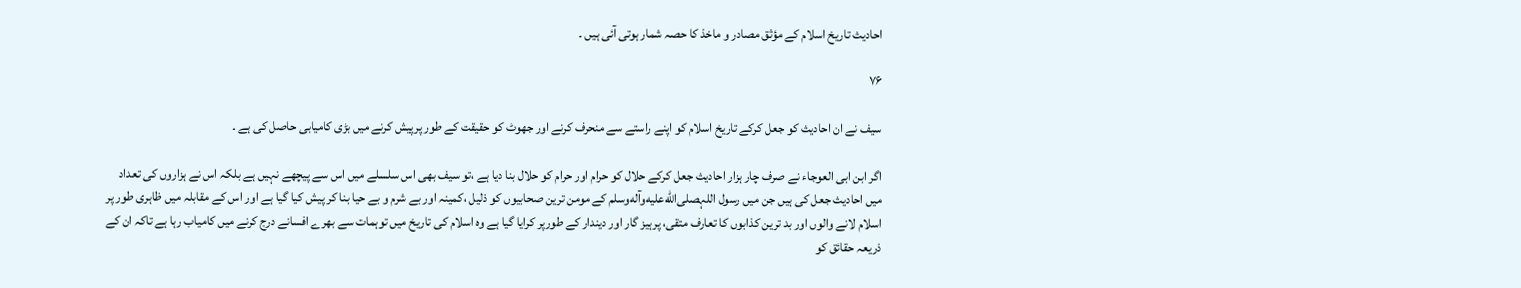احادیث تاریخ اسلام کے مؤثق مصادر و ماخذ کا حصہ شمار ہوتی آئی ہیں ۔

۷۶

سیف نے ان احادیث کو جعل کرکے تاریخ اسلام کو اپنے راستے سے منحرف کرنے اور جھوٹ کو حقیقت کے طور پرپیش کرنے میں بڑی کامیابی حاصل کی ہے ۔

اگر ابن ابی العوجاء نے صرف چار ہزار احادیث جعل کرکے حلال کو حرام اور حرام کو حلال بنا دیا ہے ،تو سیف بھی اس سلسلے میں اس سے پیچھے نہیں ہے بلکہ اس نے ہزاروں کی تعداد میں احادیث جعل کی ہیں جن میں رسول اللہصلى‌الله‌عليه‌وآله‌وسلم کے مومن ترین صحابیوں کو ذلیل ،کمینہ اور بے شرم و بے حیا بنا کر پیش کیا گیا ہے اور اس کے مقابلہ میں ظاہری طور پر اسلام لانے والوں اور بد ترین کذابوں کا تعارف متقی، پرہیز گار اور دیندار کے طورپر کرایا گیا ہے وہ اسلام کی تاریخ میں توہمات سے بھرے افسانے درج کرنے میں کامیاب رہا ہے تاکہ ان کے ذریعہ حقائق کو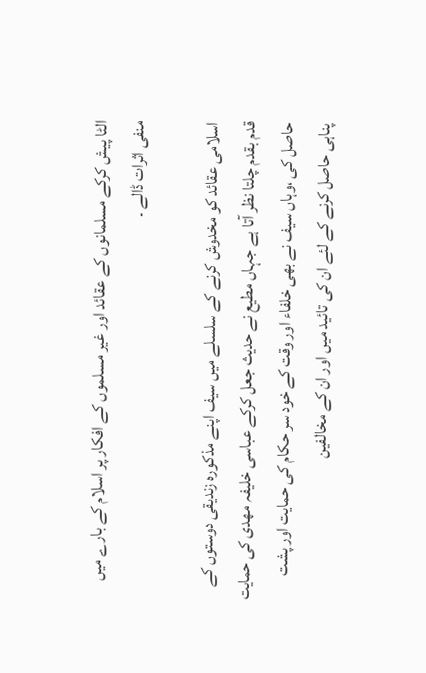الٹا پیش کرکے مسلمانوں کے عقائد اور غیر مسلموں کے افکار پر اسلام کے بارے میں منفی اثرات ڈالے ۔

اسلامی عقائد کو مخدوش کرنے کے سلسلے میں سیف اپنے مذکورہ زندیقی دوستوں کے قدم بقدم چلتا نظر آتا ہے جہاں مطیع نے حدیث جعل کرکے عباسی خلیفہ مھدی کی حمایت حاصل کی ،وہاں سیف نے بھی خلفاء اور وقت کے خود سر حکام کی حمایت اور پشت پناہی حاصل کرنے کے لئے ان کی تائید میں اور ان کے مخالفین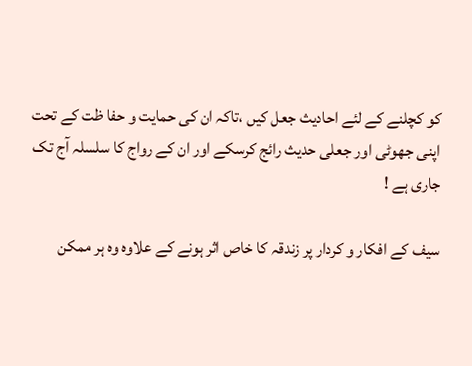کو کچلنے کے لئے احادیث جعل کیں ،تاکہ ان کی حمایت و حفا ظت کے تحت اپنی جھوٹی اور جعلی حدیث رائج کرسکے اور ان کے رواج کا سلسلہ آج تک جاری ہے !

سیف کے افکار و کردار پر زندقہ کا خاص اثر ہونے کے علاوہ وہ ہر ممکن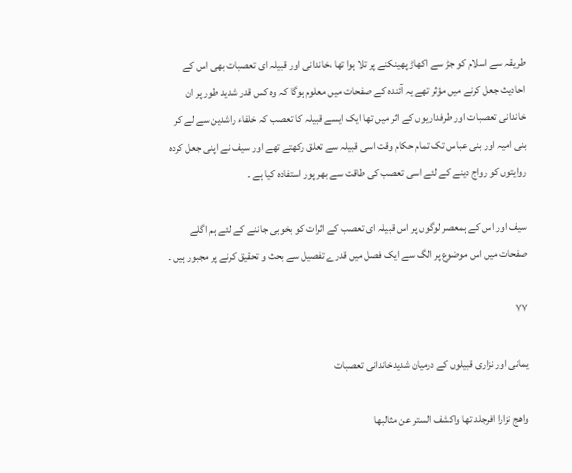طریقہ سے اسلام کو جڑ سے اکھاڑ پھینکنے پر تلا ہوا تھا ،خاندانی اور قبیلہ ای تعصبات بھی اس کے احادیث جعل کرنے میں مؤثر تھے یہ آئندہ کے صفحات میں معلوم ہوگا کہ وہ کس قدر شدید طور پر ان خاندانی تعصبات اور طرفداریوں کے اثر میں تھا ایک ایسے قبیلہ کا تعصب کہ خلفاء راشدین سے لے کر بنی امیہ اور بنی عباس تک تمام حکام وقت اسی قبیلہ سے تعلق رکھتے تھے اور سیف نے اپنی جعل کردہ روایتوں کو رواج دینے کے لئے اسی تعصب کی طاقت سے بھر پور استفادہ کیا ہے ۔

سیف اور اس کے ہمعصر لوگوں پر اس قبیلہ ای تعصب کے اثرات کو بخوبی جاننے کے لئے ہم اگلے صفحات میں اس موضوع پر الگ سے ایک فصل میں قدرے تفصیل سے بحث و تحقیق کرنے پر مجبور ہیں ۔

۷۷

یمانی اور نزاری قبیلوں کے درمیان شدیدخاندانی تعصبات

واهج نزارا افرجلد تها واکشف الستر عن مثالبها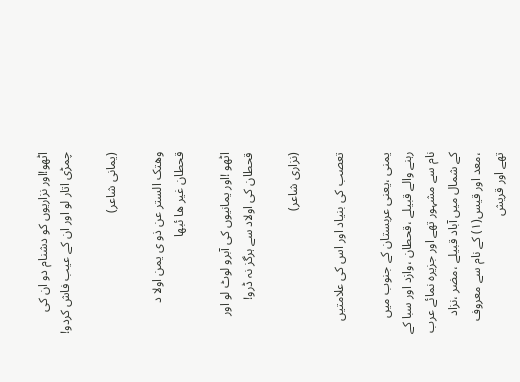اٹھو!اور نزاریوں کو دشنام دو ان کی چمڑی اتار لو اور ان کے عیب فاش کردو!

(یمانی شاعر)

وهتک الستر عن ذو ی یمن اولا د قحطان غیر ها ئبها

اٹھو !اور یمانیوں کی آبرو لوٹ لو اور قحطان کی اولاد سے ہرگز نہ ڈرو!

(نزاری شاعر)

تعصب کی بنیاد اور اس کی علامتیں

یمنی ،یعنی عربستان کے جنوب میں رہنے والے قبیلے ،قحطان ،وازد اور سبا کے نام سے مشہور تھے اور جزیرہ نمائے عرب کے شمال میں آباد قبیلے ،مضر ،نزاد ،معد اور قیس(۱) کے نام سے معروف تھے اور قریش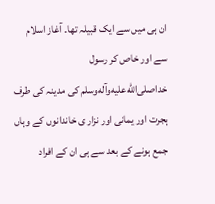ان ہی میں سے ایک قبیلہ تھا۔ آغاز اسلام سے اور خاص کر رسول خداصلى‌الله‌عليه‌وآله‌وسلم کی مدینہ کی طرف ہجرت اور یمانی اور نزار ی خاندانوں کے وہاں جمع ہونے کے بعد سے ہی ان کے افراد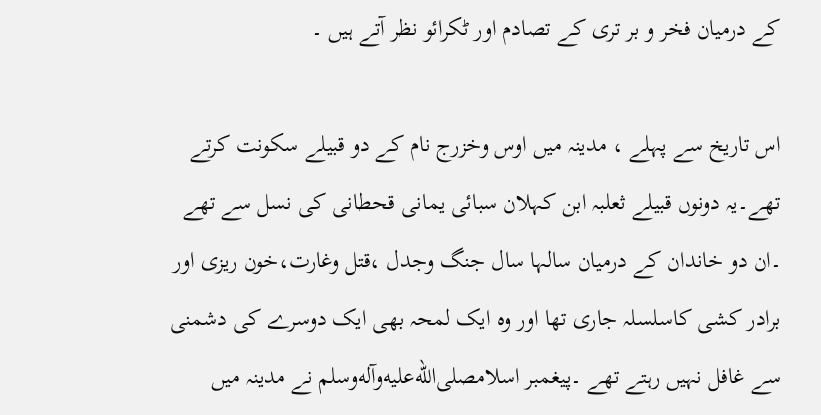کے درمیان فخر و بر تری کے تصادم اور ٹکرائو نظر آتے ہیں ۔

اس تاریخ سے پہلے ، مدینہ میں اوس وخزرج نام کے دو قبیلے سکونت کرتے تھے۔یہ دونوں قبیلے ثعلبہ ابن کہلان سبائی یمانی قحطانی کی نسل سے تھے ۔ان دو خاندان کے درمیان سالہا سال جنگ وجدل ،قتل وغارت،خون ریزی اور برادر کشی کاسلسلہ جاری تھا اور وہ ایک لمحہ بھی ایک دوسرے کی دشمنی سے غافل نہیں رہتے تھے ۔پیغمبر اسلامصلى‌الله‌عليه‌وآله‌وسلم نے مدینہ میں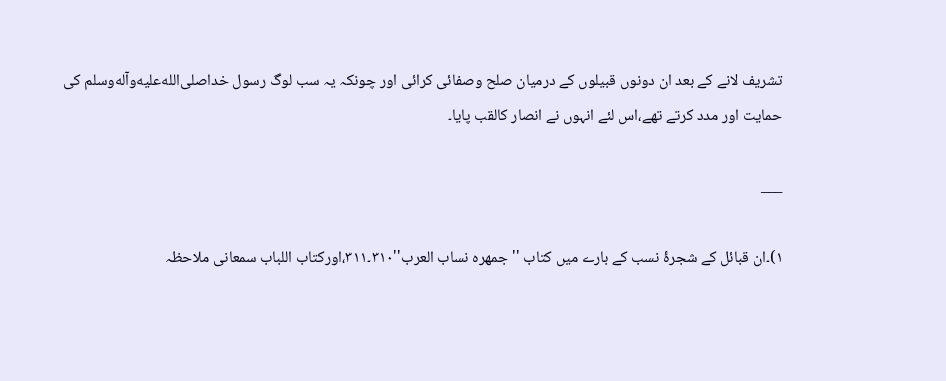تشریف لانے کے بعد ان دونوں قبیلوں کے درمیان صلح وصفائی کرائی اور چونکہ یہ سب لوگ رسول خداصلى‌الله‌عليه‌وآله‌وسلم کی حمایت اور مدد کرتے تھے،اس لئے انہوں نے انصار کالقب پایا۔

___

۱)۔ان قبائل کے شجرۂ نسب کے بارے میں کتاب '' جمھرہ نساب العرب''٣١٠۔٣١١،اورکتاب اللباب سمعانی ملاحظہ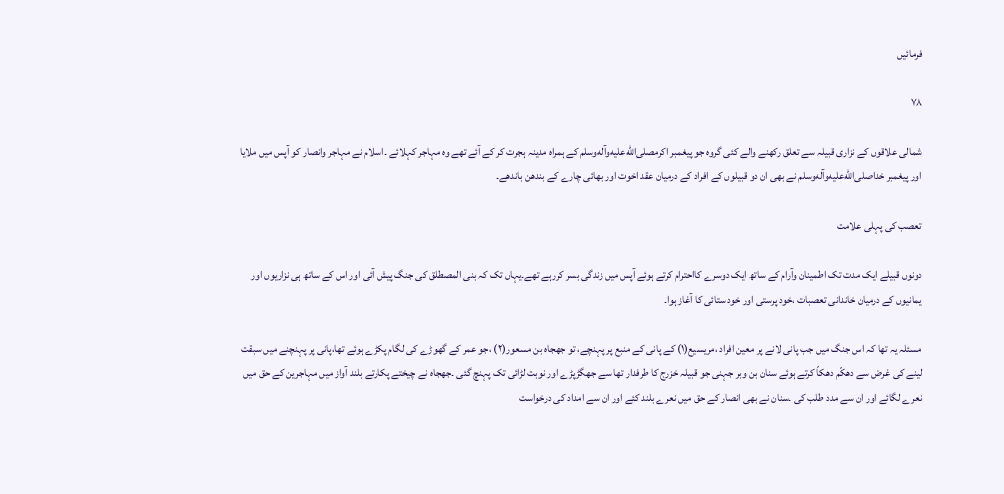فرمائیں

۷۸

شمالی علاقوں کے نزاری قبیلہ سے تعلق رکھنے والے کئی گروہ جو پیغمبر اکرمصلى‌الله‌عليه‌وآله‌وسلم کے ہمراہ مدینہ ہجرت کر کے آئے تھے وہ مہاجر کہلائے ۔اسلام نے مہاجر وانصار کو آپس میں ملایا اور پیغمبر خداصلى‌الله‌عليه‌وآله‌وسلم نے بھی ان دو قبیلوں کے افراد کے درمیان عقد اخوت اور بھائی چارے کے بندھن باندھے۔

تعصب کی پہلی علامت

دونوں قبیلے ایک مدت تک اطمینان وآرام کے ساتھ ایک دوسرے کااحترام کرتے ہوئے آپس میں زندگی بسر کررہے تھے۔یہاں تک کہ بنی المصطلق کی جنگ پیش آئی اور اس کے ساتھ ہی نزاریوں اور یمانیوں کے درمیان خاندانی تعصبات ،خود پرستی اور خود ستائی کا آغاز ہوا۔

مسئلہ یہ تھا کہ اس جنگ میں جب پانی لانے پر معین افراد ،مریسیع(۱) کے پانی کے منبع پر پہنچے، تو جھجاہ بن مسعور(۲) ،جو عمر کے گھوڑے کی لگام پکڑے ہوئے تھا،پانی پر پہنچنے میں سبقت لینے کی غرض سے دھکّم دھکاّ کرتے ہوئے سنان بن وبر جہنی جو قبیلہ خزرج کا طرفدار تھا سے جھگڑپڑے اور نوبت لڑائی تک پہنچ گئی ۔جھجاہ نے چیختے پکارتے بلند آواز میں مہاجرین کے حق میں نعرے لگائے اور ان سے مدد طلب کی ۔سنان نے بھی انصار کے حق میں نعرے بلند کئے اور ان سے امداد کی درخواست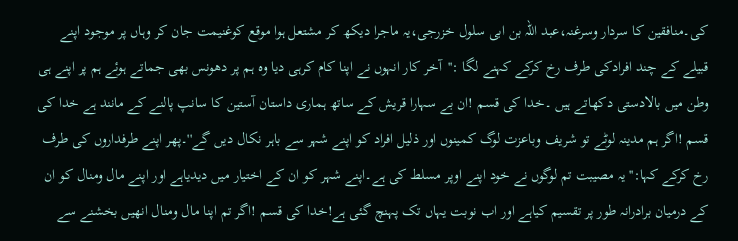کی۔منافقین کا سردار وسرغنہ،عبد اللہ بن ابی سلول خزرجی،یہ ماجرا دیکھ کر مشتعل ہوا موقع کوغنیمت جان کر وہاں پر موجود اپنے قبیلے کے چند افرادکی طرف رخ کرکے کہنے لگا :''آخر کار انہوں نے اپنا کام کرہی دیا وہ ہم پر دھونس بھی جماتے ہوئے ہم پر اپنے ہی وطن میں بالادستی دکھاتے ہیں ۔خدا کی قسم !ان بے سہارا قریش کے ساتھ ہماری داستان آستین کا سانپ پالنے کے مانند ہے خدا کی قسم !اگر ہم مدینہ لوٹے تو شریف وباعزت لوگ کمینوں اور ذلیل افراد کو اپنے شہر سے باہر نکال دیں گے''۔پھر اپنے طرفداروں کی طرف رخ کرکے کہا:''یہ مصیبت تم لوگوں نے خود اپنے اوپر مسلط کی ہے۔اپنے شہر کو ان کے اختیار میں دیدیاہے اور اپنے مال ومنال کو ان کے درمیان برادرانہ طور پر تقسیم کیاہے اور اب نوبت یہاں تک پہنچ گئی ہے!خدا کی قسم !اگر تم اپنا مال ومنال انھیں بخشنے سے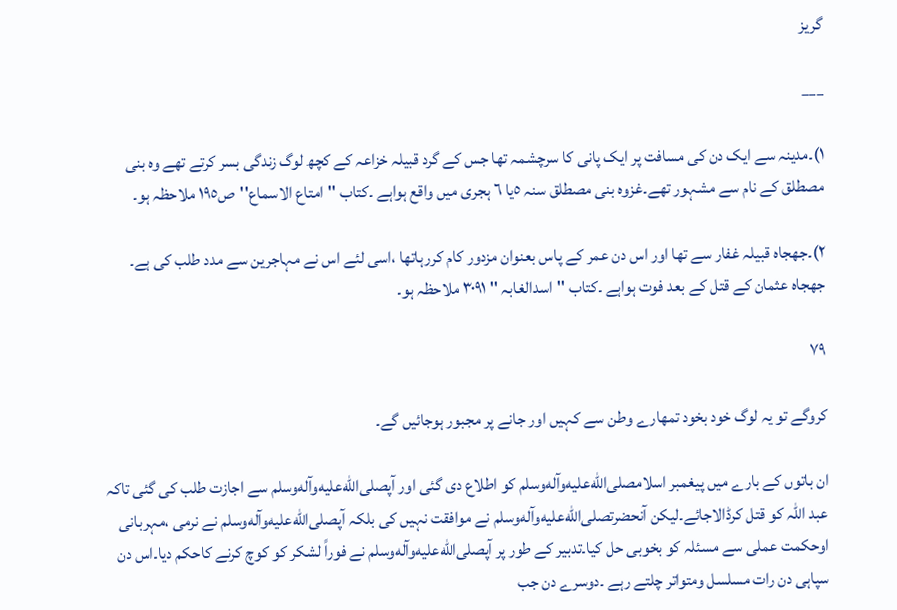گریز

___

۱)۔مدینہ سے ایک دن کی مسافت پر ایک پانی کا سرچشمہ تھا جس کے گرد قبیلہ خزاعہ کے کچھ لوگ زندگی بسر کرتے تھے وہ بنی مصطلق کے نام سے مشہور تھے۔غزوہ بنی مصطلق سنہ ٥یا ٦ ہجری میں واقع ہواہے ۔کتاب ''امتاع الاسماع''ص١٩٥ ملاحظہ ہو۔

۲)۔جھجاہ قبیلہ غفار سے تھا اور اس دن عمر کے پاس بعنوان مزدور کام کررہاتھا ،اسی لئے اس نے مہاجرین سے مدد طلب کی ہے۔ جھجاہ عثمان کے قتل کے بعد فوت ہواہے ۔کتاب ''اسدالغابہ '' ٣٠٩١ ملاحظہ ہو۔

۷۹

کروگے تو یہ لوگ خود بخود تمھارے وطن سے کہیں اور جانے پر مجبور ہوجائیں گے۔

ان باتوں کے بارے میں پیغمبر اسلامصلى‌الله‌عليه‌وآله‌وسلم کو اطلاع دی گئی اور آپصلى‌الله‌عليه‌وآله‌وسلم سے اجازت طلب کی گئی تاکہ عبد اللہ کو قتل کرڈالاجائے۔لیکن آنحضرتصلى‌الله‌عليه‌وآله‌وسلم نے موافقت نہیں کی بلکہ آپصلى‌الله‌عليه‌وآله‌وسلم نے نرمی ،مہربانی اوحکمت عملی سے مسئلہ کو بخوبی حل کیا۔تدبیر کے طور پر آپصلى‌الله‌عليه‌وآله‌وسلم نے فوراً لشکر کو کوچ کرنے کاحکم دیا۔اس دن سپاہی دن رات مسلسل ومتواتر چلتے رہے ۔دوسرے دن جب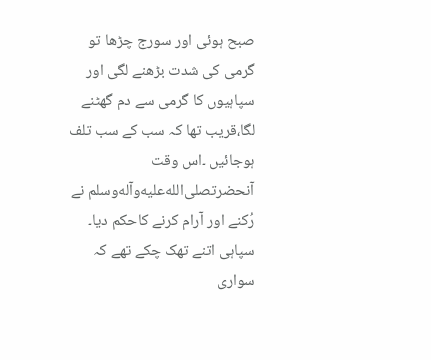صبح ہوئی اور سورج چڑھا تو گرمی کی شدت بڑھنے لگی اور سپاہیوں کا گرمی سے دم گھٹنے لگا،قریب تھا کہ سب کے سب تلف ہوجائیں ۔اس وقت آنحضرتصلى‌الله‌عليه‌وآله‌وسلم نے رُکنے اور آرام کرنے کاحکم دیا۔ سپاہی اتنے تھک چکے تھے کہ سواری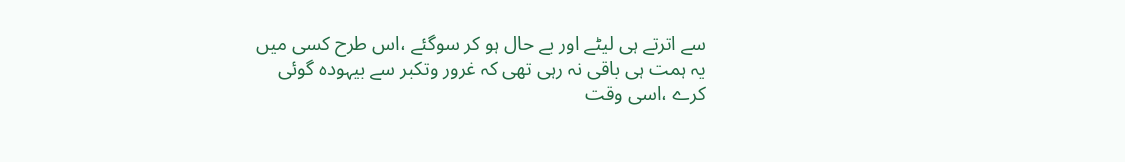سے اترتے ہی لیٹے اور بے حال ہو کر سوگئے ،اس طرح کسی میں یہ ہمت ہی باقی نہ رہی تھی کہ غرور وتکبر سے بیہودہ گوئی کرے ،اسی وقت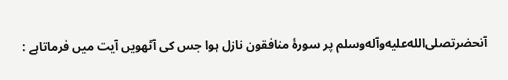آنحضرتصلى‌الله‌عليه‌وآله‌وسلم پر سورۂ منافقون نازل ہوا جس کی آٹھویں آیت میں فرماتاہے :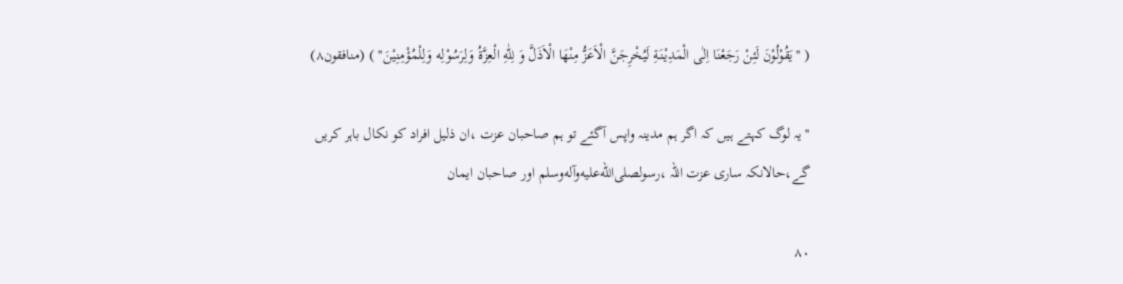( ''یَقُوْلُوْنَ لَئِنْ رَجَعْنَا اِلٰی الْمَدِیْنَةِ لَیُخْرِجَنَّ الْاَعَزُّ مِنْهَا الْاَذَلَّ وَ لِلّٰهِ الْعِزَّةُ وَلِرَسُوْلِه وَلِلْمُؤْمِنِیْنَ'' ) (منافقون٨)

''یہ لوگ کہتے ہیں کہ اگر ہم مدینہ واپس آگئے تو ہم صاحبان عزت ،ان ذلیل افراد کو نکال باہر کریں گے،حالانکہ ساری عزت اللہ ،رسولصلى‌الله‌عليه‌وآله‌وسلم اور صاحبان ایمان

۸۰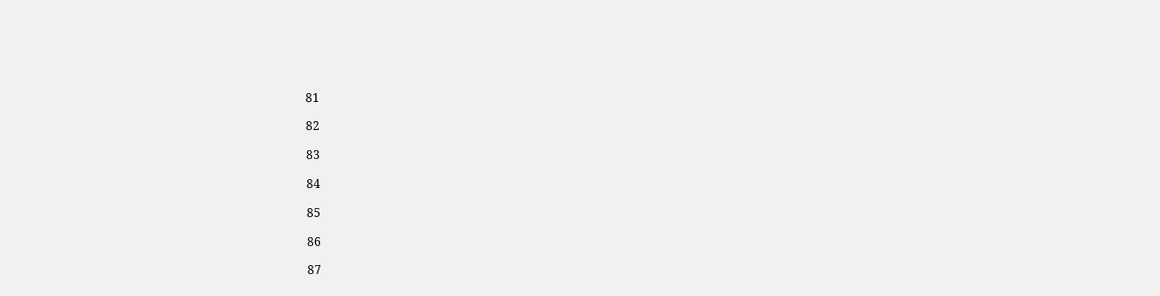81

82

83

84

85

86

87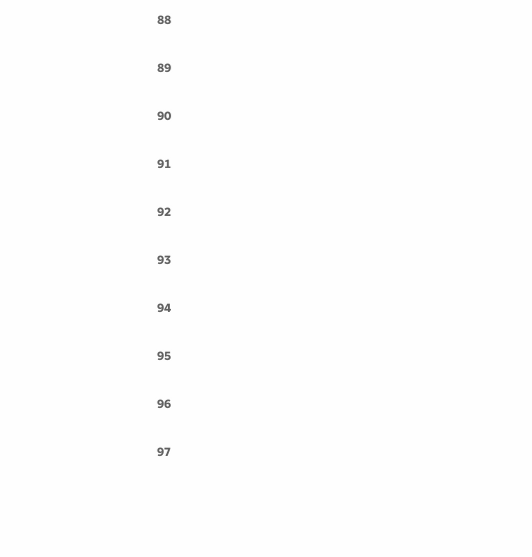88

89

90

91

92

93

94

95

96

97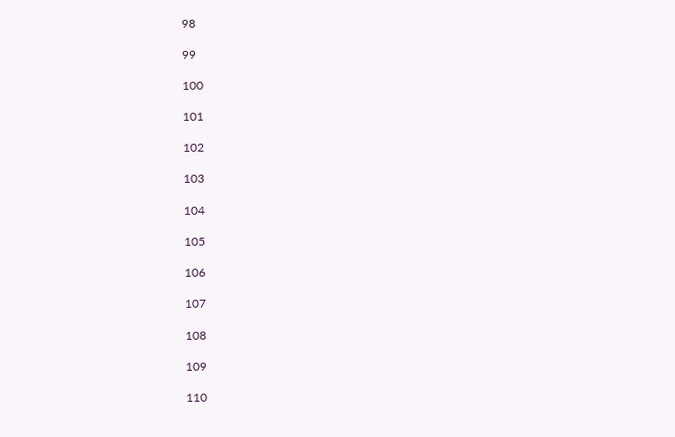98

99

100

101

102

103

104

105

106

107

108

109

110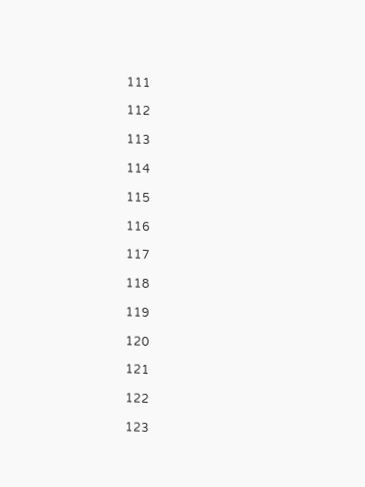111

112

113

114

115

116

117

118

119

120

121

122

123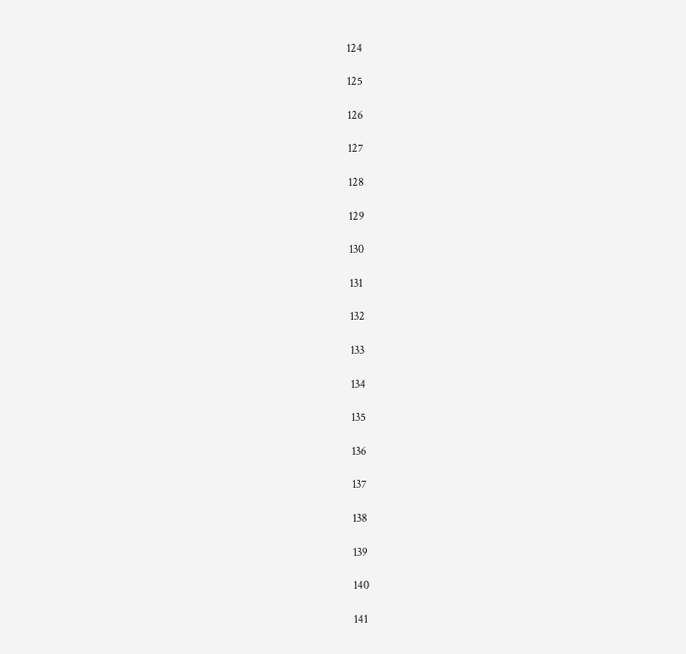124

125

126

127

128

129

130

131

132

133

134

135

136

137

138

139

140

141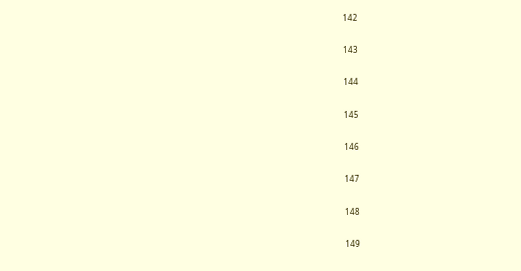142

143

144

145

146

147

148

149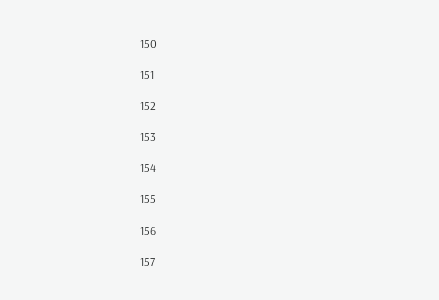150

151

152

153

154

155

156

157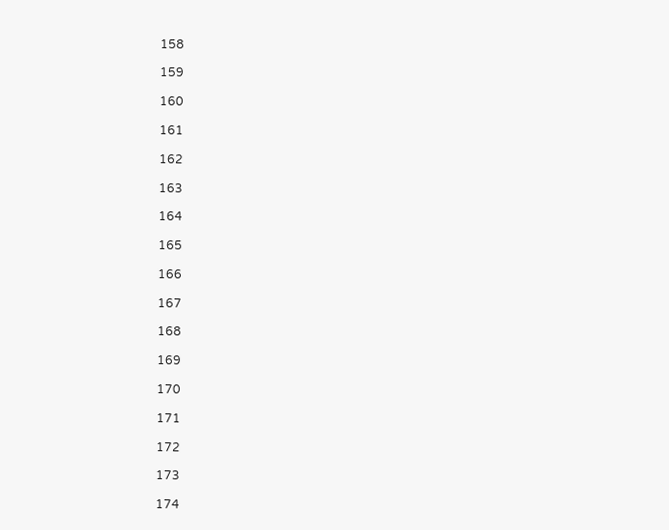158

159

160

161

162

163

164

165

166

167

168

169

170

171

172

173

174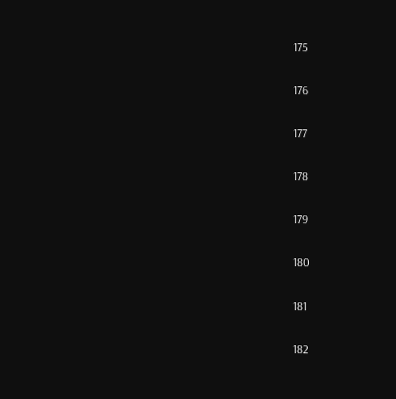175

176

177

178

179

180

181

182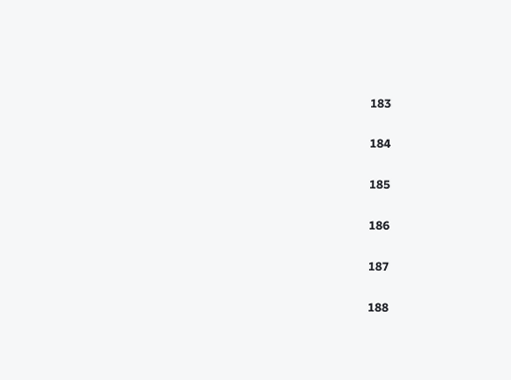183

184

185

186

187

188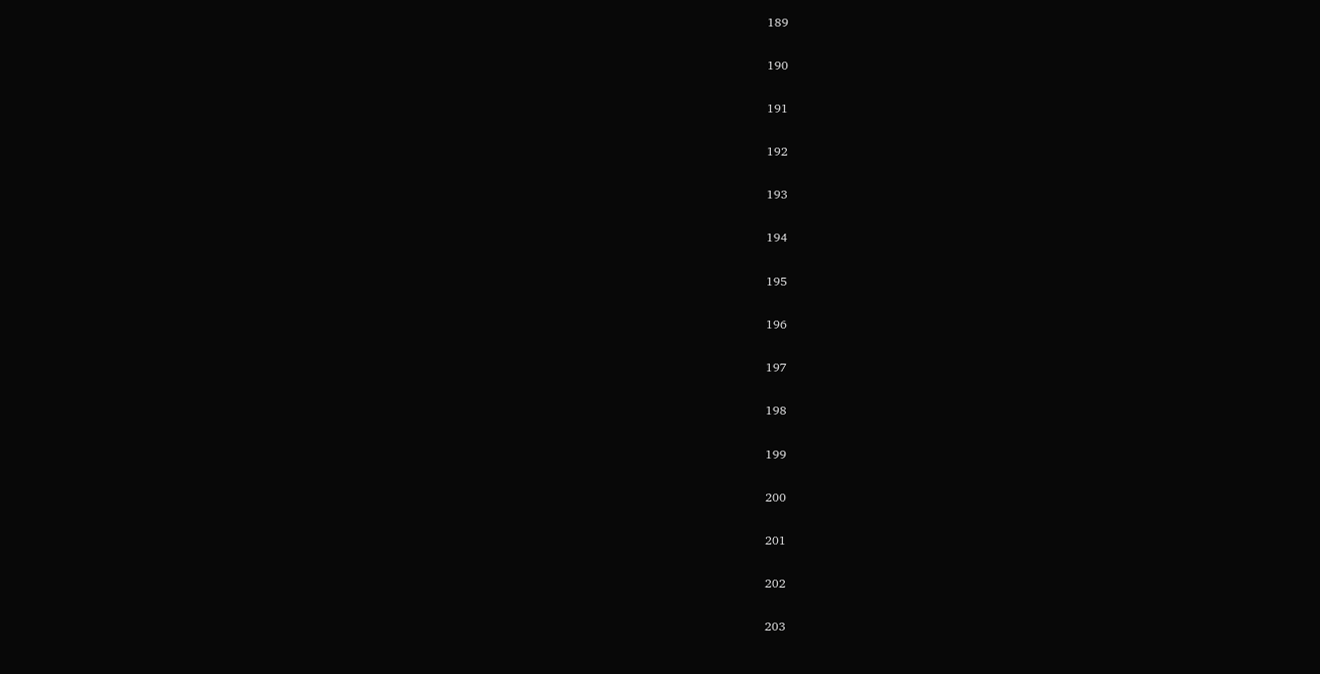189

190

191

192

193

194

195

196

197

198

199

200

201

202

203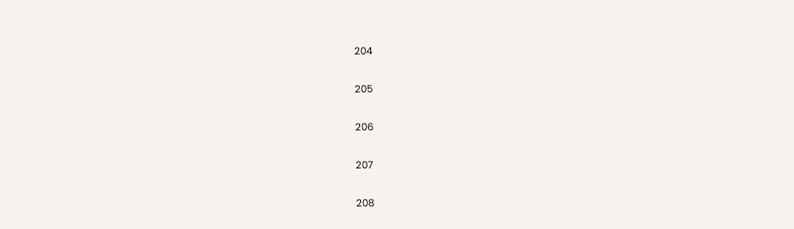204

205

206

207

208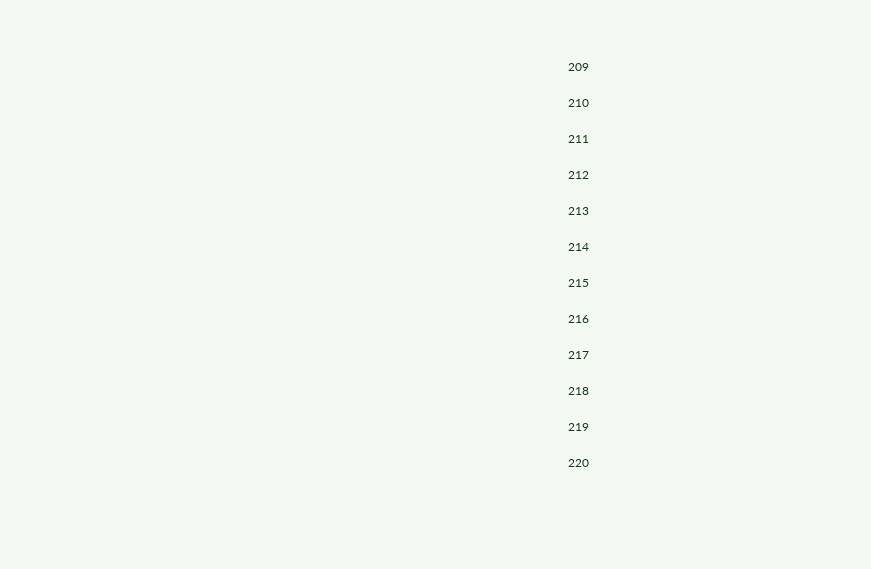209

210

211

212

213

214

215

216

217

218

219

220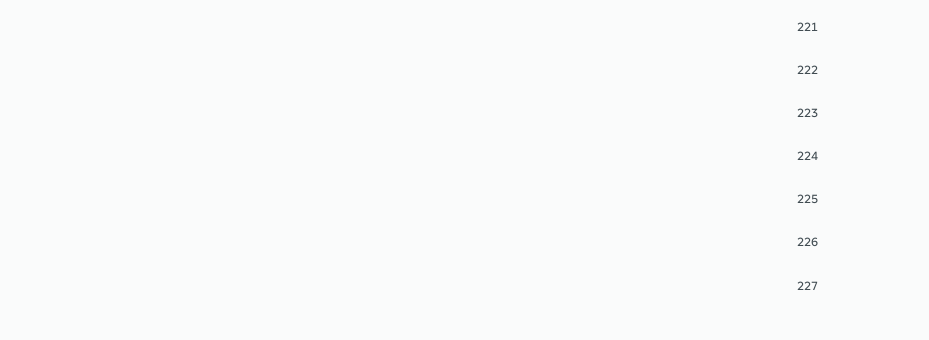221

222

223

224

225

226

227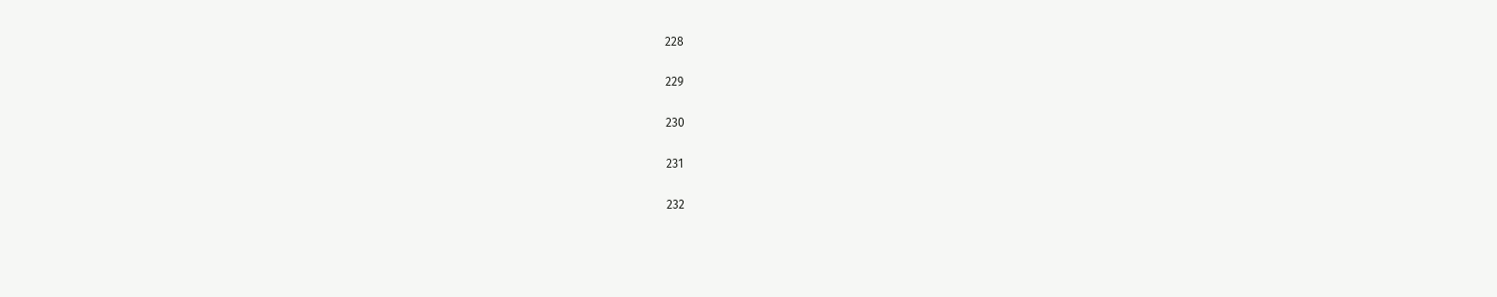228

229

230

231

232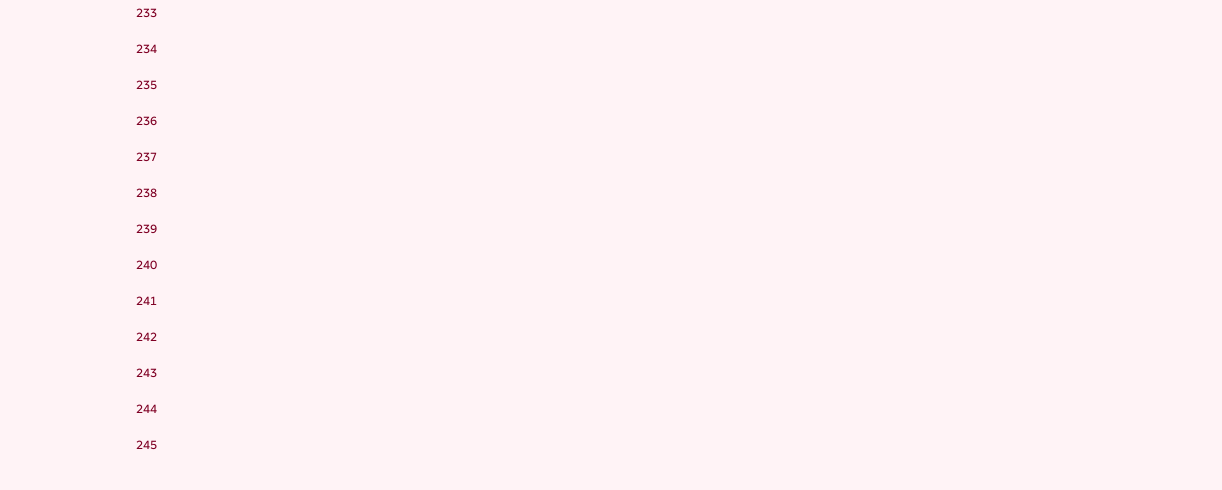233

234

235

236

237

238

239

240

241

242

243

244

245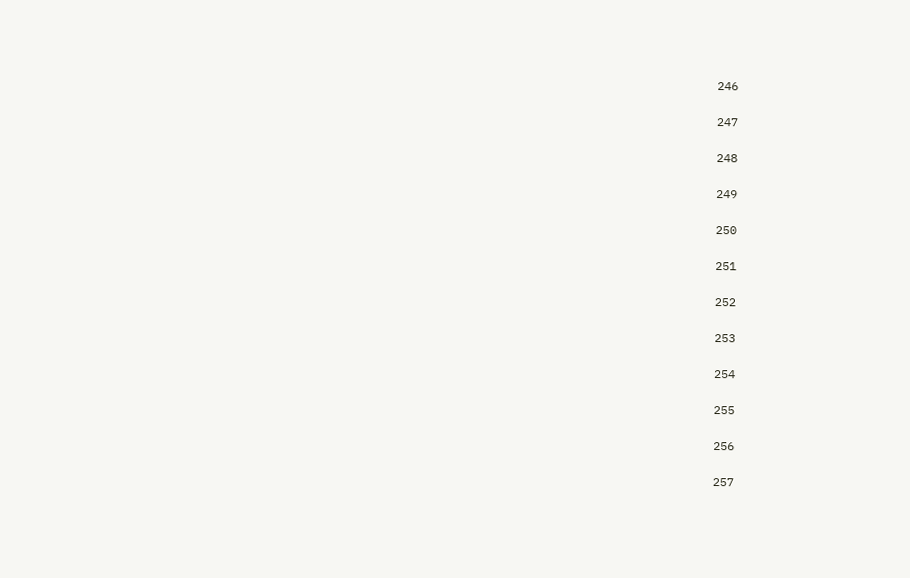246

247

248

249

250

251

252

253

254

255

256

257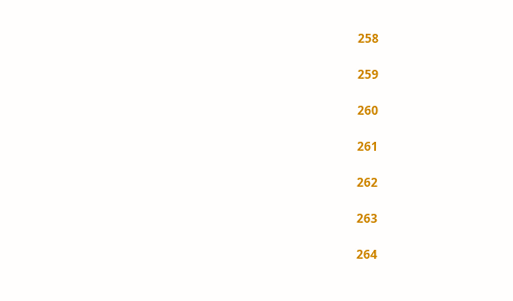258

259

260

261

262

263

264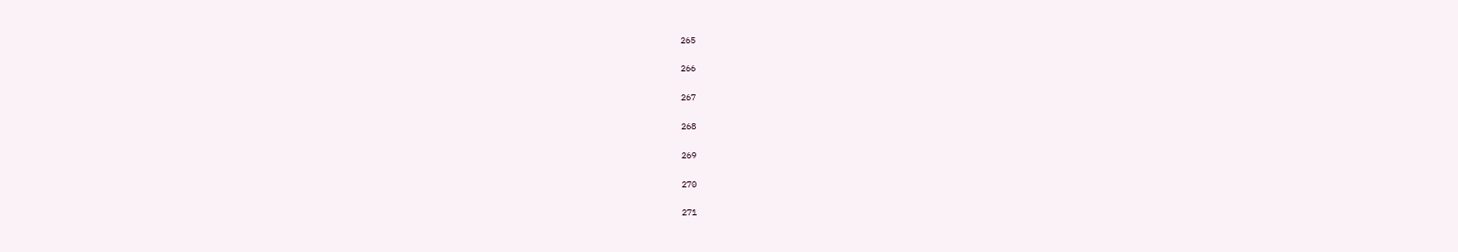265

266

267

268

269

270

271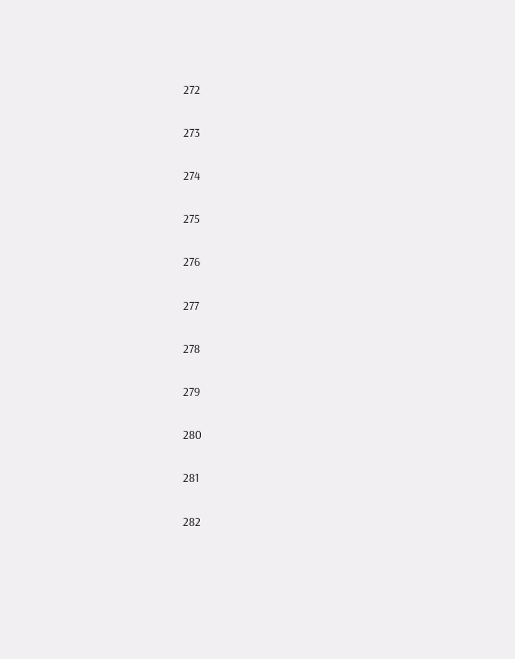272

273

274

275

276

277

278

279

280

281

282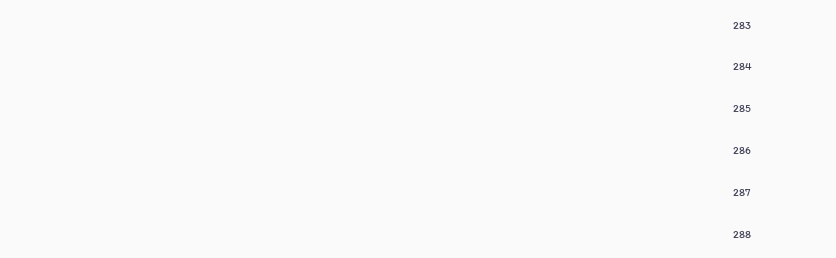283

284

285

286

287

288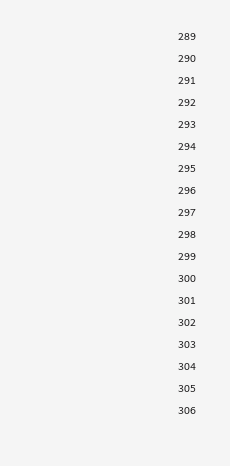289

290

291

292

293

294

295

296

297

298

299

300

301

302

303

304

305

306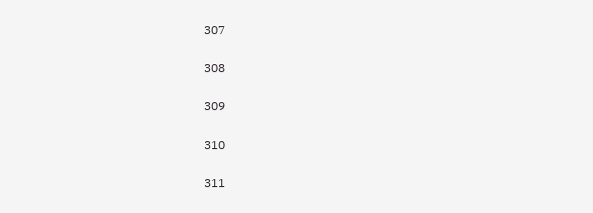307

308

309

310

311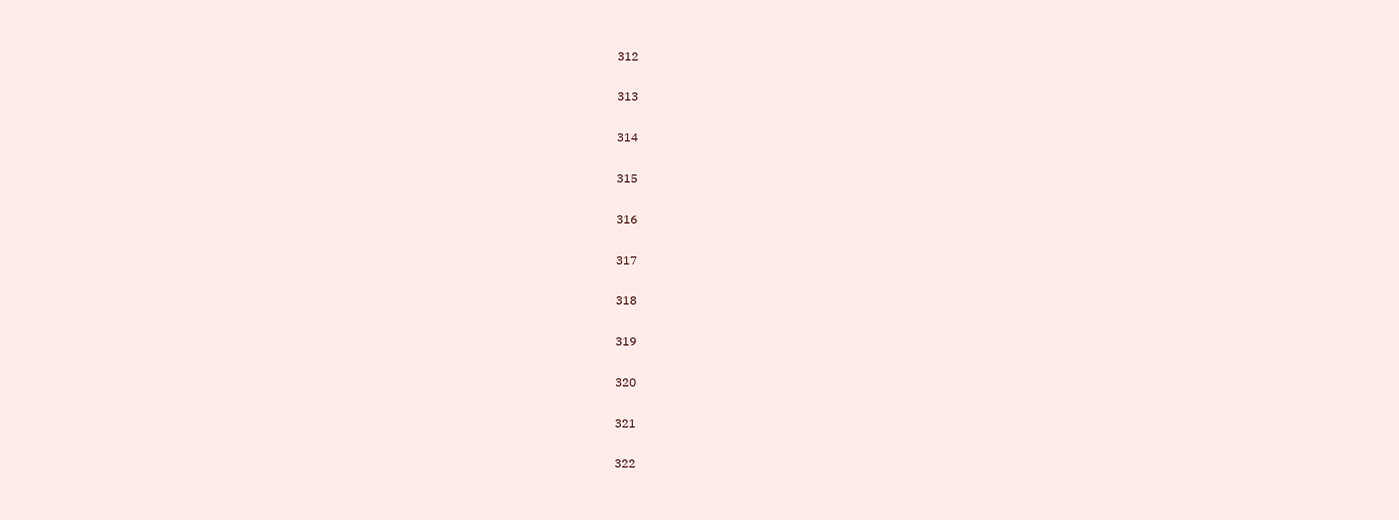312

313

314

315

316

317

318

319

320

321

322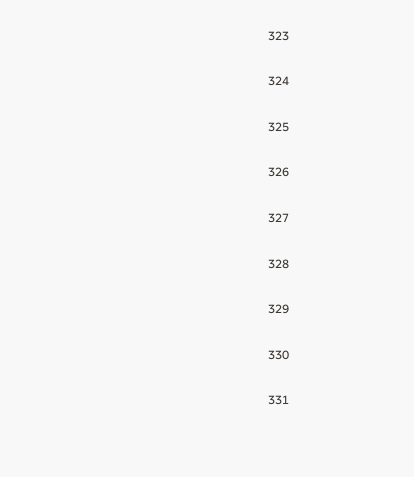323

324

325

326

327

328

329

330

331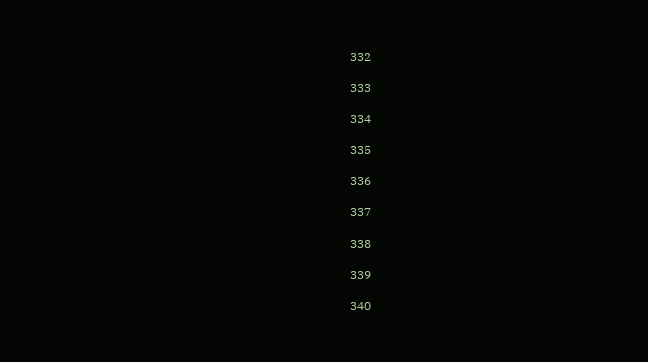332

333

334

335

336

337

338

339

340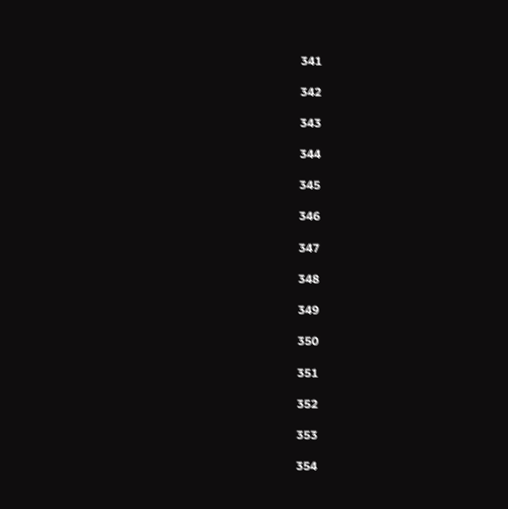341

342

343

344

345

346

347

348

349

350

351

352

353

354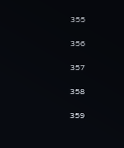355

356

357

358

359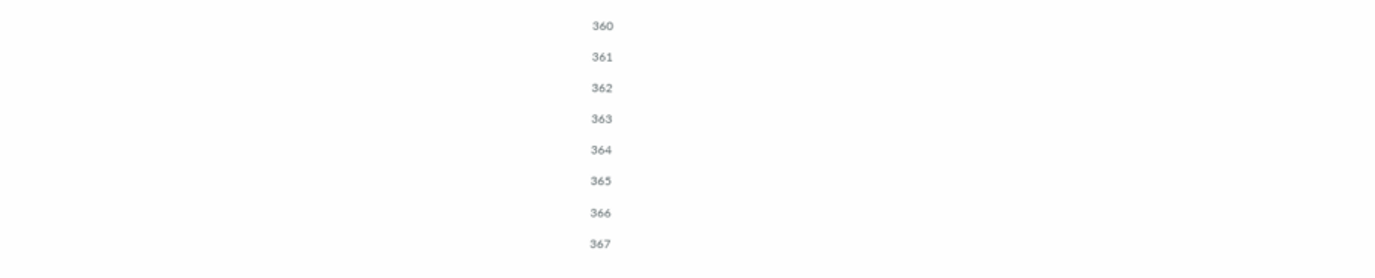360

361

362

363

364

365

366

367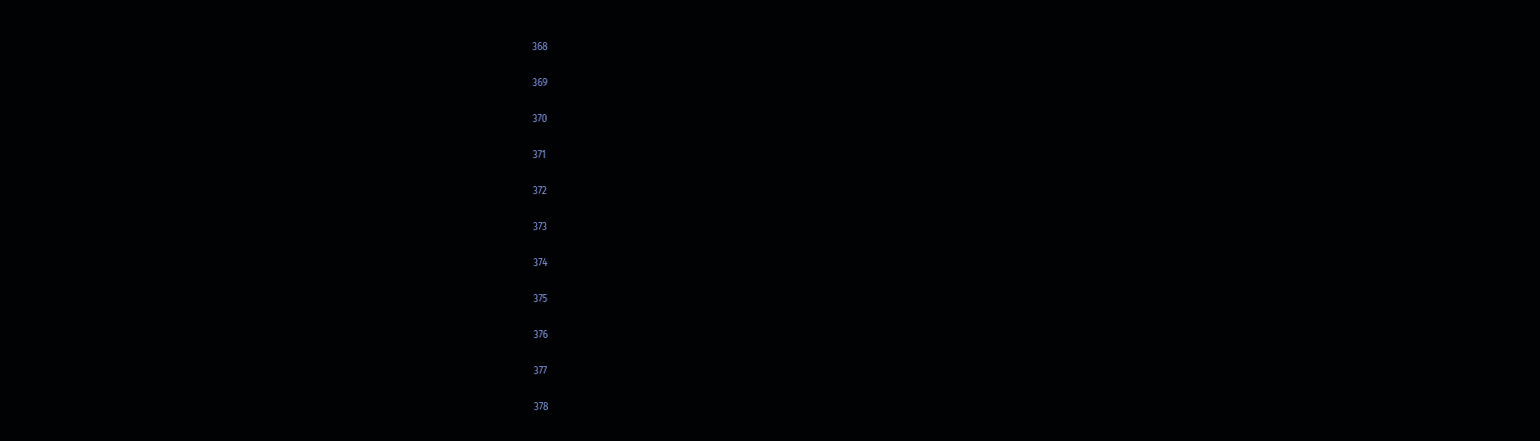368

369

370

371

372

373

374

375

376

377

378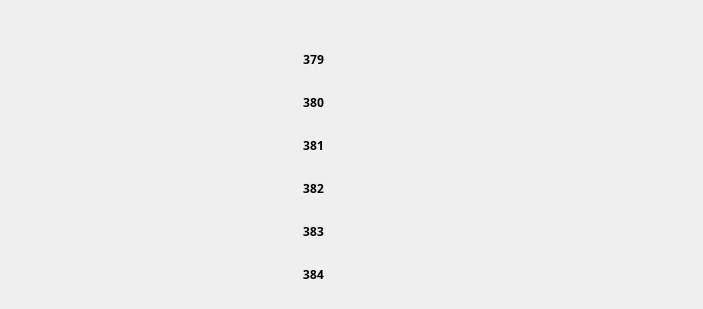379

380

381

382

383

384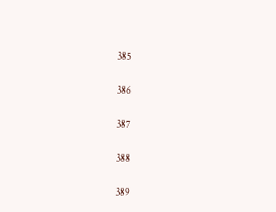385

386

387

388

389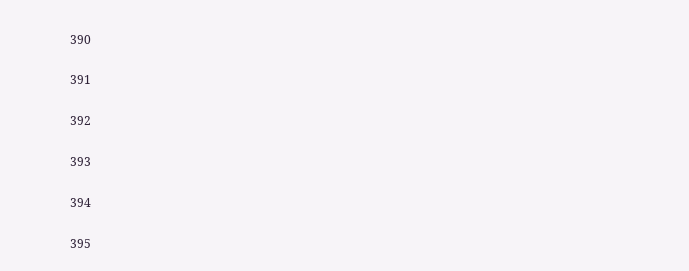390

391

392

393

394

395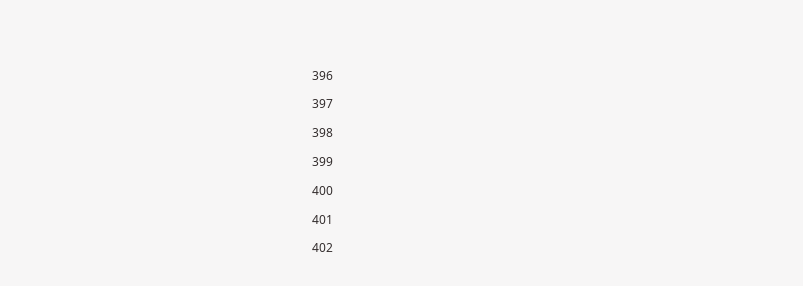396

397

398

399

400

401

402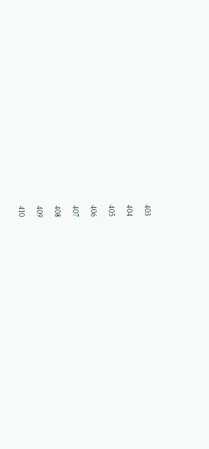403

404

405

406

407

408

409

410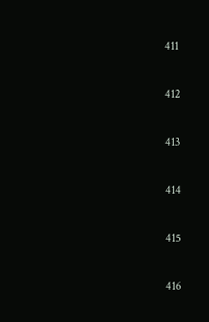411

412

413

414

415

416